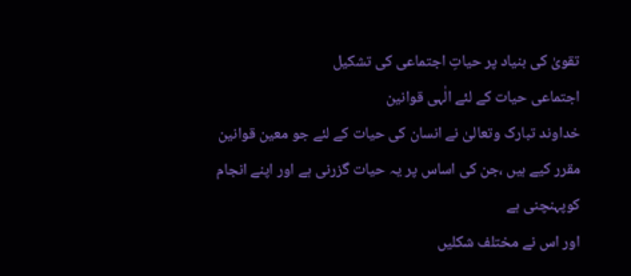تقویٰ کی بنیاد پر حیاتِ اجتماعی کی تشکیل
اجتماعی حیات کے لئے الٰہی قوانین
خداوند تبارک وتعالیٰ نے انسان کی حیات کے لئے جو معین قوانین
مقرر کیے ہیں ،جن کی اساس پر یہ حیات گزرنی ہے اور اپنے انجام کوپہنچنی ہے
اور اس نے مختلف شکلیں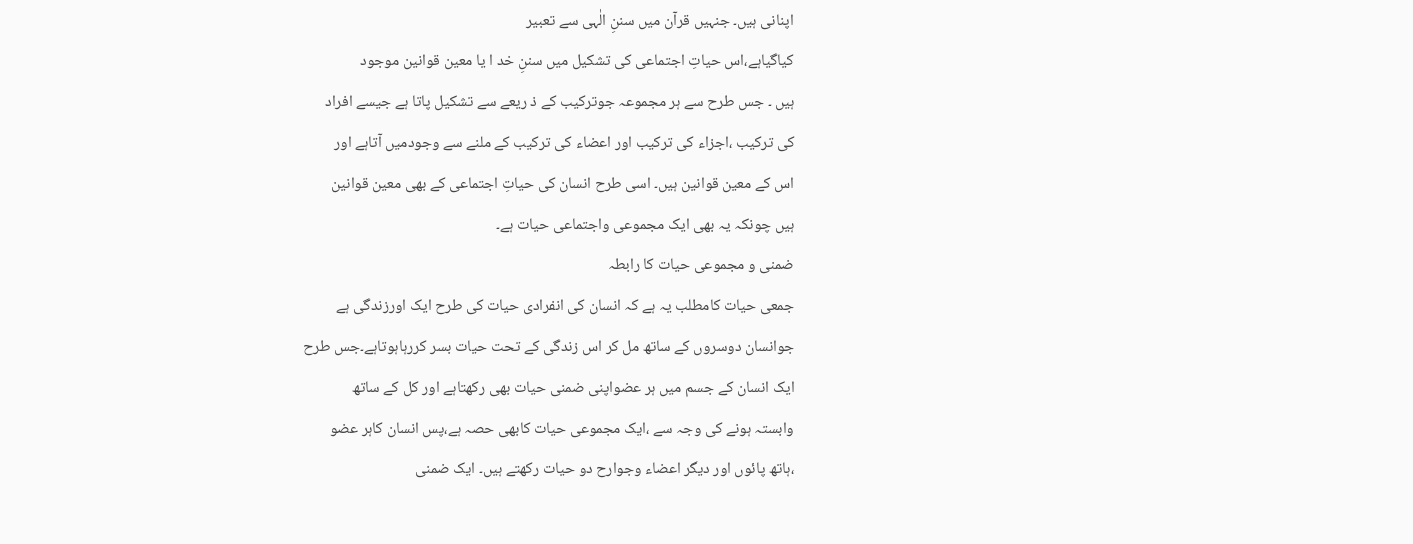اپنانی ہیں۔ جنہیں قرآن میں سننِ الٰہی سے تعبیر
کیاگیاہے،اس حیاتِ اجتماعی کی تشکیل میں سننِ خد ا یا معین قوانین موجود
ہیں ۔ جس طرح سے ہر مجموعہ جوترکیب کے ذ ریعے سے تشکیل پاتا ہے جیسے افراد
کی ترکیب ،اجزاء کی ترکیب اور اعضاء کی ترکیب کے ملنے سے وجودمیں آتاہے اور
اس کے معین قوانین ہیں۔ اسی طرح انسان کی حیاتِ اجتماعی کے بھی معین قوانین
ہیں چونکہ یہ بھی ایک مجموعی واجتماعی حیات ہے۔
ضمنی و مجموعی حیات کا رابطہ
جمعی حیات کامطلب یہ ہے کہ انسان کی انفرادی حیات کی طرح ایک اورزندگی ہے
جوانسان دوسروں کے ساتھ مل کر اس زندگی کے تحت حیات بسر کررہاہوتاہے۔جس طرح
ایک انسان کے جسم میں ہر عضواپنی ضمنی حیات بھی رکھتاہے اور کل کے ساتھ
وابستہ ہونے کی وجہ سے ،ایک مجموعی حیات کابھی حصہ ہے،پس انسان کاہر عضو
،ہاتھ پائوں اور دیگر اعضاء وجوارح دو حیات رکھتے ہیں۔ ایک ضمنی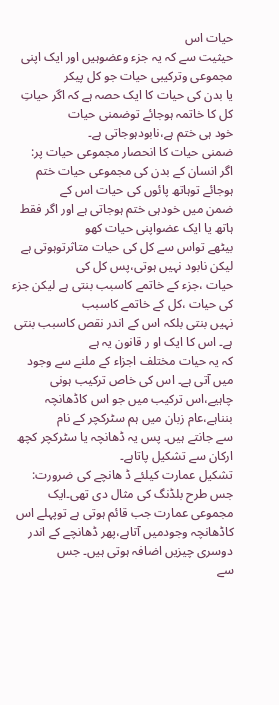حیات اس
حیثیت سے کہ یہ جزء وعضوہیں اور ایک اپنی مجموعی وترکیبی حیات جو کل پیکر
یا بدن کی حیات کا ایک حصہ ہے کہ اگر حیاتِ کل کا خاتمہ ہوجائے توضمنی حیات
خود ہی ختم ہے،نابودہوجاتی ہے۔
ضمنی حیات کا انحصار مجموعی حیات پر:
اگر انسان کے بدن کی مجموعی حیات ختم ہوجائے توہاتھ پائوں کی حیات اس کے
ضمن میں خودہی ختم ہوجاتی ہے اور اگر فقط ہاتھ یا ایک عضواپنی حیات کھو
بیٹھے تواس سے کل کی حیات متاثرتوہوتی ہے لیکن نابود نہیں ہوتی،پس کل کی
حیات ،جزء کے خاتمے کاسبب بنتی ہے لیکن جزء کی حیات ،کل کے خاتمے کاسبب
نہیں بنتی بلکہ اس کے اندر نقص کاسبب بنتی ہے۔ اس کا ایک او ر قانون یہ ہے
کہ یہ حیات مختلف اجزاء کے ملنے سے وجود میں آتی ہے۔ اس کی خاص ترکیب ہونی
چاہیے،اس ترکیب میں جو اس کاڈھانچہ بنناہے،عام زبان میں ہم سٹرکچر کے نام
سے جانتے ہیں۔ پس یہ ڈھانچہ یا سٹرکچر کچھ ارکان سے تشکیل پاتاہے۔
تشکیل عمارت کیلئے ڈ ھانچے کی ضرورت:
جس طرح بلڈنگ کی مثال دی تھی۔ایک مجموعی عمارت جب قائم ہوتی ہے توپہلے اس
کاڈھانچہ وجودمیں آتاہے،پھر ڈھانچے کے اندر دوسری چیزیں اضافہ ہوتی ہیں۔ جس
سے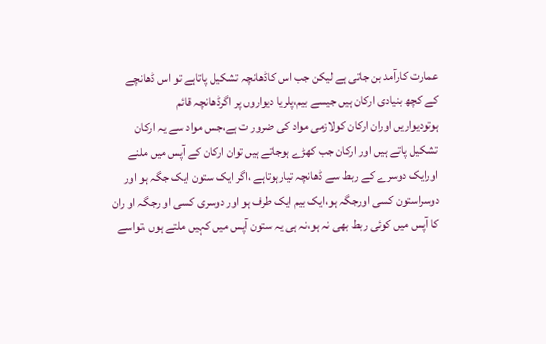عمارت کارآمد بن جاتی ہے لیکن جب اس کاڈھانچہ تشکیل پاتاہے تو اس ڈھانچے
کے کچھ بنیادی ارکان ہیں جیسے بیم،پلریا دیواروں پر اگرڈھانچہ قائم
ہوتودیواریں اوران ارکان کولازمی مواد کی ضرور ت ہے،جس مواد سے یہ ارکان
تشکیل پاتے ہیں اور ارکان جب کھڑے ہوجاتے ہیں توان ارکان کے آپس میں ملنے
اورایک دوسرے کے ربط سے ڈھانچہ تیارہوتاہے ،اگر ایک ستون ایک جگہ ہو اور
دوسراستون کسی اورجگہ ہو،ایک بیم ایک طرف ہو اور دوسری کسی او رجگہ او ران
کا آپس میں کوئی ربط بھی نہ ہو،نہ ہی یہ ستون آپس میں کہیں ملتے ہوں ،تواسے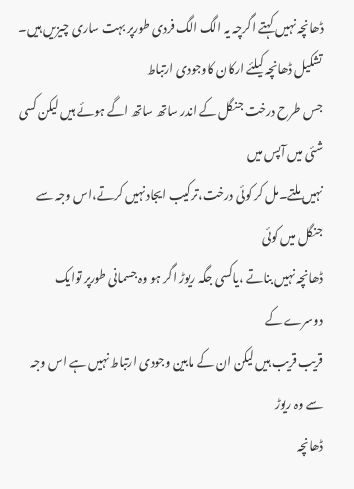ڈھانچہ نہیں کہتے اگرچہ یہ الگ الگ فردی طورپر بہت ساری چیزیں ہیں۔
تشکیل ڈھانچہ کیلئے ارکان کاوجودی ارتباط
جس طرح درخت جنگل کے اندر ساتھ ساتھ اگے ہوئے ہیں لیکن کسی شئی میں آپس میں
نہیں ملتے۔مل کر کوئی درخت،ترکیب ایجادنہیں کرتے،اس وجہ سے جنگل میں کوئی
ڈھانچہ نہیں بناتے ،یاکسی جگہ ریوڑ اگر ہو وہ جسمانی طورپر توایک دوسرے کے
قریب قریب ہیں لیکن ان کے مابین وجودی ارتباط نہیں ہے اس وجہ سے وہ ریوڑ
ڈھانچہ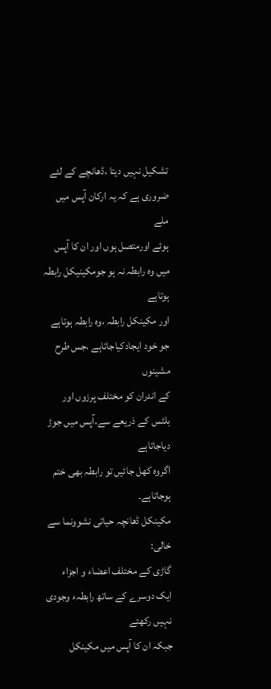تشکیل نہیں دیتا ،ڈھانچے کے لئے ضروری ہے کہ یہ ارکان آپس میں ملے
ہوئے اورمتصل ہوں اور ان کا آپس میں وہ رابطہ نہ ہو جومکینیکل رابطہ ہوتاہے
اور مکینکل رابطہ ،وہ رابطہ ہوتاہے جو خود ایجادکیاجاتاہے ،جس طرح مشینوں
کے اندران کو مختلف پرزوں اور بلٹس کے ذریعے سے،آپس میں جوڑ دیاجاتاہے
اگروہ کھل جائیں تو رابطہ بھی ختم ہوجاتاہے۔
مکینکل ڈھانچہ حیاتی نشوونما سے خالی:
گاڑی کے مختلف اعضاء و اجزاء ایک دوسرے کے ساتھ رابطہء وجودی نہیں رکھتے
جبکہ ان کا آپس میں مکینکل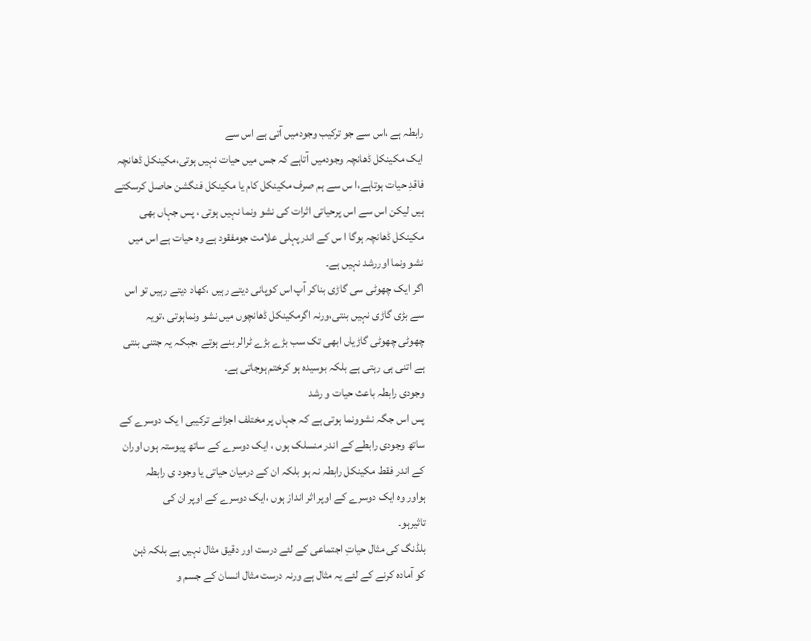رابطہ ہے ،اس سے جو ترکیب وجودمیں آتی ہے اس سے
ایک مکینکل ڈھانچہ وجودمیں آتاہے کہ جس میں حیات نہیں ہوتی،مکینکل ڈھانچہ
فاقدِ حیات ہوتاہے،ا س سے ہم صرف مکینکل کام یا مکینکل فنگشن حاصل کرسکتے
ہیں لیکن اس سے اس پرحیاتی اثرات کی نشو ونما نہیں ہوتی ، پس جہاں بھی
مکینکل ڈھانچہ ہوگا ا س کے اندرپہلی علامت جومفقود ہے وہ حیات ہے اس میں
نشو ونما اوررشد نہیں ہے۔
اگر ایک چھوٹی سی گاڑی بناکر آپ اس کوپانی دیتے رہیں ،کھاد دیتے رہیں تو اس
سے بڑی گاڑی نہیں بنتی،ورنہ اگرمکینکل ڈھانچوں میں نشو ونماہوتی ،تویہ
چھوٹی چھوٹی گاڑیاں ابھی تک سب بڑے بڑے ٹرالر بنے ہوتے ،جبکہ یہ جتنی بنتی
ہے اتنی ہی رہتی ہے بلکہ بوسیدہ ہو کرختم ہوجاتی ہے۔
وجودی رابطہ باعث حیات و رشد
پس اس جگہ نشوونما ہوتی ہے کہ جہاں پر مختلف اجزائے ترکیبی ا یک دوسرے کے
ساتھ وجودی رابطے کے اندر منسلک ہوں ، ایک دوسرے کے ساتھ پیوستہ ہوں اوران
کے اندر فقط مکینکل رابطہ نہ ہو بلکہ ان کے درمیان حیاتی یا وجود ی رابطہ
ہواور وہ ایک دوسرے کے اوپر اثر انداز ہوں ،ایک دوسرے کے اوپر ان کی
تاثیرہو۔
بلڈنگ کی مثال حیاتِ اجتماعی کے لئے درست اور دقیق مثال نہیں ہے بلکہ ذہن
کو آمادہ کرنے کے لئے یہ مثال ہے ورنہ درست مثال انسان کے جسم و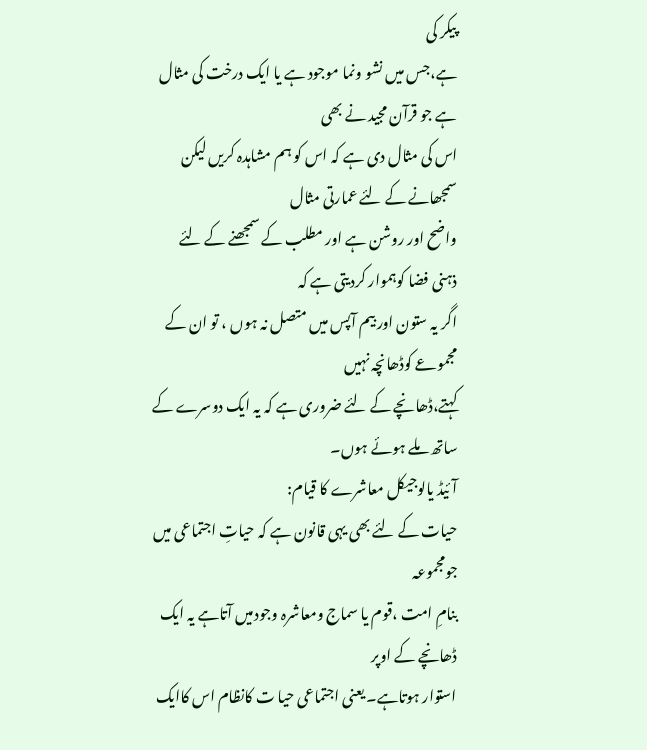پیکر کی
ہے،جس میں نشو ونما موجود ہے یا ایک درخت کی مثال ہے جو قرآن مجید نے بھی
اس کی مثال دی ہے کہ اس کو ہم مشاہدہ کریں لیکن سمجھانے کے لئے عمارتی مثال
واضح اور روشن ہے اور مطلب کے سمجھنے کے لئے ذہنی فضا کوہموار کردیتی ہے کہ
اگر یہ ستون اور بیم آپس میں متصل نہ ہوں ، تو ان کے مجموعے کوڈھانچہ نہیں
کہتے،ڈھانچے کے لئے ضروری ہے کہ یہ ایک دوسرے کے ساتھ ملے ہوئے ہوں۔
آئیڈ یالوجیکل معاشرے کا قیام:
حیات کے لئے بھی یہی قانون ہے کہ حیاتِ اجتماعی میں جومجموعہ
بنامِ امت ،قوم یا سماج ومعاشرہ وجودمیں آتاہے یہ ایک ڈھانچے کے اوپر
استوار ہوتاہے۔ یعنی اجتماعی حیا ت کانظام اس کاایک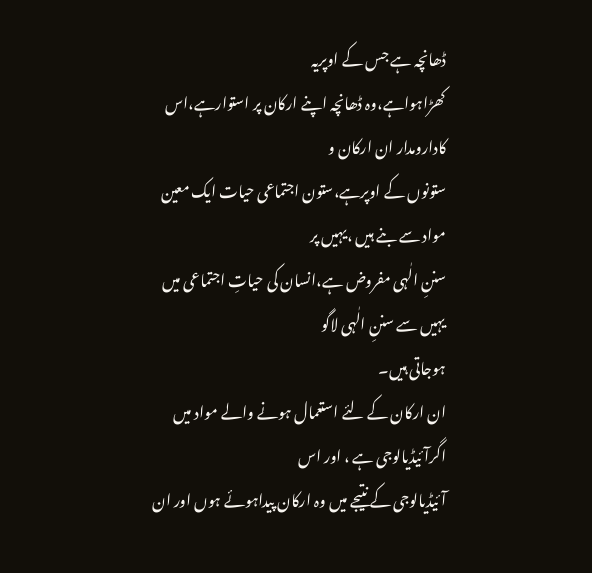ڈھانچہ ہے جس کے اوپریہ
کھڑاہواہے،وہ ڈھانچہ اپنے ارکان پر استوارہے،اس کادارومدار ان ارکان و
ستونوں کے اوپرہے،ستون اجتماعی حیات ایک معین مواد سے بنے ہیں ،یہیں پر
سننِ الٰہی مفروض ہے،انسان کی حیاتِ اجتماعی میں یہیں سے سننِ الٰہی لاگو
ہوجاتی ہیں۔
ان ارکان کے لئے استعمال ہونے والے مواد میں اگرآئیڈیالوجی ہے ، اور اس
آئیڈیالوجی کے نتیجے میں وہ ارکان پیداہوئے ہوں اور ان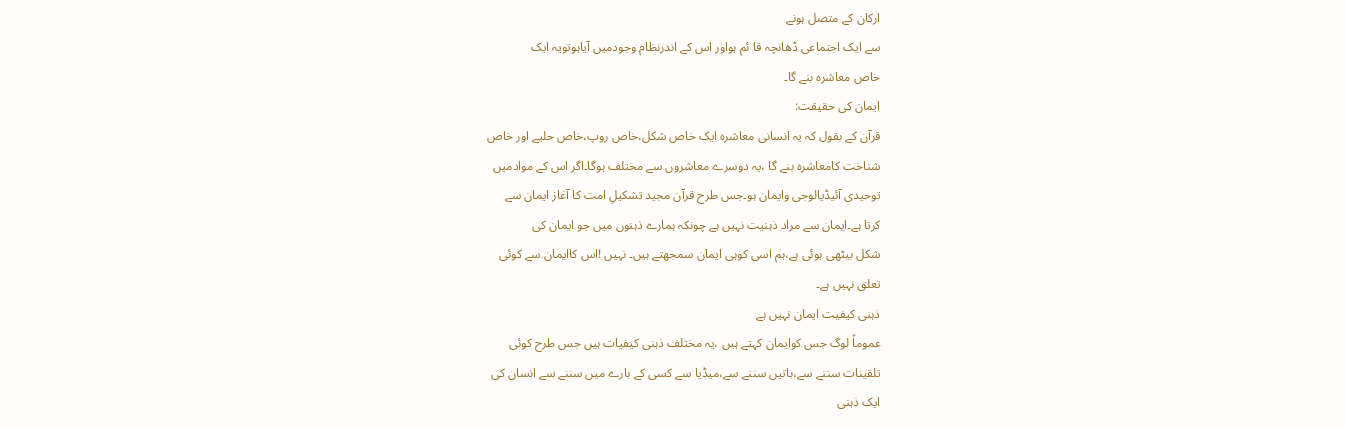ارکان کے متصل ہونے
سے ایک اجتماعی ڈھانچہ قا ئم ہواور اس کے اندرنظام وجودمیں آیاہوتویہ ایک
خاص معاشرہ بنے گا۔
ایمان کی حقیقت:
قرآن کے بقول کہ یہ انسانی معاشرہ ایک خاص شکل،خاص روپ،خاص حلیے اور خاص
شناخت کامعاشرہ بنے گا ،یہ دوسرے معاشروں سے مختلف ہوگا۔اگر اس کے موادمیں
توحیدی آئیڈیالوجی وایمان ہو۔جس طرح قرآن مجید تشکیلِ امت کا آغاز ایمان سے
کرتا ہے۔ایمان سے مراد ذہنیت نہیں ہے چونکہ ہمارے ذہنوں میں جو ایمان کی
شکل بیٹھی ہوئی ہے،ہم اسی کوہی ایمان سمجھتے ہیں۔ نہیں !اس کاایمان سے کوئی
تعلق نہیں ہے۔
ذہنی کیفیت ایمان نہیں ہے
عموماً لوگ جس کوایمان کہتے ہیں ،یہ مختلف ذہنی کیفیات ہیں جس طرح کوئی
تلقینات سننے سے،باتیں سننے سے،میڈیا سے کسی کے بارے میں سننے سے انسان کی
ایک ذہنی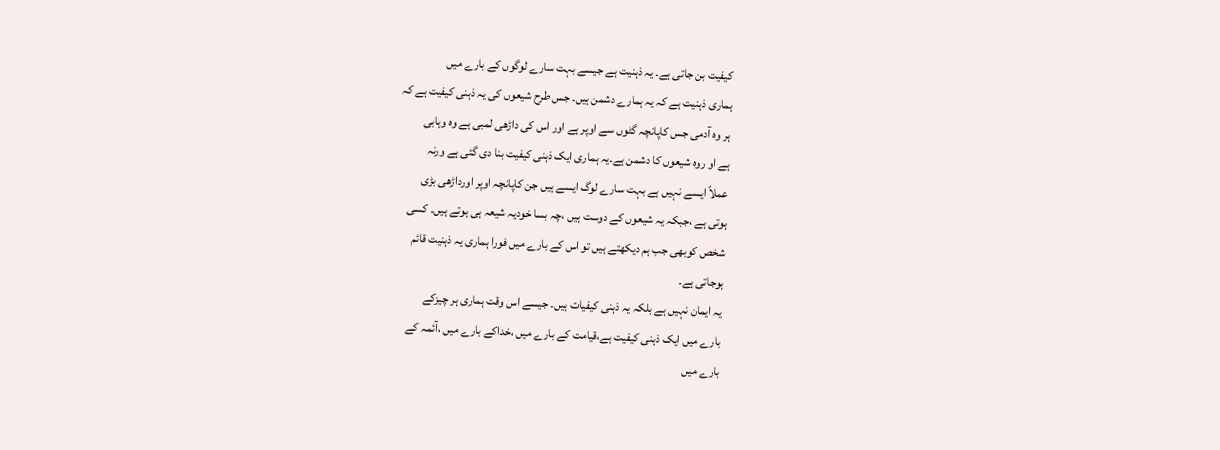کیفیت بن جاتی ہے۔ یہ ذہنیت ہے جیسے بہت سارے لوگوں کے بارے میں
ہماری ذہنیت ہے کہ یہ ہمارے دشمن ہیں۔ جس طرح شیعوں کی یہ ذہنی کیفیت ہے کہ
ہر وہ آدمی جس کاپانچہ گٹوں سے اوپر ہے اور اس کی داڑھی لمبی ہے وہ وہابی
ہے او روہ شیعوں کا دشمن ہے۔یہ ہماری ایک ذہنی کیفیت بنا دی گئی ہے ورنہ
عملاً ایسے نہیں ہے بہت سارے لوگ ایسے ہیں جن کاپانچہ اوپر اورداڑھی بڑی
ہوتی ہے ،جبکہ یہ شیعوں کے دوست ہیں ،چہ بسا خودیہ شیعہ ہی ہوتے ہیں۔ کسی
شخص کوبھی جب ہم دیکھتے ہیں تو اس کے بارے میں فورا ہماری یہ ذہنیت قائم
ہوجاتی ہے۔
یہ ایمان نہیں ہے بلکہ یہ ذہنی کیفیات ہیں۔ جیسے اس وقت ہماری ہر چیزکے
بارے میں ایک ذہنی کیفیت ہے،قیامت کے بارے میں ،خداکے بارے میں ،آئمہ کے
بارے میں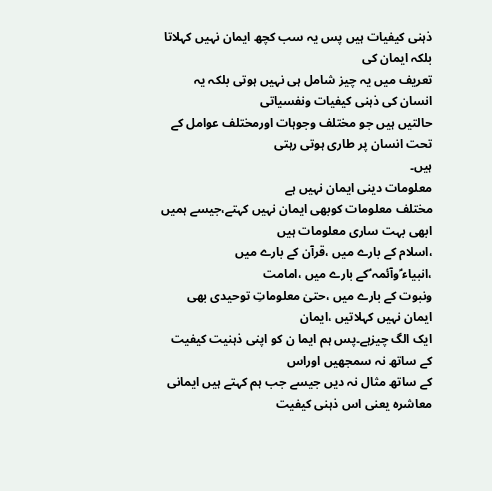ذہنی کیفیات ہیں پس یہ سب کچھ ایمان نہیں کہلاتا بلکہ ایمان کی
تعریف میں یہ چیز شامل ہی نہیں ہوتی بلکہ یہ انسان کی ذہنی کیفیات ونفسیاتی
حالتیں ہیں جو مختلف وجوہات اورمختلف عوامل کے تحت انسان پر طاری ہوتی رہتی
ہیں۔
معلومات دینی ایمان نہیں ہے
مختلف معلومات کوبھی ایمان نہیں کہتے،جیسے ہمیں ابھی بہت ساری معلومات ہیں
،اسلام کے بارے میں ،قرآن کے بارے میں ،انبیاء ؑوآئمہ ؑکے بارے میں ،امامت
ونبوت کے بارے میں ،حتیٰ معلوماتِ توحیدی بھی ایمان نہیں کہلاتیں ،ایمان
ایک الگ چیزہے۔پس ہم ایما ن کو اپنی ذہنیت کیفیت کے ساتھ نہ سمجھیں اوراس
کے ساتھ مثال نہ دیں جیسے جب ہم کہتے ہیں ایمانی معاشرہ یعنی اس ذہنی کیفیت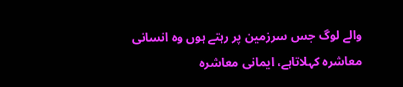والے لوگ جس سرزمین پر رہتے ہوں وہ انسانی معاشرہ کہلاتاہے، ایمانی معاشرہ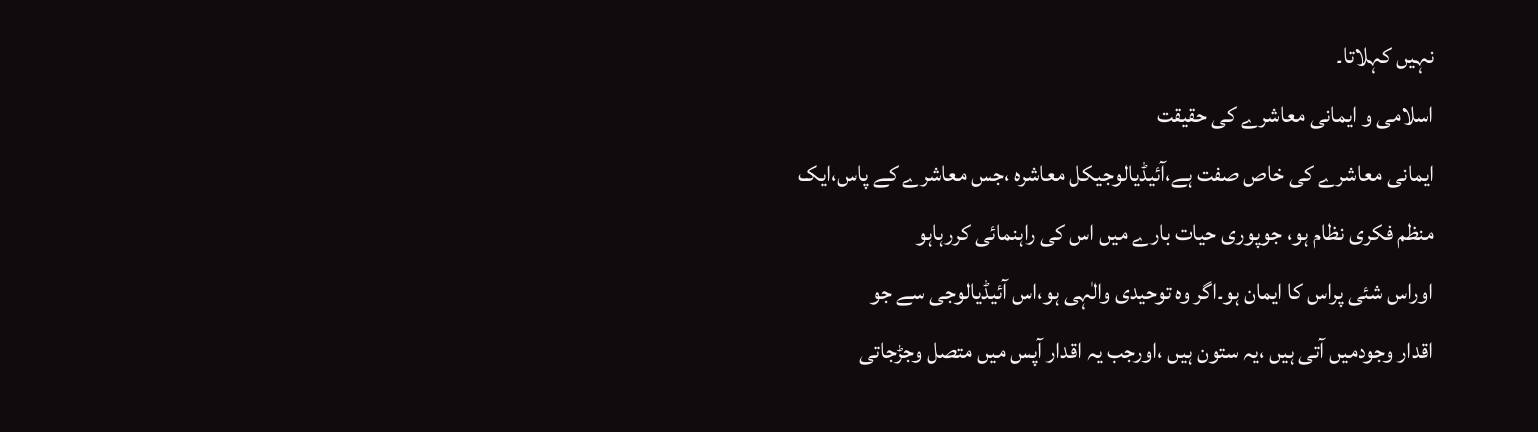نہیں کہلاتا۔
اسلامی و ایمانی معاشرے کی حقیقت
ایمانی معاشرے کی خاص صفت ہے،آئیڈیالوجیکل معاشرہ ،جس معاشرے کے پاس،ایک
منظم فکری نظام ہو، جوپوری حیات بارے میں اس کی راہنمائی کررہاہو
اوراس شئی پراس کا ایمان ہو۔اگر وہ توحیدی والٰہی ہو،اس آئیڈیالوجی سے جو
اقدار وجودمیں آتی ہیں ،یہ ستون ہیں ،اورجب یہ اقدار آپس میں متصل وجڑجاتی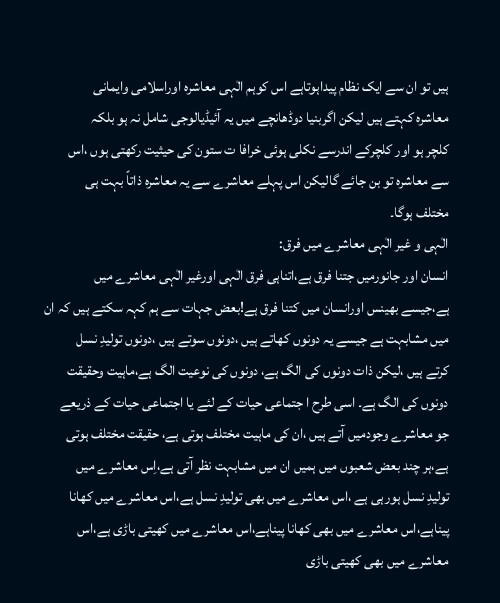ہیں تو ان سے ایک نظام پیداہوتاہے اس کوہم الٰہی معاشرہ اوراسلامی وایمانی
معاشرہ کہتے ہیں لیکن اگربنیا دوڈھانچے میں یہ آئیڈیالوجی شامل نہ ہو بلکہ
کلچر ہو اور کلچرکے اندرسے نکلی ہوئی خرافا ت ستون کی حیثیت رکھتی ہوں ،اس
سے معاشرہ تو بن جائے گالیکن اس پہلے معاشرے سے یہ معاشرہ ذاتاً بہت ہی
مختلف ہوگا۔
الٰہی و غیر الٰہی معاشرے میں فرق:
انسان اور جانورمیں جتنا فرق ہے،اتناہی فرق الٰہی اورغیر الٰہی معاشرے میں
ہے،جیسے بھینس اورانسان میں کتنا فرق ہے!بعض جہات سے ہم کہہ سکتے ہیں کہ ان
میں مشابہت ہے جیسے یہ دونوں کھاتے ہیں ،دونوں سوتے ہیں ،دونوں تولیدِ نسل
کرتے ہیں ،لیکن ذات دونوں کی الگ ہے، دونوں کی نوعیت الگ ہے،ماہیت وحقیقت
دونوں کی الگ ہے۔ اسی طرح ا جتماعی حیات کے لئے یا اجتماعی حیات کے ذریعے
جو معاشرے وجودمیں آتے ہیں ،ان کی ماہیت مختلف ہوتی ہے، حقیقت مختلف ہوتی
ہے،ہر چند بعض شعبوں میں ہمیں ان میں مشابہت نظر آتی ہے،اِس معاشرے میں
تولیدِ نسل ہورہی ہے ،اس معاشرے میں بھی تولیدِ نسل ہے،اس معاشرے میں کھانا
پیناہے،اس معاشرے میں بھی کھانا پیناہے،اس معاشرے میں کھیتی باڑی ہے،اس
معاشرے میں بھی کھیتی باڑی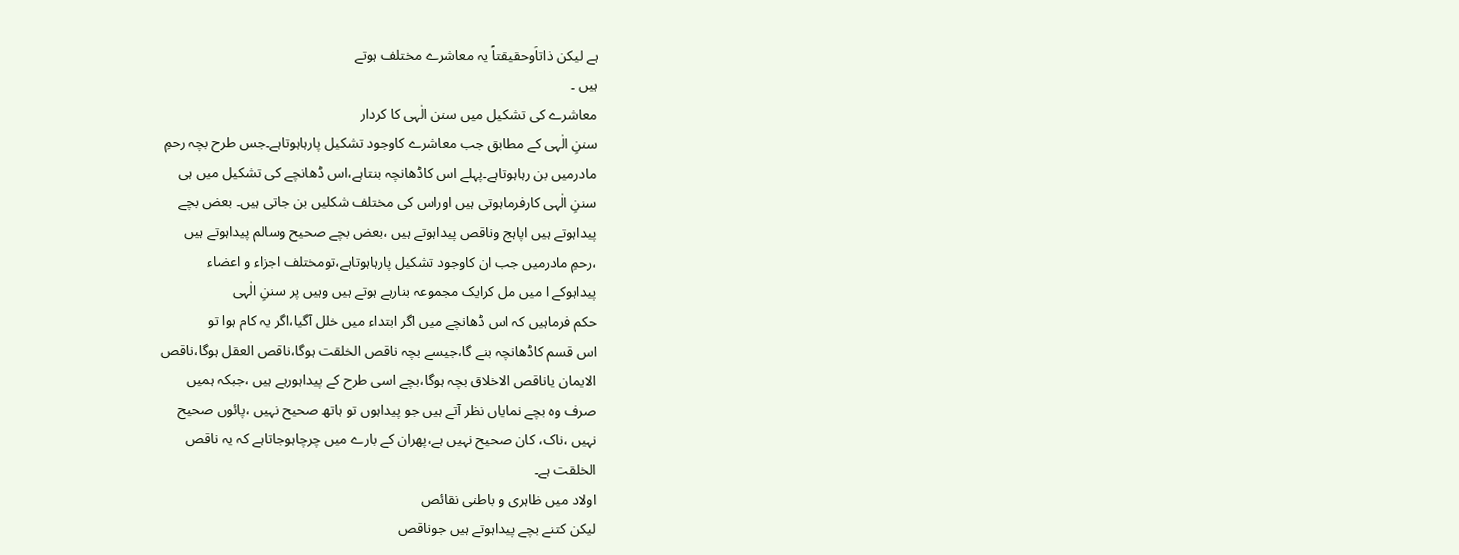ہے لیکن ذاتاَوحقیقتاً یہ معاشرے مختلف ہوتے
ہیں ۔
معاشرے کی تشکیل میں سنن الٰہی کا کردار
سننِ الٰہی کے مطابق جب معاشرے کاوجود تشکیل پارہاہوتاہے۔جس طرح بچہ رحمِ
مادرمیں بن رہاہوتاہے۔پہلے اس کاڈھانچہ بنتاہے،اس ڈھانچے کی تشکیل میں ہی
سننِ الٰہی کارفرماہوتی ہیں اوراس کی مختلف شکلیں بن جاتی ہیں۔ بعض بچے
پیداہوتے ہیں اپاہج وناقص پیداہوتے ہیں ،بعض بچے صحیح وسالم پیداہوتے ہیں
،رحمِ مادرمیں جب ان کاوجود تشکیل پارہاہوتاہے،تومختلف اجزاء و اعضاء
پیداہوکے ا میں مل کرایک مجموعہ بنارہے ہوتے ہیں وہیں پر سننِ الٰہی
حکم فرماہیں کہ اس ڈھانچے میں اگر ابتداء میں خلل آگیا،اگر یہ کام ہوا تو
اس قسم کاڈھانچہ بنے گا،جیسے بچہ ناقص الخلقت ہوگا،ناقص العقل ہوگا،ناقص
الایمان یاناقص الاخلاق بچہ ہوگا،بچے اسی طرح کے پیداہورہے ہیں ،جبکہ ہمیں
صرف وہ بچے نمایاں نظر آتے ہیں جو پیداہوں تو ہاتھ صحیح نہیں ،پائوں صحیح
نہیں ،ناک، کان صحیح نہیں ہے،پھران کے بارے میں چرچاہوجاتاہے کہ یہ ناقص
الخلقت ہے۔
اولاد میں ظاہری و باطنی نقائص
لیکن کتنے بچے پیداہوتے ہیں جوناقص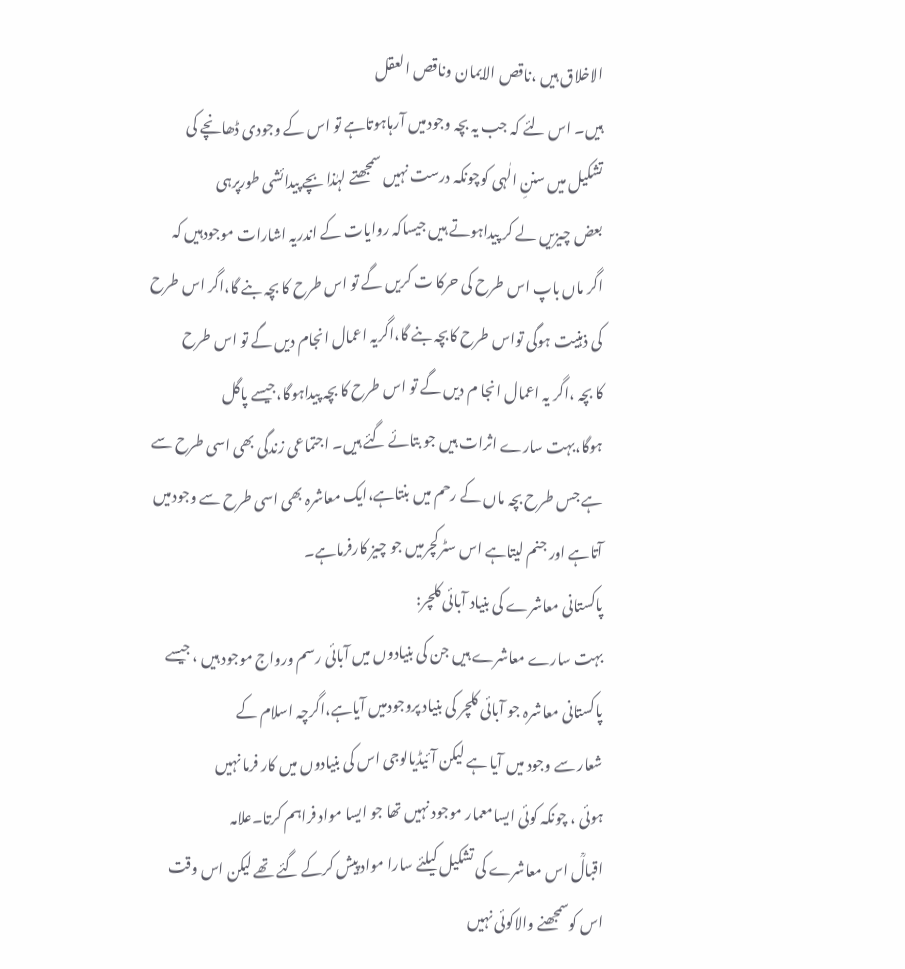الاخلاق ہیں ،ناقص الایمان وناقص العقل
ہیں۔ اس لئے کہ جب یہ بچہ وجودمیں آرہاہوتاہے تو اس کے وجودی ڈھانچے کی
تشکیل میں سننِ الٰہی کوچونکہ درست نہیں سمجھتے لہٰذا بچے پیدائشی طورپرہی
بعض چیزیں لے کر پیداہوتے ہیں جیساکہ روایات کے اندریہ اشارات موجودہیں کہ
اگر ماں باپ اس طرح کی حرکا ت کریں گے تو اس طرح کا بچہ بنے گا،اگر اس طرح
کی ذہنیت ہوگی تواس طرح کابچہ بنے گا،اگریہ اعمال انجام دیں گے تو اس طرح
کا بچہ ،اگر یہ اعمال انجا م دیں گے تو اس طرح کا بچہ پیداہوگا،جیسے پاگل
ہوگا،بہت سارے اثرات ہیں جو بتائے گئے ہیں۔ اجتماعی زندگی بھی اسی طرح سے
ہے جس طرح بچہ ماں کے رحم میں بنتاہے،ایک معاشرہ بھی اسی طرح سے وجودمیں
آتاہے اور جنم لیتاہے اس سٹرکچرمیں جو چیز کارفرماہے۔
پاکستانی معاشرے کی بنیاد آبائی کلچر:
بہت سارے معاشرے ہیں جن کی بنیادوں میں آبائی رسم ورواج موجود ہیں ، جیسے
پاکستانی معاشرہ جو آبائی کلچر کی بنیاد پروجودمیں آیاہے،اگرچہ اسلام کے
شعار سے وجود میں آیا ہے لیکن آئیڈیالوجی اس کی بنیادوں میں کار فرما نہیں
ہوئی ، چونکہ کوئی ایسامعمار موجود نہیں تھا جو ایسا مواد فراہم کرتا۔علامہ
اقبالؒ اس معاشرے کی تشکیل کیلئے سارا مواد پیش کرکے گئے تھے لیکن اس وقت
اس کوسمجھنے والاکوئی نہیں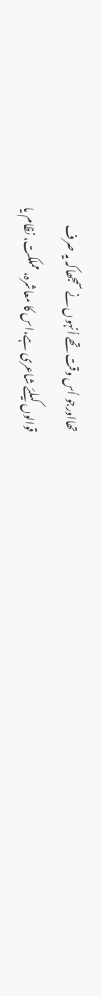تھااورجو اُس وقت تھے اُنہوں نے سمجھاکہ یہ صرف
قوالوں کیلئے شاعری ہے،اس کا معاشرہ، مملکت، نظام یا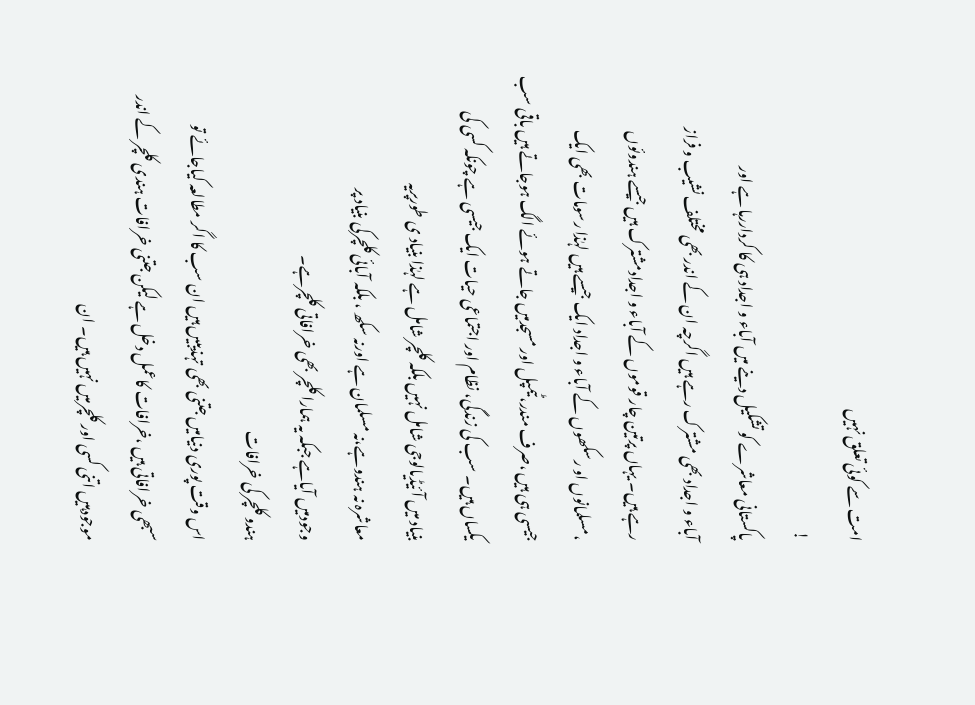امت سے کوئی تعلق نہیں
!
پاکستانی معاشرے کو تشکیل دینے میں آباء و اجداد ہی کا کرداررہا ہے اور
آباء و اجداد بھی مشترک رہے ہیں اگرچہ ان کے اندر بھی مختلف نشیب و فراز
رہے ہیں۔ یہاں پرتین چار قوموں کے آباء و اجدادمشترک ہیں جیسے ہندوئوں
،مسلمانوں او رسکھوں کے آباء و اجداد ایک جیسے ہیں لہٰذا رسومات بھی ایک
جیسی ہی ہیں ،صرف مندر،ٹیمپل اور مسجدمیں جاتے ہوئے الگ ہوجاتے ہیں باقی سب
یکساں ہیں۔ سب کی زندگی، نظام اور اجتماعی حیات ایک جیسی ہے چونکہ کسی کی
بنیاد میں آئیڈیالوجی شامل نہیں بلکہ کلچر شامل ہے لہٰذا بنیاد ی طورپریہ
معاشرہ نہ ہندوہے،نہ مسلمان ہے اورنہ سکھ ، بلکہ آبائی کلچرکی بنیاد پر
وجودمیں آیاہے جبکہ یہ ہمارا کلچر بھی خرافاتی کلچرہے۔
ہندو کلچر کی خرافات
اس وقت پوری دنیامیں جتنی بھی تہذیبیں ہیں ان سب کا اگر مطالعہ کیاجائے تو
سبھی خرافاتی ہیں ،خرافات کاعمل دخل ہے لیکن جتنی خرافات ہندی کلچر کے اندر
موجودہیں اتنی کسی اور کلچرمیں نہیں ہیں۔ ان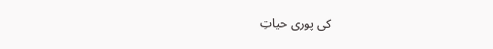کی پوری حیاتِ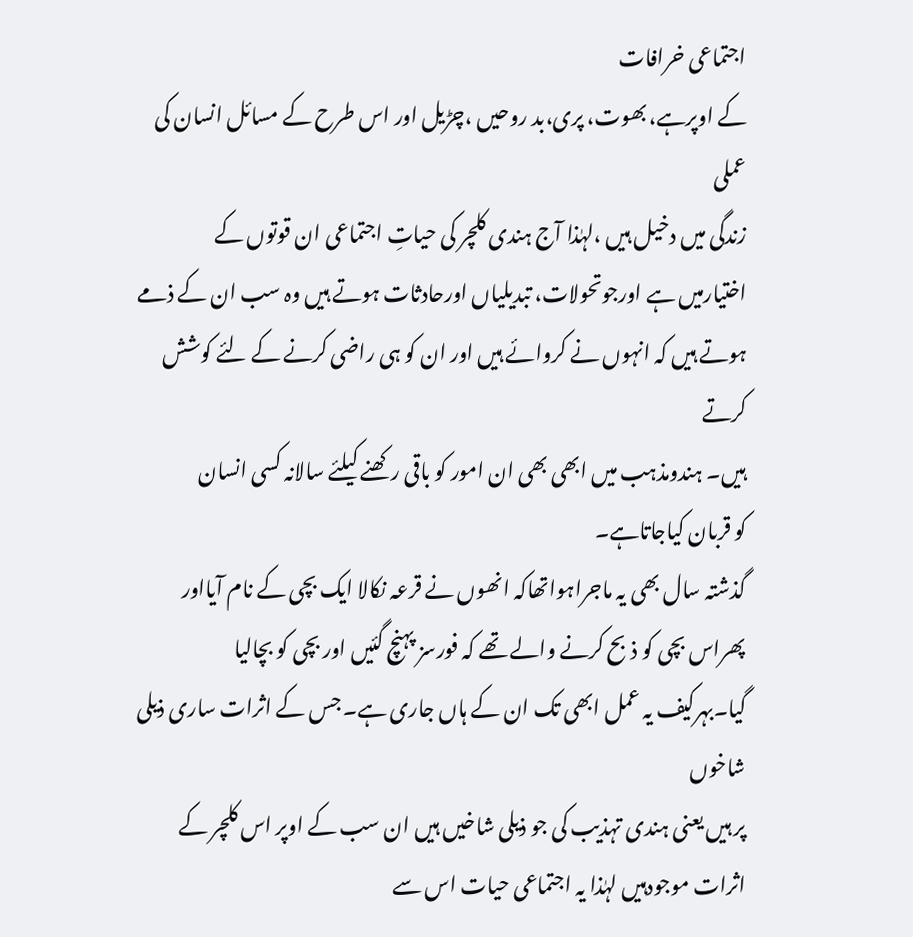اجتماعی خرافات
کے اوپرہے، بھوت، پری،بد روحیں ،چڑیل اور اس طرح کے مسائل انسان کی عملی
زندگی میں دخیل ہیں ،لہٰذا آج ہندی کلچر کی حیاتِ اجتماعی ان قوتوں کے
اختیارمیں ہے اورجوتحولات، تبدیلیاں اورحادثات ہوتے ہیں وہ سب ان کے ذمے
ہوتے ہیں کہ انہوں نے کروائے ہیں اور ان کو ہی راضی کرنے کے لئے کوشش کرتے
ہیں۔ ہندومذہب میں ابھی بھی ان امور کو باقی رکھنے کیلئے سالانہ کسی انسان
کو قربان کیاجاتاہے۔
گذشتہ سال بھی یہ ماجراہواتھاکہ انھوں نے قرعہ نکالا ایک بچی کے نام آیااور
پھراس بچی کو ذبح کرنے والے تھے کہ فورسز پہنچ گئیں اور بچی کو بچالیا
گیا۔بہرکیف یہ عمل ابھی تک ان کے ہاں جاری ہے۔ جس کے اثرات ساری ذیلی شاخوں
پر ہیں یعنی ہندی تہذیب کی جو ذیلی شاخیں ہیں ان سب کے اوپر اس کلچر کے
اثرات موجودہیں لہٰذا یہ اجتماعی حیات اس سے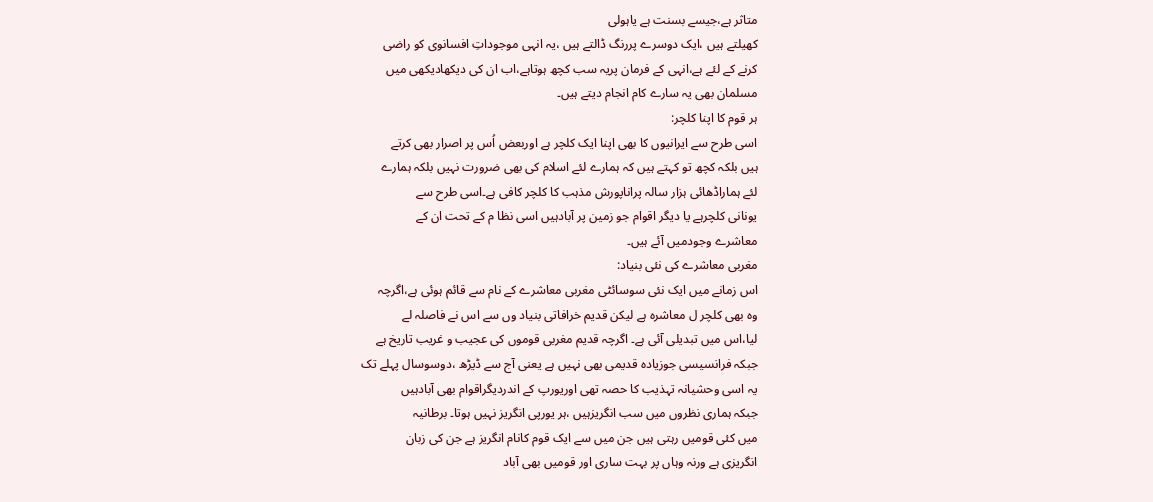متاثر ہے،جیسے بسنت ہے یاہولی
کھیلتے ہیں ،ایک دوسرے پررنگ ڈالتے ہیں ،یہ انہی موجوداتِ افسانوی کو راضی
کرنے کے لئے ہے،انہی کے فرمان پریہ سب کچھ ہوتاہے،اب ان کی دیکھادیکھی میں
مسلمان بھی یہ سارے کام انجام دیتے ہیں۔
ہر قوم کا اپنا کلچر:
اسی طرح سے ایرانیوں کا بھی اپنا ایک کلچر ہے اوربعض اُس پر اصرار بھی کرتے
ہیں بلکہ کچھ تو کہتے ہیں کہ ہمارے لئے اسلام کی بھی ضرورت نہیں بلکہ ہمارے
لئے ہماراڈھائی ہزار سالہ پراناپورش مذہب کا کلچر کافی ہے۔اسی طرح سے
یونانی کلچرہے یا دیگر اقوام جو زمین پر آبادہیں اسی نظا م کے تحت ان کے
معاشرے وجودمیں آئے ہیں۔
مغربی معاشرے کی نئی بنیاد:
اس زمانے میں ایک نئی سوسائٹی مغربی معاشرے کے نام سے قائم ہوئی ہے،اگرچہ
وہ بھی کلچر ل معاشرہ ہے لیکن قدیم خرافاتی بنیاد وں سے اس نے فاصلہ لے
لیا،اس میں تبدیلی آئی ہے۔ اگرچہ قدیم مغربی قوموں کی عجیب و غریب تاریخ ہے
جبکہ فرانسیسی جوزیادہ قدیمی بھی نہیں ہے یعنی آج سے ڈیڑھ ،دوسوسال پہلے تک
یہ اسی وحشیانہ تہذیب کا حصہ تھی اوریورپ کے اندردیگراقوام بھی آبادہیں
جبکہ ہماری نظروں میں سب انگریزہیں ،ہر یورپی انگریز نہیں ہوتا۔ برطانیہ
میں کئی قومیں رہتی ہیں جن میں سے ایک قوم کانام انگریز ہے جن کی زبان
انگریزی ہے ورنہ وہاں پر بہت ساری اور قومیں بھی آباد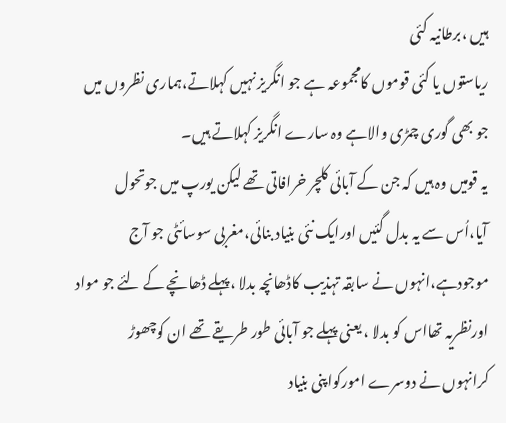ہیں ،برطانیہ کئی
ریاستوں یا کئی قوموں کامجموعہ ہے جو انگریز نہیں کہلاتے،ہماری نظروں میں
جو بھی گوری چمڑی والاہے وہ سارے انگریز کہلاتے ہیں۔
یہ قومیں وہ ہیں کہ جن کے آبائی کلچر خرافاتی تھے لیکن یورپ میں جوتحول
آیا،اُس سے یہ بدل گئیں اورایک نئی بنیاد بنائی،مغربی سوسائٹی جو آج
موجودہے،انہوں نے سابقہ تہذیب کاڈھانچہ بدلا ،پہلے ڈھانچے کے لئے جو مواد
اورنظریہ تھااس کو بدلا ، یعنی پہلے جو آبائی طور طریقے تھے ان کوچھوڑ
کرانہوں نے دوسرے امورکواپنی بنیاد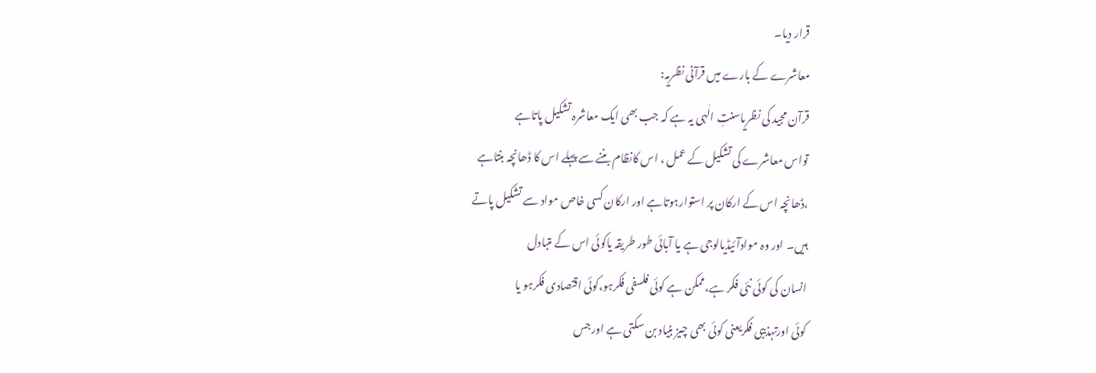قرار دیا۔
معاشرے کے بارے میں قرآنی نظریہ:
قرآن مجید کی نظریاسنتِ الٰہی یہ ہے کہ جب بھی ایک معاشرہ تشکیل پاتاہے
تواس معاشرے کی تشکیل کے عمل ، اس کانظام بننے سے پہلے اس کا ڈھانچہ بنتاہے
،ڈھانچہ اس کے ارکان پر استوارہوتاہے اور ارکان کسی خاص مواد سے تشکیل پاتے
ہیں۔ اور وہ موادآئیڈیالوجی ہے یا آبائی طور طریقہ یاکوئی اس کے متبادل
انسان کی کوئی نئی فکر ہے،ممکن ہے کوئی فلسفی فکرہو،کوئی اقتصادی فکرہو یا
کوئی اورتہذیبی فکریعنی کوئی بھی چیز بنیاد بن سکتی ہے اورجس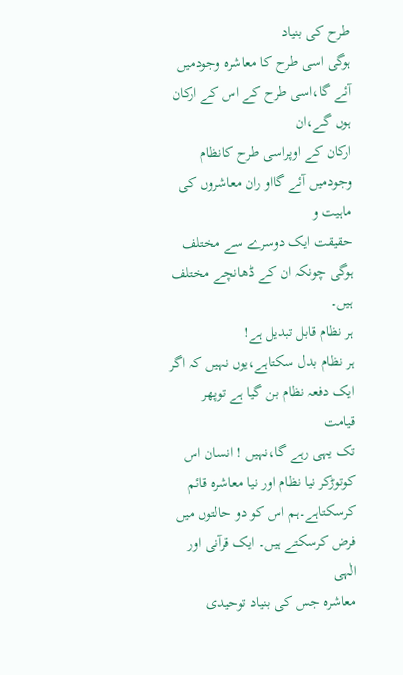طرح کی بنیاد
ہوگی اسی طرح کا معاشرہ وجودمیں آئے گا،اسی طرح کے اس کے ارکان ہوں گے،ان
ارکان کے اوپراسی طرح کانظام وجودمیں آئے گااو ران معاشروں کی ماہیت و
حقیقت ایک دوسرے سے مختلف ہوگی چونکہ ان کے ڈھانچے مختلف ہیں۔
ہر نظام قابل تبدیل ہے!
ہر نظام بدل سکتاہے،یوں نہیں کہ اگر ایک دفعہ نظام بن گیا ہے توپھر قیامت
تک یہی رہے گا،نہیں ! انسان اس کوتوڑکر نیا نظام اور نیا معاشرہ قائم
کرسکتاہے۔ہم اس کو دو حالتوں میں فرض کرسکتے ہیں۔ ایک قرآنی اور الٰہی
معاشرہ جس کی بنیاد توحیدی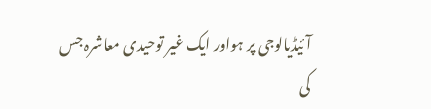آئیڈیالوجی پر ہواور ایک غیر توحیدی معاشرہ جس
کی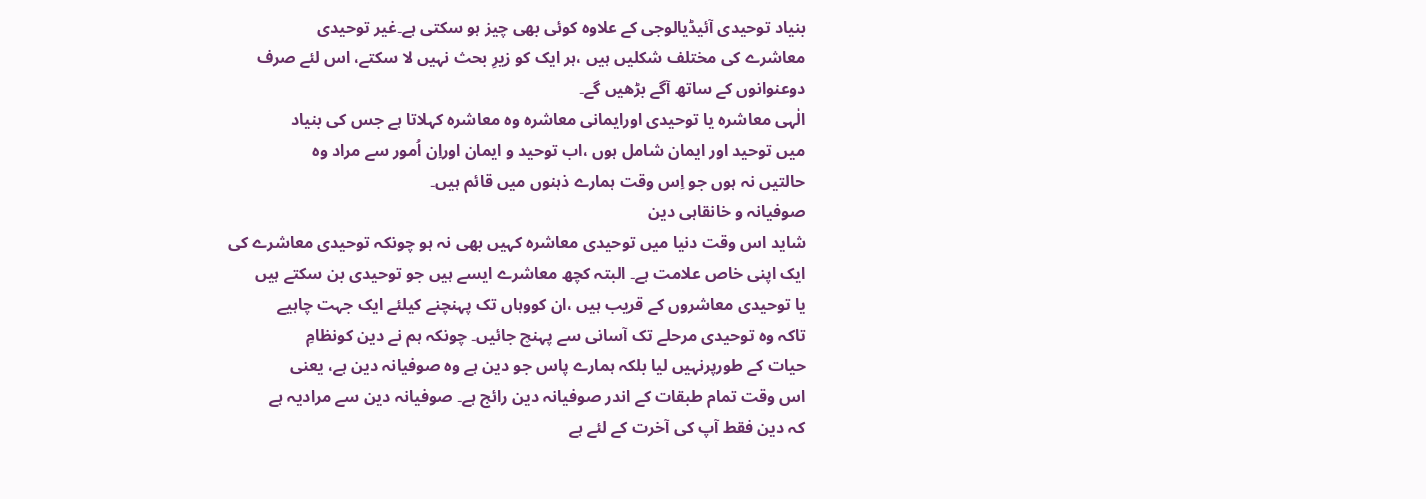بنیاد توحیدی آئیڈیالوجی کے علاوہ کوئی بھی چیز ہو سکتی ہے۔غیر توحیدی
معاشرے کی مختلف شکلیں ہیں ،ہر ایک کو زیرِ بحث نہیں لا سکتے، اس لئے صرف
دوعنوانوں کے ساتھ آگے بڑھیں گے۔
الٰہی معاشرہ یا توحیدی اورایمانی معاشرہ وہ معاشرہ کہلاتا ہے جس کی بنیاد
میں توحید اور ایمان شامل ہوں ،اب توحید و ایمان اوراِن اُمور سے مراد وہ
حالتیں نہ ہوں جو اِس وقت ہمارے ذہنوں میں قائم ہیں۔
صوفیانہ و خانقاہی دین
شاید اس وقت دنیا میں توحیدی معاشرہ کہیں بھی نہ ہو چونکہ توحیدی معاشرے کی
ایک اپنی خاص علامت ہے۔ البتہ کچھ معاشرے ایسے ہیں جو توحیدی بن سکتے ہیں
یا توحیدی معاشروں کے قریب ہیں ،ان کووہاں تک پہنچنے کیلئے ایک جہت چاہیے
تاکہ وہ توحیدی مرحلے تک آسانی سے پہنچ جائیں۔ چونکہ ہم نے دین کونظامِ
حیات کے طورپرنہیں لیا بلکہ ہمارے پاس جو دین ہے وہ صوفیانہ دین ہے، یعنی
اس وقت تمام طبقات کے اندر صوفیانہ دین رائج ہے۔ صوفیانہ دین سے مرادیہ ہے
کہ دین فقط آپ کی آخرت کے لئے ہے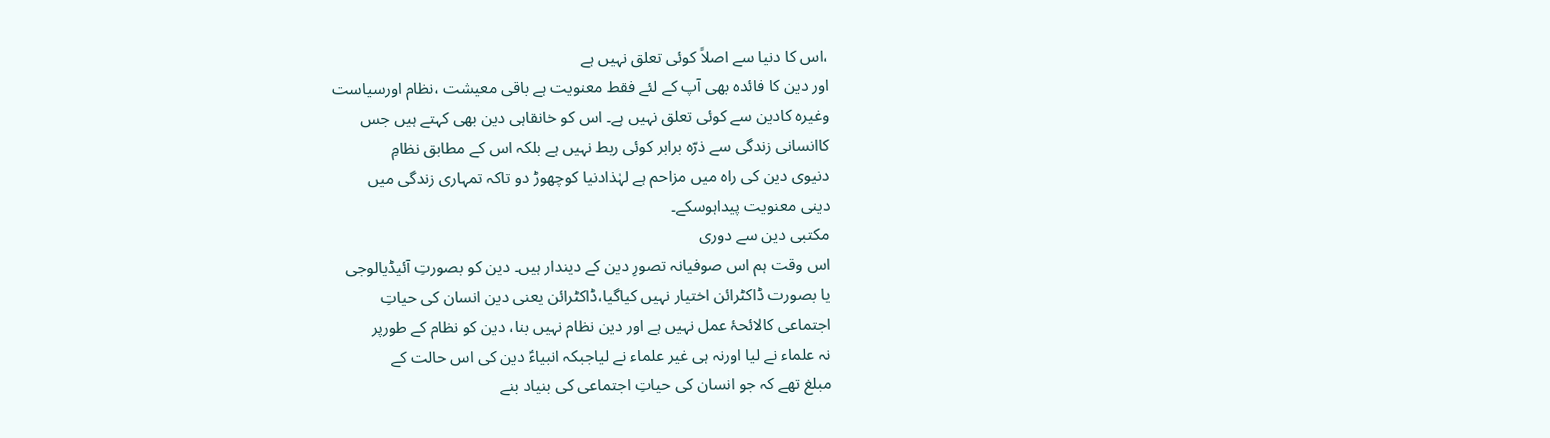،اس کا دنیا سے اصلاً کوئی تعلق نہیں ہے
اور دین کا فائدہ بھی آپ کے لئے فقط معنویت ہے باقی معیشت ،نظام اورسیاست
وغیرہ کادین سے کوئی تعلق نہیں ہے۔ اس کو خانقاہی دین بھی کہتے ہیں جس
کاانسانی زندگی سے ذرّہ برابر کوئی ربط نہیں ہے بلکہ اس کے مطابق نظامِ
دنیوی دین کی راہ میں مزاحم ہے لہٰذادنیا کوچھوڑ دو تاکہ تمہاری زندگی میں
دینی معنویت پیداہوسکے۔
مکتبی دین سے دوری
اس وقت ہم اس صوفیانہ تصورِ دین کے دیندار ہیں۔ دین کو بصورتِ آئیڈیالوجی
یا بصورت ڈاکٹرائن اختیار نہیں کیاگیا،ڈاکٹرائن یعنی دین انسان کی حیاتِ
اجتماعی کالائحۂ عمل نہیں ہے اور دین نظام نہیں بنا، دین کو نظام کے طورپر
نہ علماء نے لیا اورنہ ہی غیر علماء نے لیاجبکہ انبیاءؑ دین کی اس حالت کے
مبلغ تھے کہ جو انسان کی حیاتِ اجتماعی کی بنیاد بنے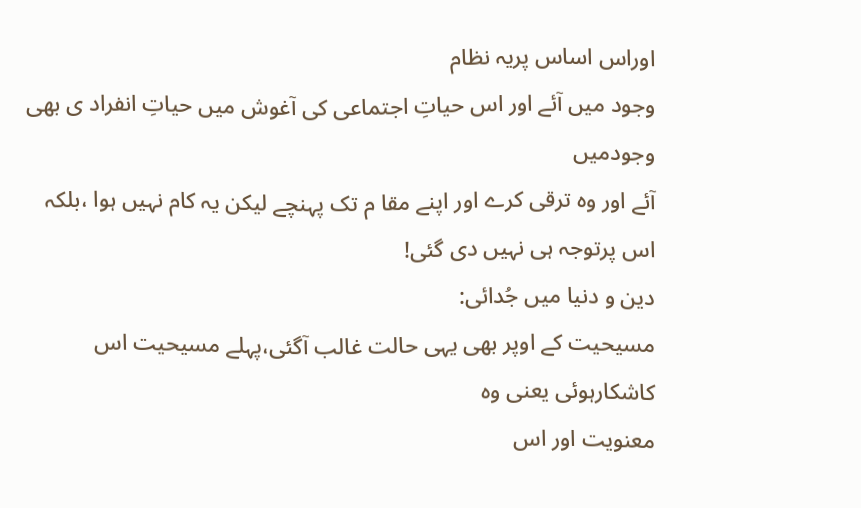اوراس اساس پریہ نظام
وجود میں آئے اور اس حیاتِ اجتماعی کی آغوش میں حیاتِ انفراد ی بھی وجودمیں
آئے اور وہ ترقی کرے اور اپنے مقا م تک پہنچے لیکن یہ کام نہیں ہوا ،بلکہ
اس پرتوجہ ہی نہیں دی گئی!
دین و دنیا میں جُدائی:
مسیحیت کے اوپر بھی یہی حالت غالب آگئی،پہلے مسیحیت اس کاشکارہوئی یعنی وہ
معنویت اور اس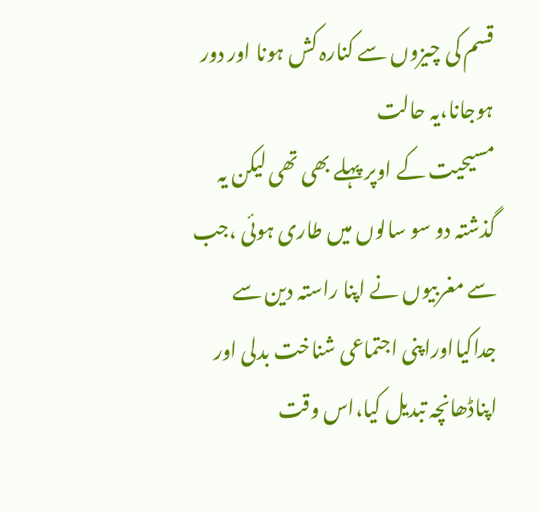قسم کی چیزوں سے کنارہ کش ہونا اور دور ہوجانا،یہ حالت
مسیحیت کے اوپر پہلے بھی تھی لیکن یہ گذشتہ دو سو سالوں میں طاری ہوئی ،جب
سے مغربیوں نے اپنا راستہ دین سے جداکیااوراپنی اجتماعی شناخت بدلی اور
اپناڈھانچہ تبدیل کیا،اس وقت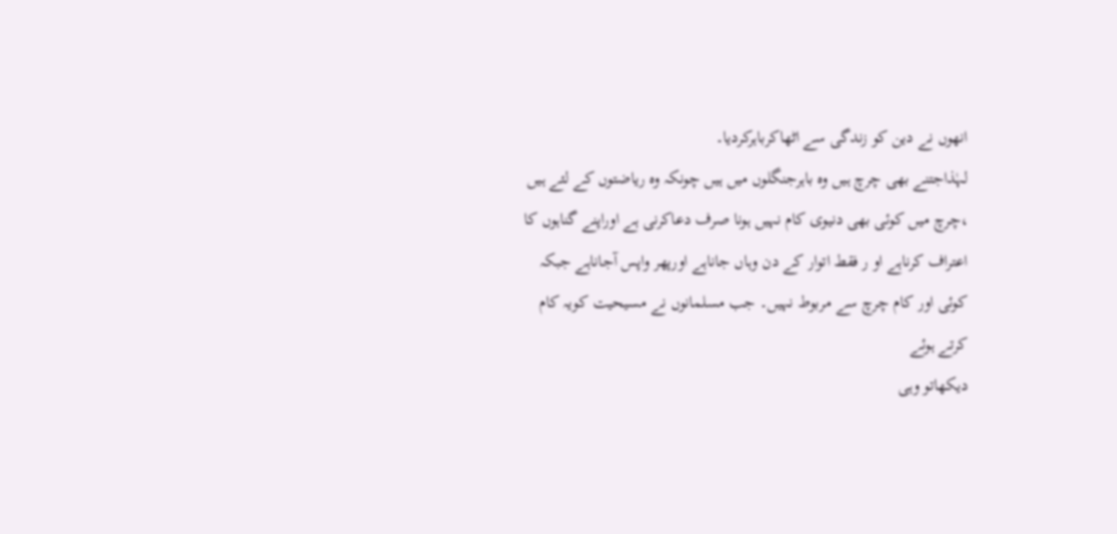انھوں نے دین کو زندگی سے اٹھاکرباہرکردیا۔
لہٰذاجتنے بھی چرچ ہیں وہ باہرجنگلوں میں ہیں چونکہ وہ ریاضتوں کے لئے ہیں
،چرچ میں کوئی بھی دنیوی کام نہیں ہونا صرف دعاکرنی ہے اوراپنے گناہوں کا
اعتراف کرناہے او ر فقط اتوار کے دن وہاں جاناہے اورپھر واپس آجاناہے جبکہ
کوئی اور کام چرچ سے مربوط نہیں۔ جب مسلمانوں نے مسیحیت کویہ کام کرتے ہوئے
دیکھاتو وہی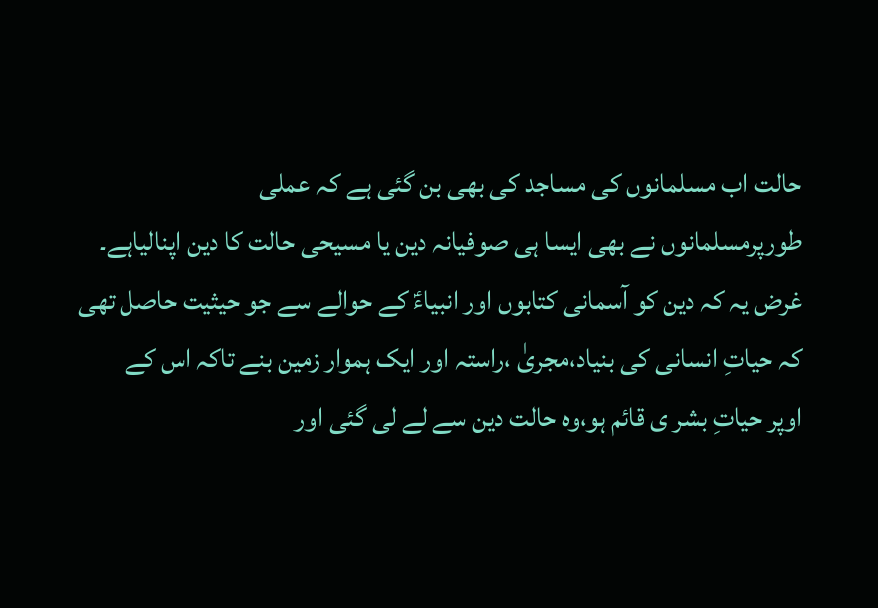حالت اب مسلمانوں کی مساجد کی بھی بن گئی ہے کہ عملی
طورپرمسلمانوں نے بھی ایسا ہی صوفیانہ دین یا مسیحی حالت کا دین اپنالیاہے۔
غرض یہ کہ دین کو آسمانی کتابوں اور انبیاءؑ کے حوالے سے جو حیثیت حاصل تھی
کہ حیاتِ انسانی کی بنیاد،مجریٰ ،راستہ اور ایک ہموار زمین بنے تاکہ اس کے
اوپر حیاتِ بشر ی قائم ہو،وہ حالت دین سے لے لی گئی اور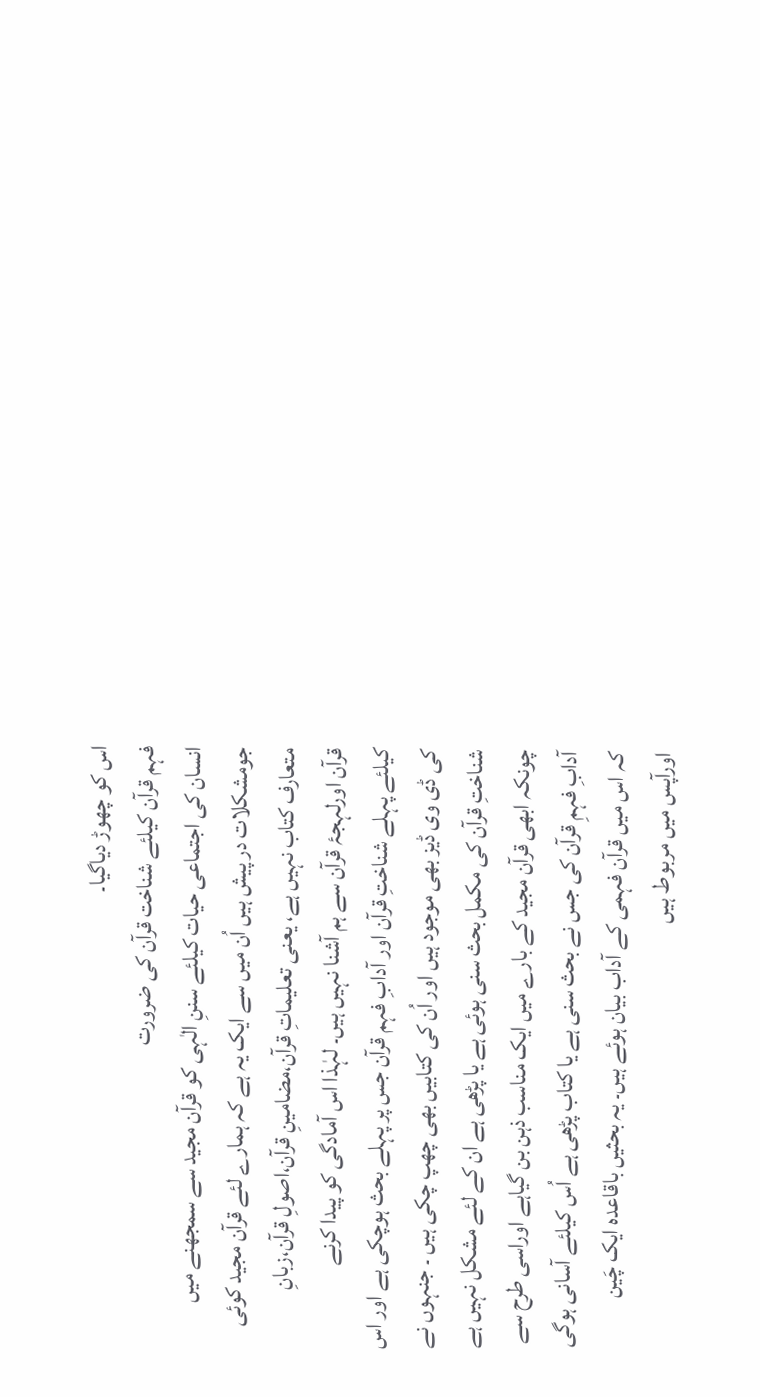اس کو چھوڑ دیاگیا۔
فہم قرآن کیلئے شناخت قرآن کی ضرورت
انسان کی اجتماعی حیات کیلئے سننِ الٰہی کو قرآن مجید سے سمجھنے میں
جومشکلات در پیش ہیں اُن میں سے ایک یہ ہے کہ ہمارے لئے قرآن مجید کوئی
متعارف کتاب نہیں ہے، یعنی تعلیماتِ قرآن،مضامینِ قرآن،اصولِ قرآن،زبانِ
قرآن اورلہجۂ قرآن سے ہم آشنا نہیں ہیں۔ لہٰذا اس آمادگی کو پیدا کرنے
کیلئے پہلے شناختِ قرآن اور آدابِ فہم قرآن جس پر پہلے بحث ہوچکی ہے اور اس
کی ڈی وی ڈیز بھی موجود ہیں اور اُن کی کتابیں بھی چھپ چکی ہیں ۔ جنہوں نے
شناختِ قرآن کی مکمل بحث سنی ہوئی ہے یا پڑھی ہے ان کے لئے مشکل نہیں ہے
چونکہ ابھی قرآن مجید کے بارے میں ایک مناسب ذہن بن گیاہے اوراسی طرح سے
آدابِ فہمِ قرآن کی جس نے بحث سنی ہے یا کتاب پڑھی ہے اُس کیلئے آسانی ہوگی
کہ اس میں قرآن فہمی کے آداب بیان ہوئے ہیں۔ یہ بحثیں باقاعدہ ایک چَین
اورآپس میں مربوط ہیں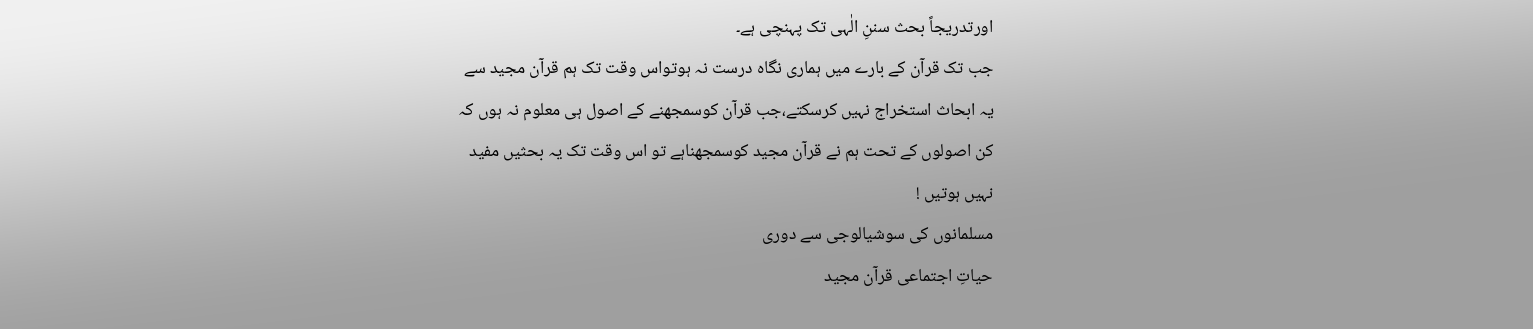اورتدریجاً بحث سننِ الٰہی تک پہنچی ہے۔
جب تک قرآن کے بارے میں ہماری نگاہ درست نہ ہوتواس وقت تک ہم قرآن مجید سے
یہ ابحاث استخراج نہیں کرسکتے،جب قرآن کوسمجھنے کے اصول ہی معلوم نہ ہوں کہ
کن اصولوں کے تحت ہم نے قرآن مجید کوسمجھناہے تو اس وقت تک یہ بحثیں مفید
نہیں ہوتیں !
مسلمانوں کی سوشیالوجی سے دوری
حیاتِ اجتماعی قرآن مجید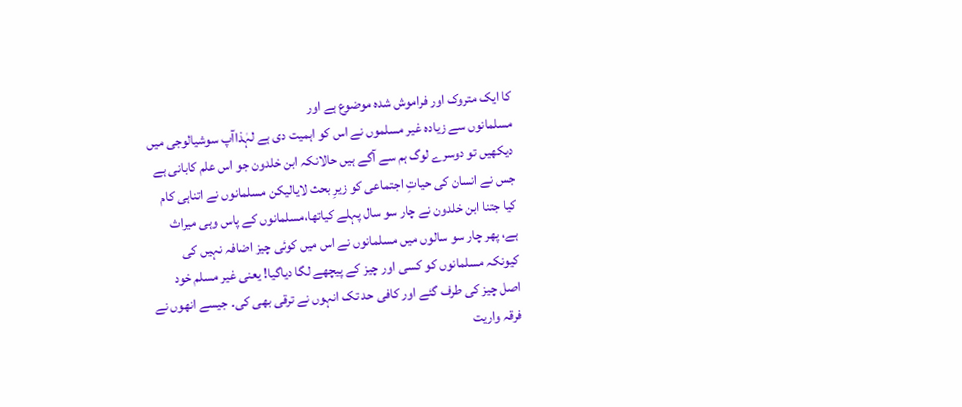کا ایک متروک اور فراموش شدہ موضوع ہے اور
مسلمانوں سے زیادہ غیر مسلموں نے اس کو اہمیت دی ہے لہٰذاآپ سوشیالوجی میں
دیکھیں تو دوسرے لوگ ہم سے آگے ہیں حالانکہ ابن خلدون جو اس علم کابانی ہے
جس نے انسان کی حیاتِ اجتماعی کو زیرِ بحث لایالیکن مسلمانوں نے اتناہی کام
کیا جتنا ابن خلدون نے چار سو سال پہلے کیاتھا،مسلمانوں کے پاس وہی میراث
ہے، پھر چار سو سالوں میں مسلمانوں نے اس میں کوئی چیز اضافہ نہیں کی
کیونکہ مسلمانوں کو کسی اور چیز کے پیچھے لگا دیاگیا! یعنی غیر مسلم خود
اصل چیز کی طرف گئے اور کافی حد تک انہوں نے ترقی بھی کی۔ جیسے انھوں نے
فرقہ واریت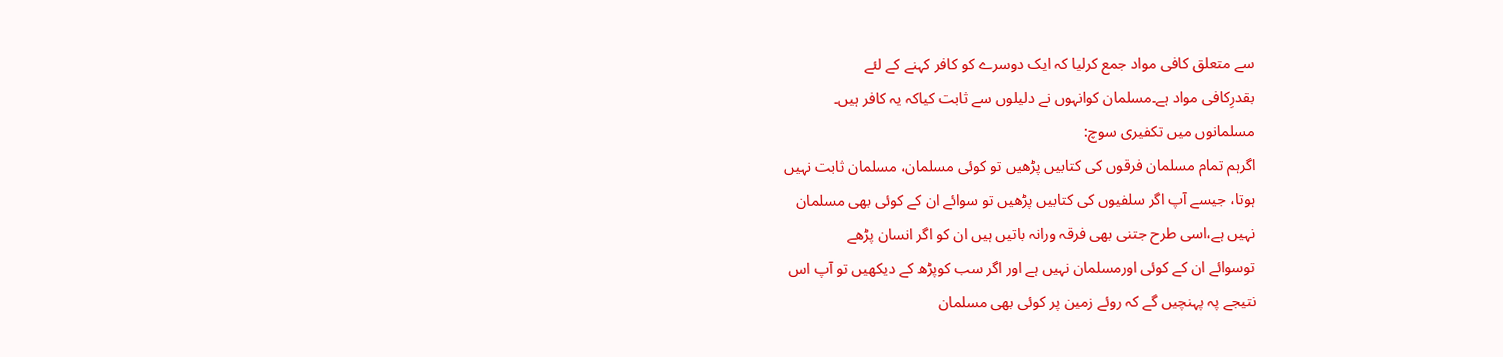سے متعلق کافی مواد جمع کرلیا کہ ایک دوسرے کو کافر کہنے کے لئے
بقدرِکافی مواد ہے۔مسلمان کوانہوں نے دلیلوں سے ثابت کیاکہ یہ کافر ہیں۔
مسلمانوں میں تکفیری سوچ:
اگرہم تمام مسلمان فرقوں کی کتابیں پڑھیں تو کوئی مسلمان، مسلمان ثابت نہیں
ہوتا، جیسے آپ اگر سلفیوں کی کتابیں پڑھیں تو سوائے ان کے کوئی بھی مسلمان
نہیں ہے،اسی طرح جتنی بھی فرقہ ورانہ باتیں ہیں ان کو اگر انسان پڑھے
توسوائے ان کے کوئی اورمسلمان نہیں ہے اور اگر سب کوپڑھ کے دیکھیں تو آپ اس
نتیجے پہ پہنچیں گے کہ روئے زمین پر کوئی بھی مسلمان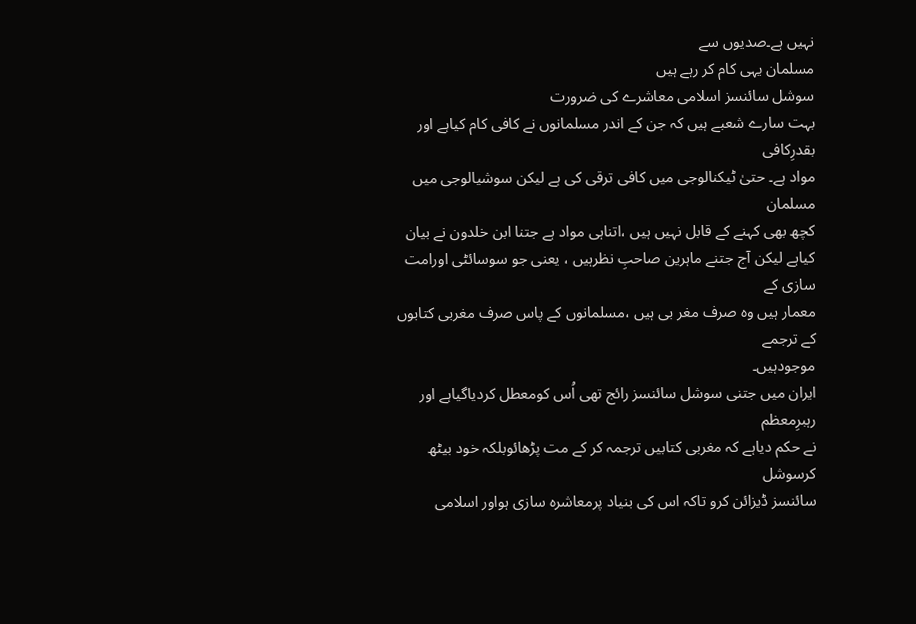نہیں ہے۔صدیوں سے
مسلمان یہی کام کر رہے ہیں
سوشل سائنسز اسلامی معاشرے کی ضرورت
بہت سارے شعبے ہیں کہ جن کے اندر مسلمانوں نے کافی کام کیاہے اور بقدرِکافی
مواد ہے۔ حتیٰ ٹیکنالوجی میں کافی ترقی کی ہے لیکن سوشیالوجی میں مسلمان
کچھ بھی کہنے کے قابل نہیں ہیں ،اتناہی مواد ہے جتنا ابن خلدون نے بیان
کیاہے لیکن آج جتنے ماہرین صاحبِ نظرہیں ، یعنی جو سوسائٹی اورامت سازی کے
معمار ہیں وہ صرف مغر بی ہیں ،مسلمانوں کے پاس صرف مغربی کتابوں کے ترجمے
موجودہیں۔
ایران میں جتنی سوشل سائنسز رائج تھی اُس کومعطل کردیاگیاہے اور رہبرِمعظم
نے حکم دیاہے کہ مغربی کتابیں ترجمہ کر کے مت پڑھائوبلکہ خود بیٹھ کرسوشل
سائنسز ڈیزائن کرو تاکہ اس کی بنیاد پرمعاشرہ سازی ہواور اسلامی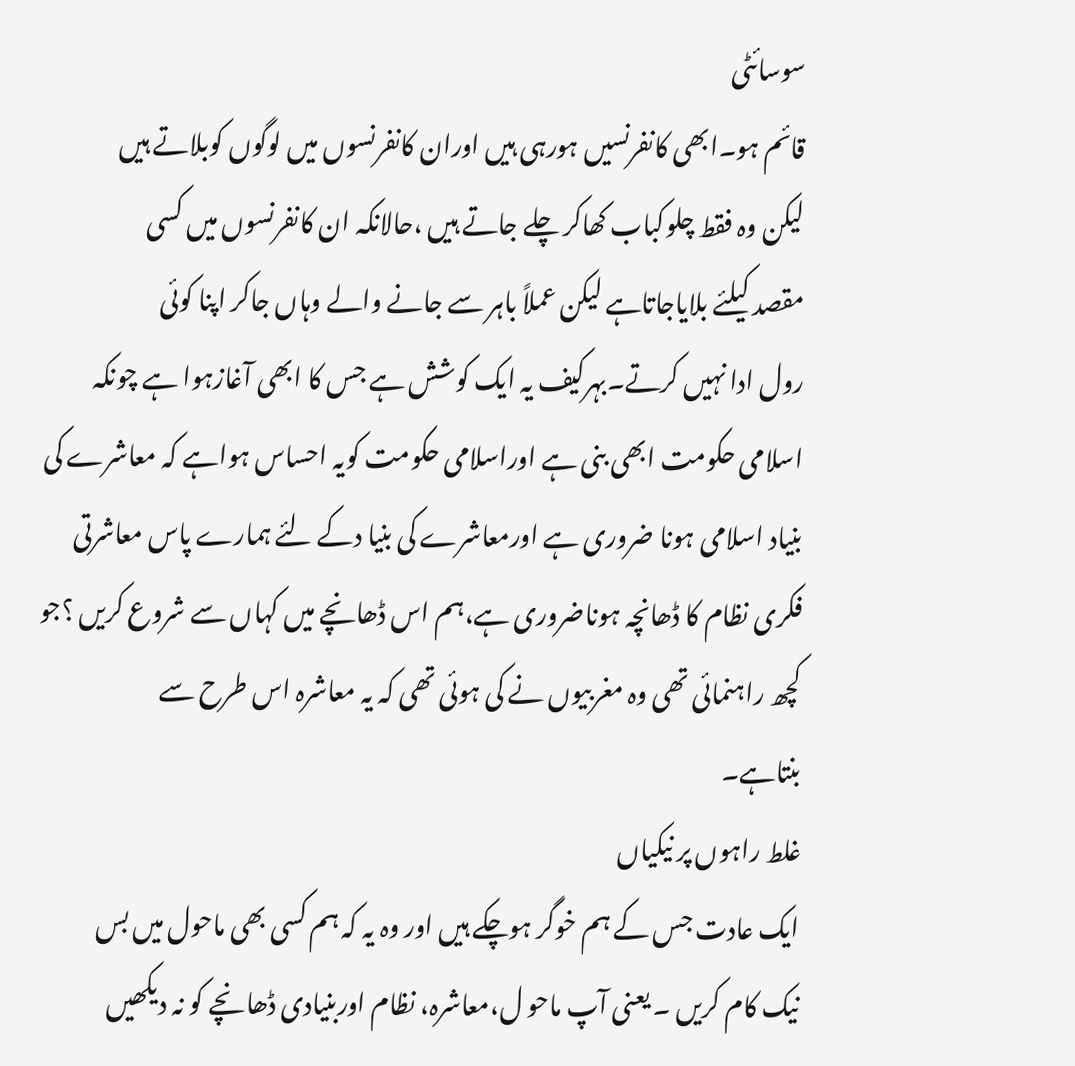سوسائٹی
قائم ہو۔ابھی کانفرنسیں ہورہی ہیں اوران کانفرنسوں میں لوگوں کوبلاتے ہیں
لیکن وہ فقط چلوکباب کھاکر چلے جاتے ہیں ،حالانکہ ان کانفرنسوں میں کسی
مقصد کیلئے بلایاجاتاہے لیکن عملاً باہر سے جانے والے وہاں جاکر اپنا کوئی
رول ادا نہیں کرتے۔بہرکیف یہ ایک کوشش ہے جس کا ابھی آغازہوا ہے چونکہ
اسلامی حکومت ابھی بنی ہے اوراسلامی حکومت کویہ احساس ہواہے کہ معاشرے کی
بنیاد اسلامی ہونا ضروری ہے اورمعاشرے کی بنیا دکے لئے ہمارے پاس معاشرتی
فکری نظام کا ڈھانچہ ہوناضروری ہے،ہم اس ڈھانچے میں کہاں سے شروع کریں ؟جو
کچھ راہنمائی تھی وہ مغربیوں نے کی ہوئی تھی کہ یہ معاشرہ اس طرح سے
بنتاہے۔
غلط راہوں پر نیکیاں
ایک عادت جس کے ہم خوگر ہوچکے ہیں اور وہ یہ کہ ہم کسی بھی ماحول میں بس
نیک کام کریں ۔ یعنی آپ ماحو ل،معاشرہ، نظام اوربنیادی ڈھانچے کو نہ دیکھیں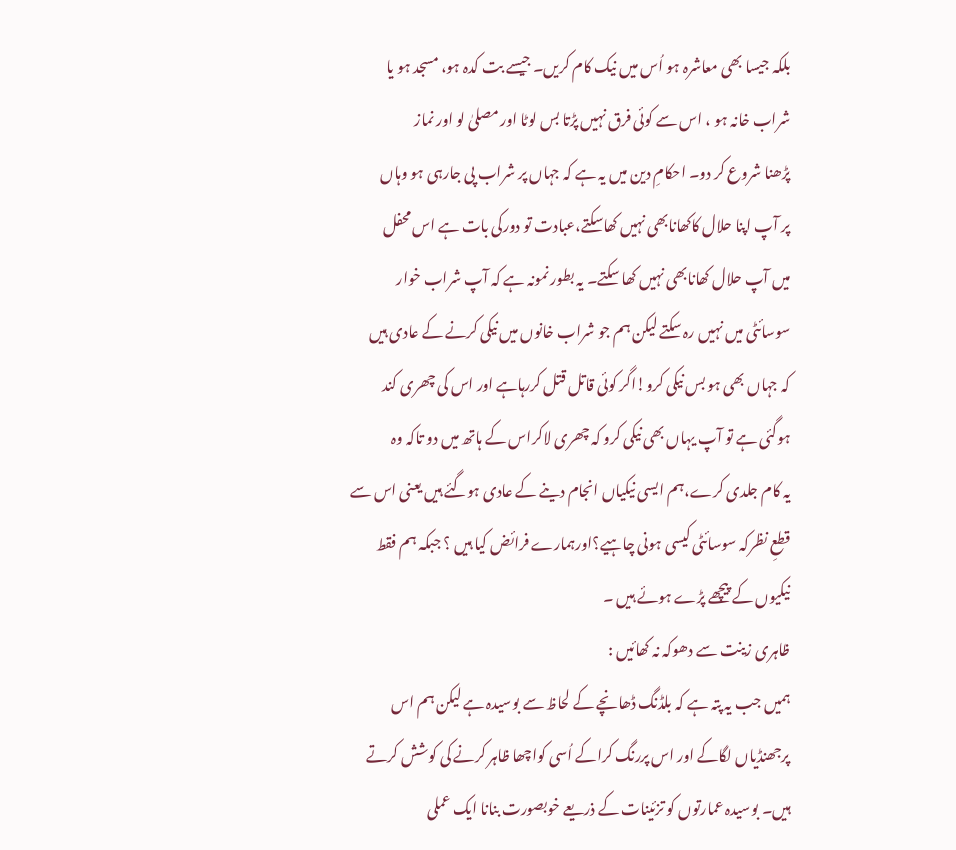بلکہ جیسا بھی معاشرہ ہو اُس میں نیک کام کریں۔ جیسے بت کدہ ہو، مسجد ہو یا
شراب خانہ ہو ، اس سے کوئی فرق نہیں پڑتا بس لوٹا اور مصلیٰ لو اور نماز
پڑھنا شروع کر دو۔ احکامِ دین میں یہ ہے کہ جہاں پر شراب پی جارہی ہو وہاں
پر آپ اپنا حلال کاکھانابھی نہیں کھاسکتے،عبادت تو دورکی بات ہے اس محفل
میں آپ حلال کھانابھی نہیں کھا سکتے۔ یہ بطور نمونہ ہے کہ آپ شراب خوار
سوسائٹی میں نہیں رہ سکتے لیکن ہم جو شراب خانوں میں نیکی کرنے کے عادی ہیں
کہ جہاں بھی ہو بس نیکی کرو!اگر کوئی قاتل قتل کررہاہے اور اس کی چھری کند
ہوگئی ہے تو آپ یہاں بھی نیکی کرو کہ چھری لاکراس کے ہاتھ میں دو تاکہ وہ
یہ کام جلدی کرے،ہم ایسی نیکیاں انجام دینے کے عادی ہوگئے ہیں یعنی اس سے
قطعِ نظرکہ سوسائٹی کیسی ہونی چاہیے؟اورہمارے فرائض کیا ہیں ؟ جبکہ ہم فقط
نیکیوں کے پیچھے پڑے ہوئے ہیں ۔
ظاہری زینت سے دھوکہ نہ کھائیں :
ہمیں جب یہ پتہ ہے کہ بلڈنگ ڈھانچے کے لحاظ سے بوسیدہ ہے لیکن ہم اس
پرجھنڈیاں لگاکے اور اس پررنگ کراکے اُسی کواچھا ظاہر کرنے کی کوشش کرتے
ہیں۔ بوسیدہ عمارتوں کو تزئینات کے ذریعے خوبصورت بنانا ایک عملی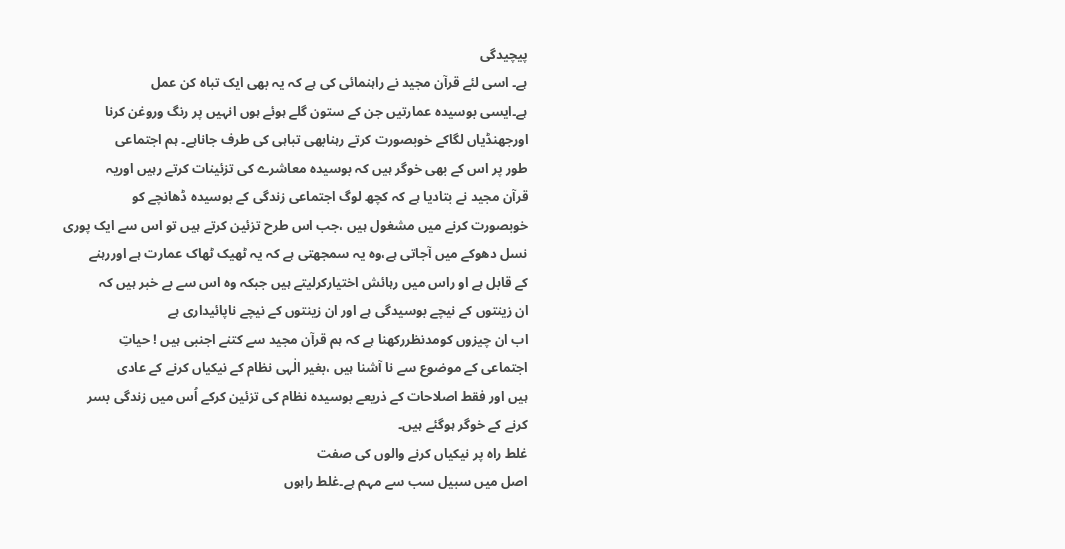پیچیدگی
ہے۔ اسی لئے قرآن مجید نے راہنمائی کی ہے کہ یہ بھی ایک تباہ کن عمل
ہے۔ایسی بوسیدہ عمارتیں جن کے ستون گلے ہوئے ہوں انہیں پر رنگ وروغن کرنا
اورجھنڈیاں لگاکے خوبصورت کرتے رہنابھی تباہی کی طرف جاناہے۔ ہم اجتماعی
طور پر اس کے بھی خوگر ہیں کہ بوسیدہ معاشرے کی تزئینات کرتے رہیں اوریہ
قرآن مجید نے بتادیا ہے کہ کچھ لوگ اجتماعی زندگی کے بوسیدہ ڈھانچے کو
خوبصورت کرنے میں مشغول ہیں ،جب اس طرح تزئین کرتے ہیں تو اس سے ایک پوری
نسل دھوکے میں آجاتی ہے،وہ یہ سمجھتی ہے کہ یہ ٹھیک ٹھاک عمارت ہے اوررہنے
کے قابل ہے او راس میں رہائش اختیارکرلیتے ہیں جبکہ وہ اس سے بے خبر ہیں کہ
ان زینتوں کے نیچے بوسیدگی ہے اور ان زینتوں کے نیچے ناپائیداری ہے
اب ان چیزوں کومدنظررکھنا ہے کہ ہم قرآن مجید سے کتنے اجنبی ہیں ! حیاتِ
اجتماعی کے موضوع سے نا آشنا ہیں ،بغیر الٰہی نظام کے نیکیاں کرنے کے عادی
ہیں اور فقط اصلاحات کے ذریعے بوسیدہ نظام کی تزئین کرکے اُس میں زندگی بسر
کرنے کے خوگر ہوگئے ہیں۔
غلط راہ پر نیکیاں کرنے والوں کی صفت
اصل میں سبیل سب سے مہم ہے۔غلط راہوں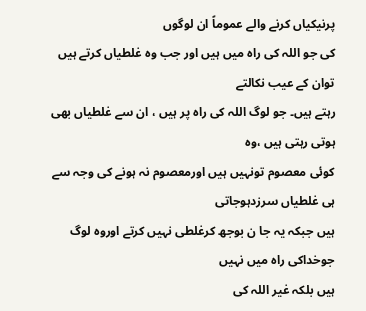پرنیکیاں کرنے والے عموماً ان لوگوں
کی جو اللہ کی راہ میں ہیں اور جب وہ غلطیاں کرتے ہیں توان کے عیب نکالتے
رہتے ہیں۔ جو لوگ اللہ کی راہ پر ہیں ، ان سے غلطیاں بھی ہوتی رہتی ہیں ،وہ
کوئی معصوم تونہیں ہیں اورمعصوم نہ ہونے کی وجہ سے ہی غلطیاں سرزدہوجاتی
ہیں جبکہ یہ جا ن بوجھ کرغلطی نہیں کرتے اوروہ لوگ جوخداکی راہ میں نہیں
ہیں بلکہ غیر اللہ کی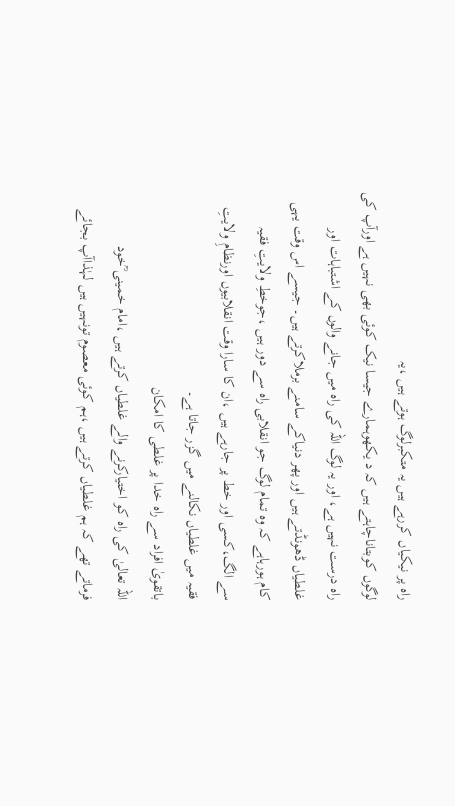راہ پر نیکیاں کررہے ہیں یہ متکبرلوگ ہوتے ہیں ،یہ
لوگوں کوبتاناچاہتے ہیں کہ د یکھوہمارے جیسا نیک کوئی بھی نہیں ہے اورآپ کی
راہ درست نہیں ہے، اور یہ لوگ اللہ کی راہ میں جانے والوں کے اشتباہات اور
غلطیاں ڈھونڈتے ہیں اور پھر دنیاکے سامنے برملاکرتے ہیں۔ جیسے اس وقت یہی
کام ہورہاہے کہ وہ تمام لوگ جو انقلابی راہ سے دور ہیں ،جوخطِ ولایتِ فقیہ
سے الگ،کسی اور خط پر جارہے ہیں ،ان کا سارا وقت انقلابیوں اورنظامِ ولایتِ
فقیہ میں غلطیاں نکالنے میں گزر جاتا ہے۔
باتقویٰ افراد سے راہ خدا پر غلطی کا امکان
اللہ تعالیٰ کی راہ کو اختیارکرنے والے غلطیاں کرتے ہیں ،امام خمینی ؒخود
فرماتے تھے کہ ہم غلطیاں کرتے ہیں ،ہم کوئی معصوم تونہیں ہیں لہٰذاآپ بجائے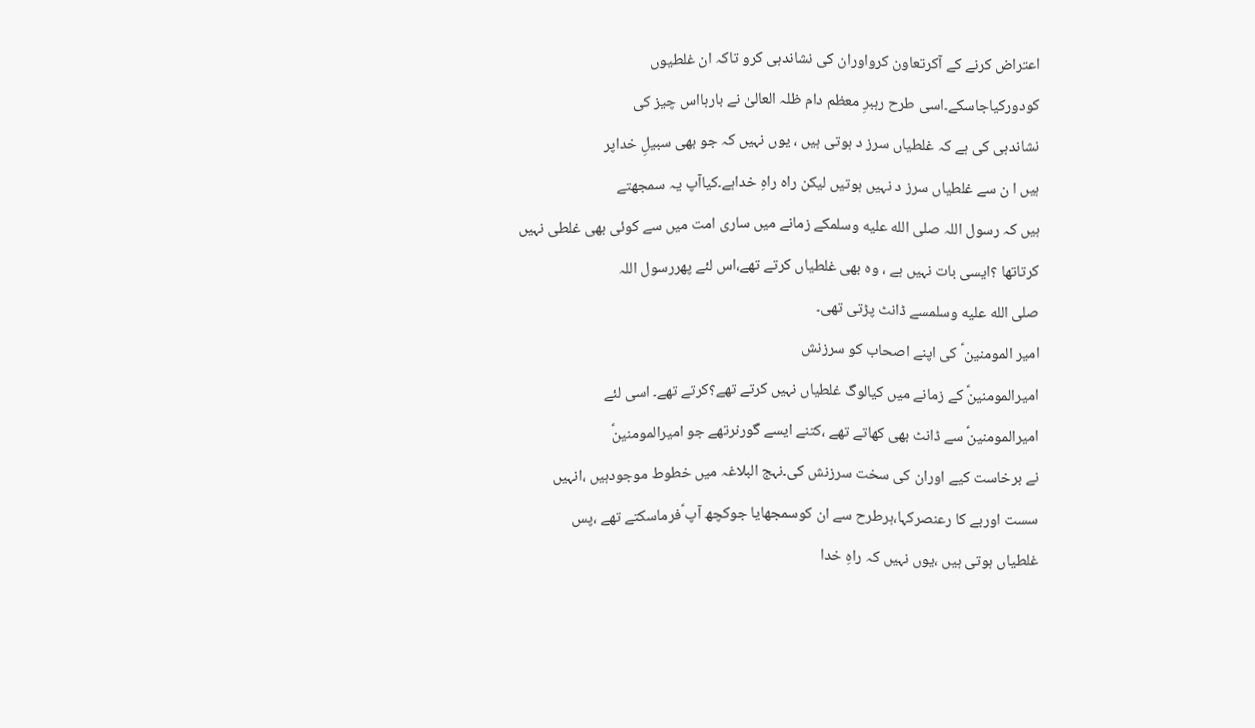اعتراض کرنے کے آکرتعاون کرواوران کی نشاندہی کرو تاکہ ان غلطیوں
کودورکیاجاسکے۔اسی طرح رہبرِ معظم دام ظلہ العالیٰ نے بارہااس چیز کی
نشاندہی کی ہے کہ غلطیاں سرز د ہوتی ہیں ، یوں نہیں کہ جو بھی سبیلِ خداپر
ہیں ا ن سے غلطیاں سرز د نہیں ہوتیں لیکن راہ راہِ خداہے۔کیاآپ یہ سمجھتے
ہیں کہ رسول اللہ صلى الله عليه وسلمکے زمانے میں ساری امت میں سے کوئی بھی غلطی نہیں
کرتاتھا ؟ایسی بات نہیں ہے ، وہ بھی غلطیاں کرتے تھے،اس لئے پھررسول اللہ
صلى الله عليه وسلمسے ڈانٹ پڑتی تھی۔
امیر المومنین ؑ کی اپنے اصحاب کو سرزنش
امیرالمومنینؑ کے زمانے میں کیالوگ غلطیاں نہیں کرتے تھے؟کرتے تھے۔ اسی لئے
امیرالمومنینؑ سے ڈانٹ بھی کھاتے تھے ،کتنے ایسے گورنرتھے جو امیرالمومنینؑ
نے برخاست کیے اوران کی سخت سرزنش کی۔نہج البلاغہ میں خطوط موجودہیں ،انہیں
سست اوربے کا رعنصرکہا،ہرطرح سے ان کوسمجھایا جوکچھ آپ ؑفرماسکتے تھے ،پس
غلطیاں ہوتی ہیں ،یوں نہیں کہ راہِ خدا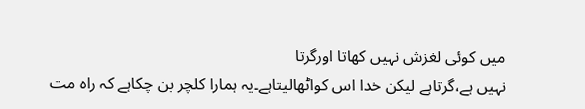میں کوئی لغزش نہیں کھاتا اورگرتا
نہیں ہے،گرتاہے لیکن خدا اس کواٹھالیتاہے۔یہ ہمارا کلچر بن چکاہے کہ راہ مت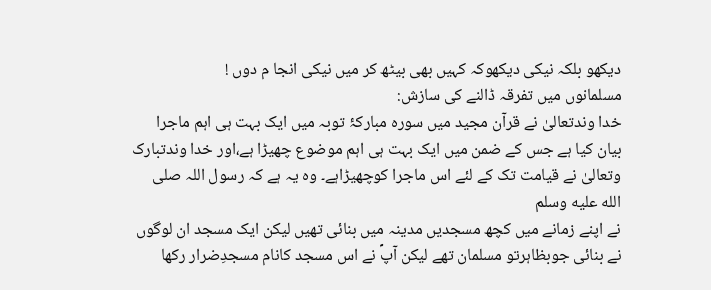دیکھو بلکہ نیکی دیکھوکہ کہیں بھی بیٹھ کر میں نیکی انجا م دوں !
مسلمانوں میں تفرقہ ڈالنے کی سازش:
خدا وندتعالیٰ نے قرآن مجید میں سورہ مبارکۂ توبہ میں ایک بہت ہی اہم ماجرا
بیان کیا ہے جس کے ضمن میں ایک بہت ہی اہم موضوع چھیڑا ہے،اور خدا وندتبارک
وتعالیٰ نے قیامت تک کے لئے اس ماجرا کوچھیڑاہے۔ وہ یہ ہے کہ رسول اللہ صلى الله عليه وسلم
نے اپنے زمانے میں کچھ مسجدیں مدینہ میں بنائی تھیں لیکن ایک مسجد ان لوگوں
نے بنائی جوبظاہرتو مسلمان تھے لیکن آپؐ نے اس مسجد کانام مسجدِضرار رکھا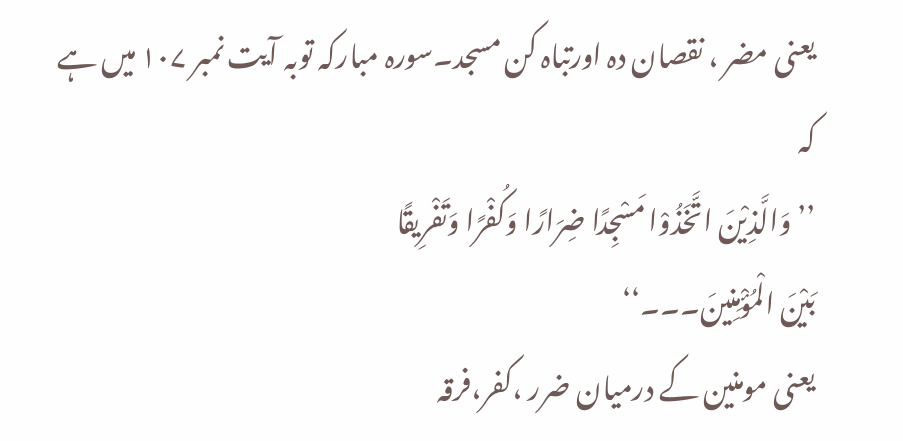یعنی مضر ، نقصان دہ اورتباہ کن مسجد۔سورہ مبارکہ توبہ آیت نمبر ۱۰۷ میں ہے
کہ
’’ وَالَّذِیْنَ اتَّخَذُوْا مَسْجِدًا ضِرَارًا وَکُفْرًا وَتَفْرِیقًا
بَیْنَ الْمُؤْمِنِینَ۔۔۔‘‘
یعنی مومنین کے درمیان ضرر ،کفر،فرقہ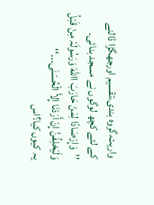واریت،گروہ بندی،تقسیم اورجھگڑا ڈالنے
کے لئے کچھ لوگوں نے مسجد بنائی۔
’’وَإِرْصَادًا لِمَنْ حَارَبَ االلهَ وَرَسُولَہٗ مِنْ قَبْلُ
وَلَیَحْلِفُنَّ إِنْ أَرَدْنَا إِلاَّ الْحُسْنَی۔۔۔‘‘
یہ کیوں کیا؟اس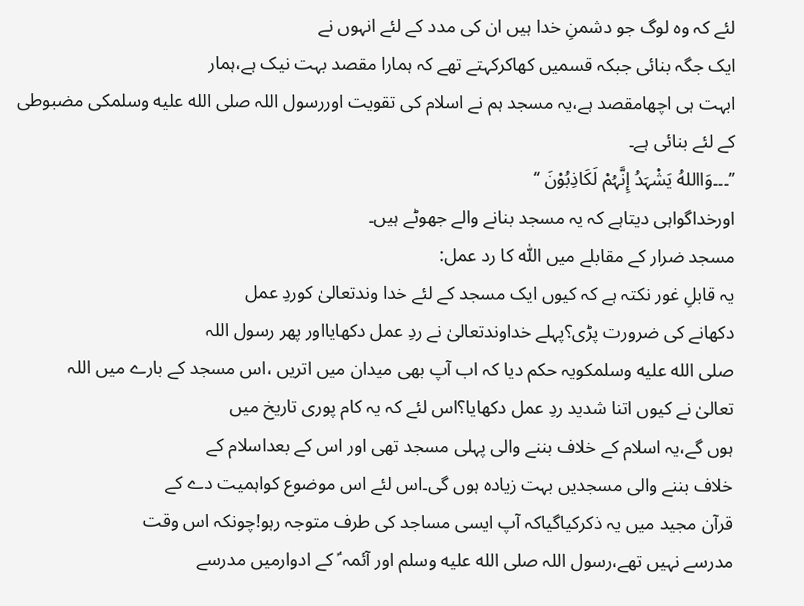لئے کہ وہ لوگ جو دشمنِ خدا ہیں ان کی مدد کے لئے انہوں نے
ایک جگہ بنائی جبکہ قسمیں کھاکرکہتے تھے کہ ہمارا مقصد بہت نیک ہے،ہمار
ابہت ہی اچھامقصد ہے،یہ مسجد ہم نے اسلام کی تقویت اوررسول اللہ صلى الله عليه وسلمکی مضبوطی
کے لئے بنائی ہے۔
’’۔۔۔وَااللهُ یَشْہَدُ إِنَّہُمْ لَکَاذِبُوْنَ ‘‘
اورخداگواہی دیتاہے کہ یہ مسجد بنانے والے جھوٹے ہیں۔
مسجد ضرار کے مقابلے میں اللّٰہ کا رد عمل:
یہ قابلِ غور نکتہ ہے کہ کیوں ایک مسجد کے لئے خدا وندتعالیٰ کوردِ عمل
دکھانے کی ضرورت پڑی؟پہلے خداوندتعالیٰ نے ردِ عمل دکھایااور پھر رسول اللہ
صلى الله عليه وسلمکویہ حکم دیا کہ اب آپ بھی میدان میں اتریں ،اس مسجد کے بارے میں اللہ
تعالیٰ نے کیوں اتنا شدید ردِ عمل دکھایا؟اس لئے کہ یہ کام پوری تاریخ میں
ہوں گے،یہ اسلام کے خلاف بننے والی پہلی مسجد تھی اور اس کے بعداسلام کے
خلاف بننے والی مسجدیں بہت زیادہ ہوں گی۔اس لئے اس موضوع کواہمیت دے کے
قرآن مجید میں یہ ذکرکیاگیاکہ آپ ایسی مساجد کی طرف متوجہ رہو!چونکہ اس وقت
مدرسے نہیں تھے،رسول اللہ صلى الله عليه وسلم اور آئمہ ؑ کے ادوارمیں مدرسے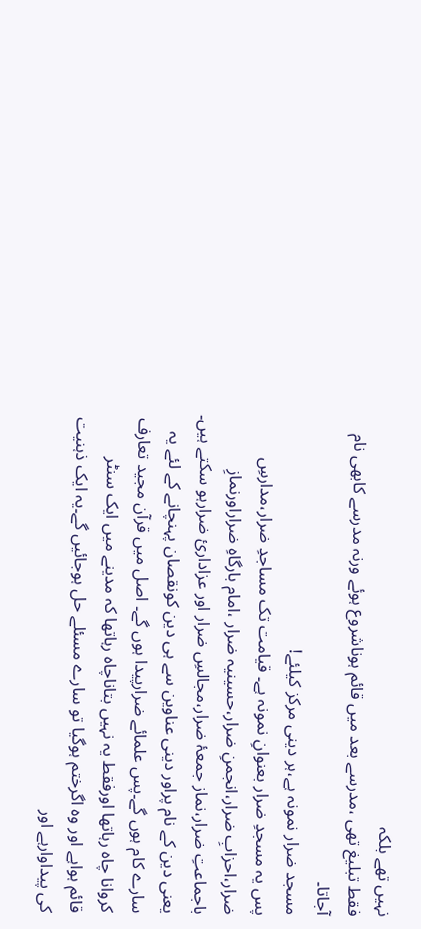نہیں تھے بلکہ
فقط تبلیغ تھی ،مدرسے بعد میں قائم ہوناشروع ہوئے ورنہ مدرسے کابھی نام
آجاتا۔
مسجد ضرار نمونہ ہے،ہر دینی مرکز کیلئے!
پس یہ مسجدِ ضرار بعنوانِ نمونہ ہے۔ قیامت تک مساجدِ ضرار،مدارسِ
ضرار،احزابِ ضرار،انجمنِ ضرار،حسینیہ ضرار ،امام بارگاہِ ضراراورنمازِ
باجماعتِ ضرار،نماز جمعۂ ضرار،مجالسِ ضرار اور عزاداریٔ ضرارہو سکتے ہیں۔
یعنی دین کے نام پراور دینی عناوین سے ہی دین کونقصان پہنچانے کے لئے یہ
سارے کام ہوں گے۔پس علمائے ضرارپیدا ہوں گے۔ اصل میں قرآن مجید تعارف
کروانا چاہ رہاتھا اورفقط یہ نہیں بتاناچاہ رہاتھا کہ مدینے میں ایک سنٹر
قائم ہواہے اور وہ اگرختم ہوگیا تو سارے مسئلے حل ہوجائیں گے۔یہ ایک ذہنیت
کی پیداوارہے اور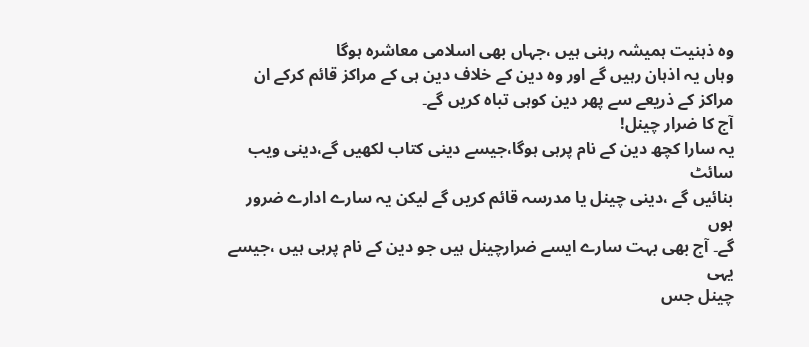وہ ذہنیت ہمیشہ رہنی ہیں ،جہاں بھی اسلامی معاشرہ ہوگا
وہاں یہ اذہان رہیں گے اور وہ دین کے خلاف دین ہی کے مراکز قائم کرکے ان
مراکز کے ذریعے سے پھر دین کوہی تباہ کریں گے۔
آج کا ضرار چینل!
یہ سارا کچھ دین کے نام پرہی ہوگا،جیسے دینی کتاب لکھیں گے،دینی ویب سائٹ
بنائیں گے ،دینی چینل یا مدرسہ قائم کریں گے لیکن یہ سارے ادارے ضرور ہوں
گے۔ آج بھی بہت سارے ایسے ضرارچینل ہیں جو دین کے نام پرہی ہیں ،جیسے یہی
چینل جس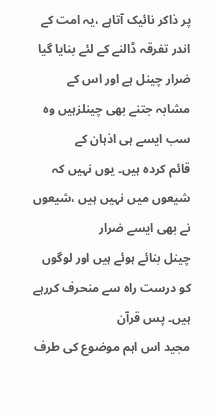پر ذاکر نائیک آتاہے ،یہ امت کے اندر تفرقہ ڈالنے کے لئے بنایا گیا
ضرار چینل ہے اور اس کے مشابہ جتنے بھی چینلزہیں وہ سب ایسے ہی اذہان کے
قائم کردہ ہیں۔ یوں نہیں کہ شیعوں میں نہیں ہیں ،شیعوں نے بھی ایسے ضرار
چینل بنائے ہوئے ہیں اور لوگوں کو درست راہ سے منحرف کررہے ہیں۔ پس قرآن
مجید اس اہم موضوع کی طرف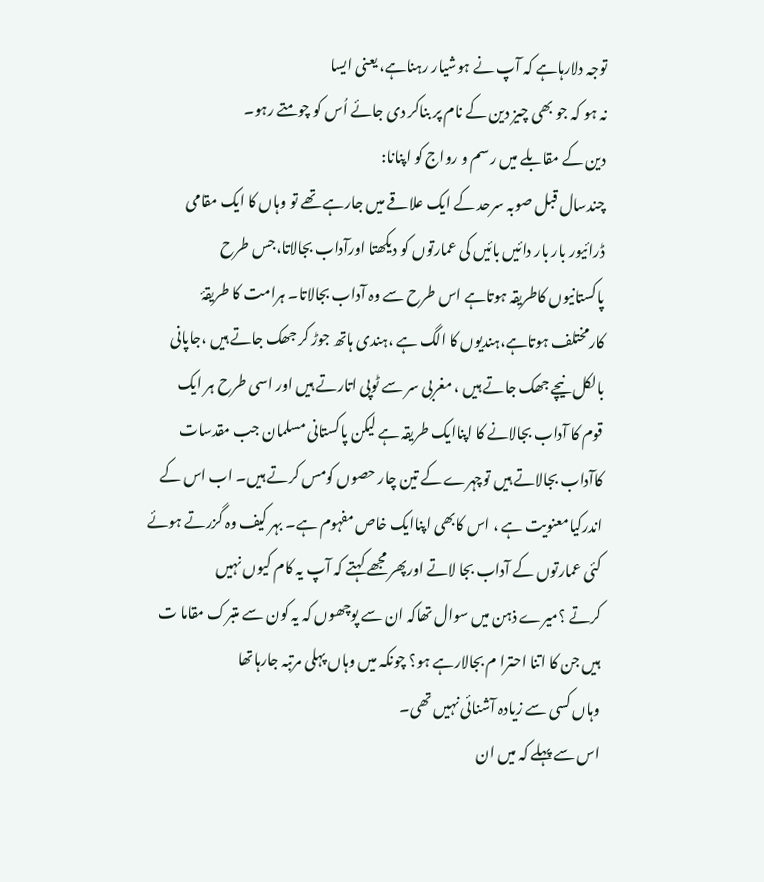توجہ دلارہاہے کہ آپ نے ہوشیار رہناہے، یعنی ایسا
نہ ہو کہ جو بھی چیز دین کے نام پر بناکر دی جائے اُس کو چومتے رہو۔
دین کے مقابلے میں رسم و رواج کو اپنانا:
چندسال قبل صوبہ سرحد کے ایک علاقے میں جارہے تھے تو وہاں کا ایک مقامی
ڈرائیور بار بار دائیں بائیں کی عمارتوں کو دیکھتا اورآداب بجالاتا،جس طرح
پاکستانیوں کاطریقہ ہوتاہے اس طرح سے وہ آداب بجالاتا۔ ہرامت کا طریقۂ
کارمختلف ہوتاہے،ہندیوں کا الگ ہے ،ہندی ہاتھ جوڑ کر جھک جاتے ہیں ،جاپانی
بالکل نیچے جھک جاتے ہیں ، مغربی سر سے ٹوپی اتارتے ہیں اور اسی طرح ہر ایک
قوم کا آداب بجالانے کا اپناایک طریقہ ہے لیکن پاکستانی مسلمان جب مقدسات
کاآداب بجالاتے ہیں توچہرے کے تین چار حصوں کومس کرتے ہیں۔ اب اس کے
اندرکیامعنویت ہے ، اس کابھی اپناایک خاص مفہوم ہے۔ بہر کیف وہ گزرتے ہوئے
کئی عمارتوں کے آداب بجا لاتے اورپھر مجھے کہتے کہ آپ یہ کام کیوں نہیں
کرتے ؟میرے ذہن میں سوال تھاکہ ان سے پوچھوں کہ یہ کون سے متبرک مقاما ت
ہیں جن کا اتنا احترا م بجالارہے ہو؟ چونکہ میں وہاں پہلی مرتبہ جارہاتھا
وہاں کسی سے زیادہ آشنائی نہیں تھی۔
اس سے پہلے کہ میں ان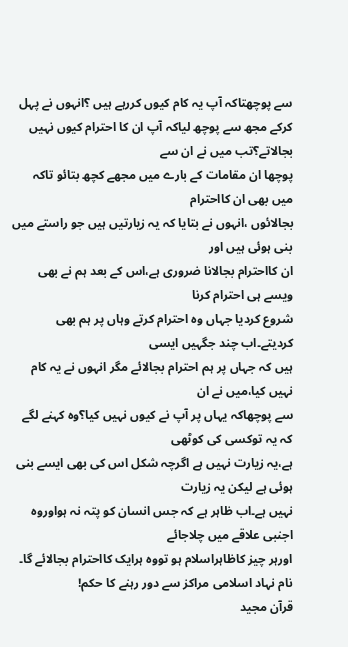سے پوچھتاکہ آپ یہ کام کیوں کررہے ہیں ؟انہوں نے پہل
کرکے مجھ سے پوچھ لیاکہ آپ ان کا احترام کیوں نہیں بجالاتے؟تب میں نے ان سے
پوچھا ان مقامات کے بارے میں مجھے کچھ بتائو تاکہ میں بھی ان کااحترام
بجالائوں ،انہوں نے بتایا کہ یہ زیارتیں ہیں جو راستے میں بنی ہوئی ہیں اور
ان کااحترام بجالانا ضروری ہے،اس کے بعد ہم نے بھی ویسے ہی احترام کرنا
شروع کردیا جہاں وہ احترام کرتے وہاں پر ہم بھی کردیتے۔اب چند جگہیں ایسی
ہیں کہ جہاں پر ہم احترام بجالائے مگر انہوں نے یہ کام نہیں کیا،میں نے ان
سے پوچھاکہ یہاں پر آپ نے کیوں نہیں کیا؟وہ کہنے لگے کہ یہ توکسی کی کوٹھی
ہے،یہ زیارت نہیں ہے اگرچہ شکل اس کی بھی ایسے بنی ہوئی ہے لیکن یہ زیارت
نہیں ہے۔اب ظاہر ہے کہ جس انسان کو پتہ نہ ہواوروہ اجنبی علاقے میں چلاجائے
اورہر چیز کاظاہراسلام ہو تووہ ہرایک کااحترام بجالائے گا۔
نام نہاد اسلامی مراکز سے دور رہنے کا حکم!
قرآن مجید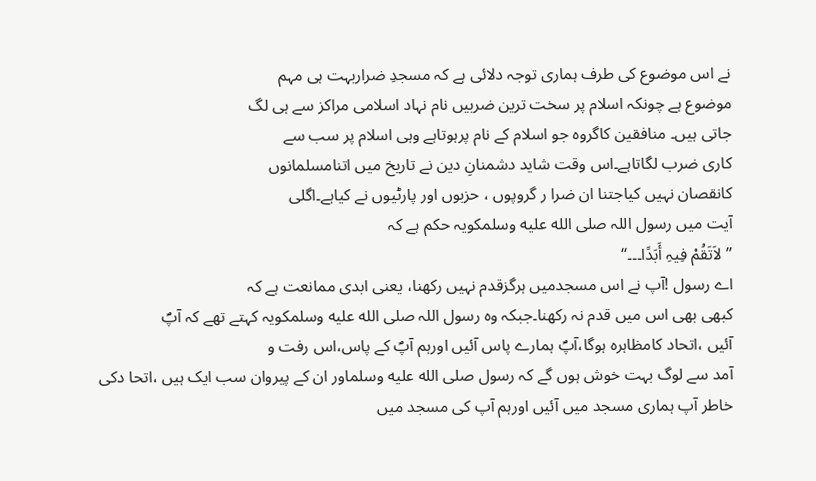نے اس موضوع کی طرف ہماری توجہ دلائی ہے کہ مسجدِ ضراربہت ہی مہم
موضوع ہے چونکہ اسلام پر سخت ترین ضربیں نام نہاد اسلامی مراکز سے ہی لگ
جاتی ہیں۔ منافقین کاگروہ جو اسلام کے نام پرہوتاہے وہی اسلام پر سب سے
کاری ضرب لگاتاہے۔اس وقت شاید دشمنانِ دین نے تاریخ میں اتنامسلمانوں
کانقصان نہیں کیاجتنا ان ضرا ر گروپوں ، حزبوں اور پارٹیوں نے کیاہے۔اگلی
آیت میں رسول اللہ صلى الله عليه وسلمکویہ حکم ہے کہ
’’لاَتَقُمْ فِیہِ أَبَدًا۔۔۔‘‘
اے رسول !آپ نے اس مسجدمیں ہرگزقدم نہیں رکھنا، یعنی ابدی ممانعت ہے کہ
کبھی بھی اس میں قدم نہ رکھنا۔جبکہ وہ رسول اللہ صلى الله عليه وسلمکویہ کہتے تھے کہ آپؐ
آئیں ،اتحاد کامظاہرہ ہوگا،آپؐ ہمارے پاس آئیں اورہم آپؐ کے پاس،اس رفت و
آمد سے لوگ بہت خوش ہوں گے کہ رسول صلى الله عليه وسلماور ان کے پیروان سب ایک ہیں ،اتحا دکی
خاطر آپ ہماری مسجد میں آئیں اورہم آپ کی مسجد میں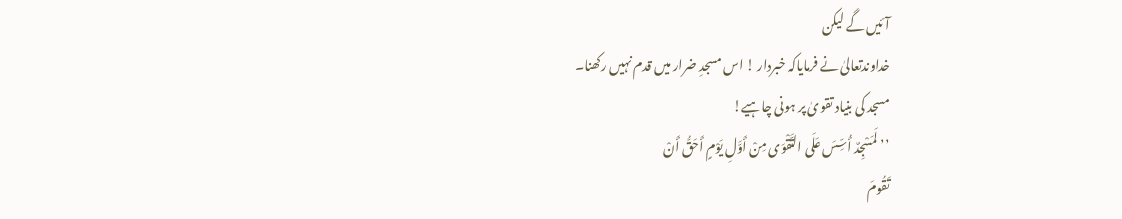آئیں گے لیکن
خداوندتعالیٰ نے فرمایاکہ خبردار ! اس مسجدِ ضرار میں قدم نہیں رکھنا۔
مسجد کی بنیاد تقویٰ پر ہونی چاہیے!
’’ لَمَسْجِدٌ أُسِّسَ عَلَی التَّقْوَی مِنْ أَوَّلِ یَوْمٍ أَحَقُّ أَنْ
تَقُومَ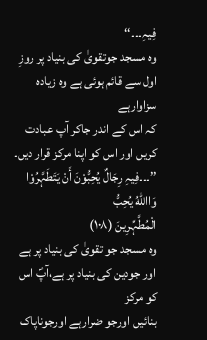فِیہِ۔۔۔‘‘
وہ مسجد جوتقویٰ کی بنیاد پر روزِ اول سے قائم ہوئی ہے وہ زیادہ سزاوارہے
کہ اس کے اندر جاکر آپ عبادت کریں اور اس کو اپنا مرکز قرار دیں۔
’’۔۔۔فِیہِ رِجَالٌ یُحِبُّوْنَ أَنْ یَتَطَہَّرُوْا وَااللهُ یُحِبُّ
الْمُطَّہِّرِینَ (۱۰۸)
وہ مسجد جو تقویٰ کی بنیاد پر ہے اور جودین کی بنیاد پر ہے،آپؐ اس کو مرکز
بنائیں اورجو ضرارہے اورجوناپاک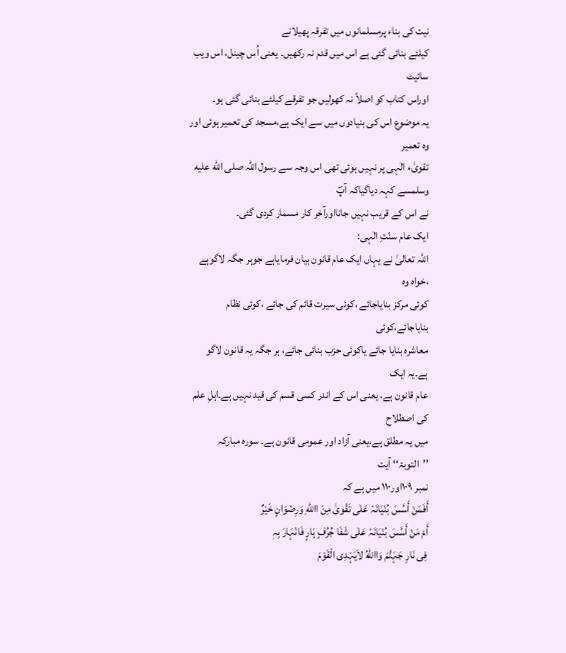نیت کی بناء پرمسلمانوں میں تفرقہ پھیلانے
کیلئے بنائی گئی ہے اس میں قدم نہ رکھیں۔ یعنی اُس چینل، اس ویب سائیٹ
اوراس کتاب کو اصلاً نہ کھولیں جو تفرقے کیلئے بنائی گئی ہو۔
یہ موضوع اس کی بنیادوں میں سے ایک ہے،مسجد کی تعمیر ہوئی اور وہ تعمیر
تقویٰء الٰہی پر نہیں ہوئی تھی اس وجہ سے رسول اللہ صلى الله عليه وسلمسے کہہ دیاگیاکہ آپؐ
نے اس کے قریب نہیں جانااورآخر کار مسمار کردی گئی۔
ایک عام سنّتِ الٰہی:
اللہ تعالیٰ نے یہاں ایک عام قانون بیان فرمایاہے جوہر جگہ لاگوہے ،خواہ وہ
کوئی مرکز بنایاجائے ،کوئی سیرت قائم کی جائے ،کوئی نظام بنایاجائے،کوئی
معاشرہ بنایا جائے یاکوئی حزب بنائی جائے، ہر جگہ یہ قانون لاگو ہے۔یہ ایک
عام قانون ہے، یعنی اس کے اندر کسی قسم کی قید نہیں ہے۔اہلِ علم کی اصطلاح
میں یہ مطلق ہے،یعنی آزاد اور عمومی قانون ہے۔ سورہ مبارکہ ’’التوبۃ‘‘ آیت
نمبر ۱۰۹اور۱۱۰ میں ہے کہ
أَفَمَنْ أَسَّسَ بُنْیَانَہٗ عَلٰی تَقْویٰ مِنَ االلهِ وَرِضْوَانٍ خَیْرٌ
أَمْ مَنْ أَسَّسَ بُنْیَانَہٗ عَلٰی شَفَا جُرُفٍ ہَارٍ فَانْہَارَ بِہٖ
فِی نَارِ جَہَنَّمَ وَااللهُ لاَیَہْدِی الْقَوْمَ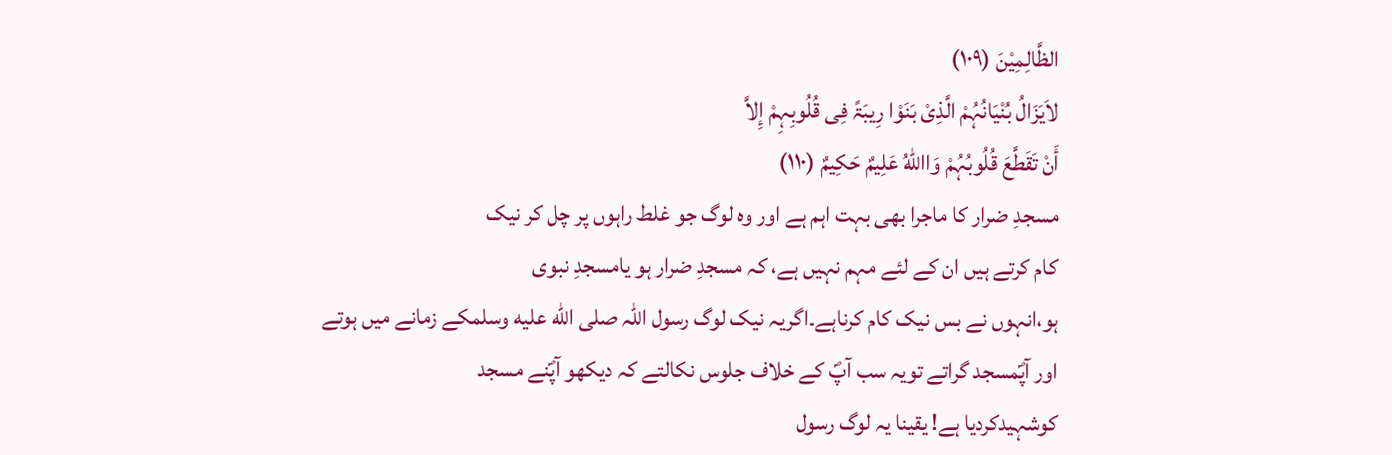الظَّالِمِیْنَ (۱۰۹)
لاَیَزَالُ بُنْیَانُہُمْ الَّذِیْ بَنَوْا رِیبَۃً فِی قُلُوبِہِمْ إِلاَّ
أَنْ تَقَطَّعَ قُلُوبُہُمْ وَااللهُ عَلِیمٌ حَکِیمٌ (۱۱۰)
مسجدِ ضرار کا ماجرا بھی بہت اہم ہے اور وہ لوگ جو غلط راہوں پر چل کر نیک
کام کرتے ہیں ان کے لئے مہم نہیں ہے، کہ مسجدِ ضرار ہو یامسجدِ نبوی
ہو،انہوں نے بس نیک کام کرناہے۔اگریہ نیک لوگ رسول اللہ صلى الله عليه وسلمکے زمانے میں ہوتے
اور آپؐمسجد گراتے تویہ سب آپؐ کے خلاف جلوس نکالتے کہ دیکھو آپؐنے مسجد
کوشہیدکردیا ہے! یقینا یہ لوگ رسول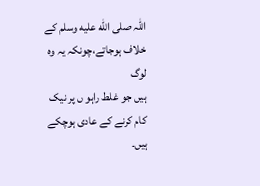اللہ صلى الله عليه وسلم کے خلاف ہوجاتے،چونکہ یہ وہ لوگ
ہیں جو غلط راہو ں پر نیک کام کرنے کے عادی ہوچکے ہیں۔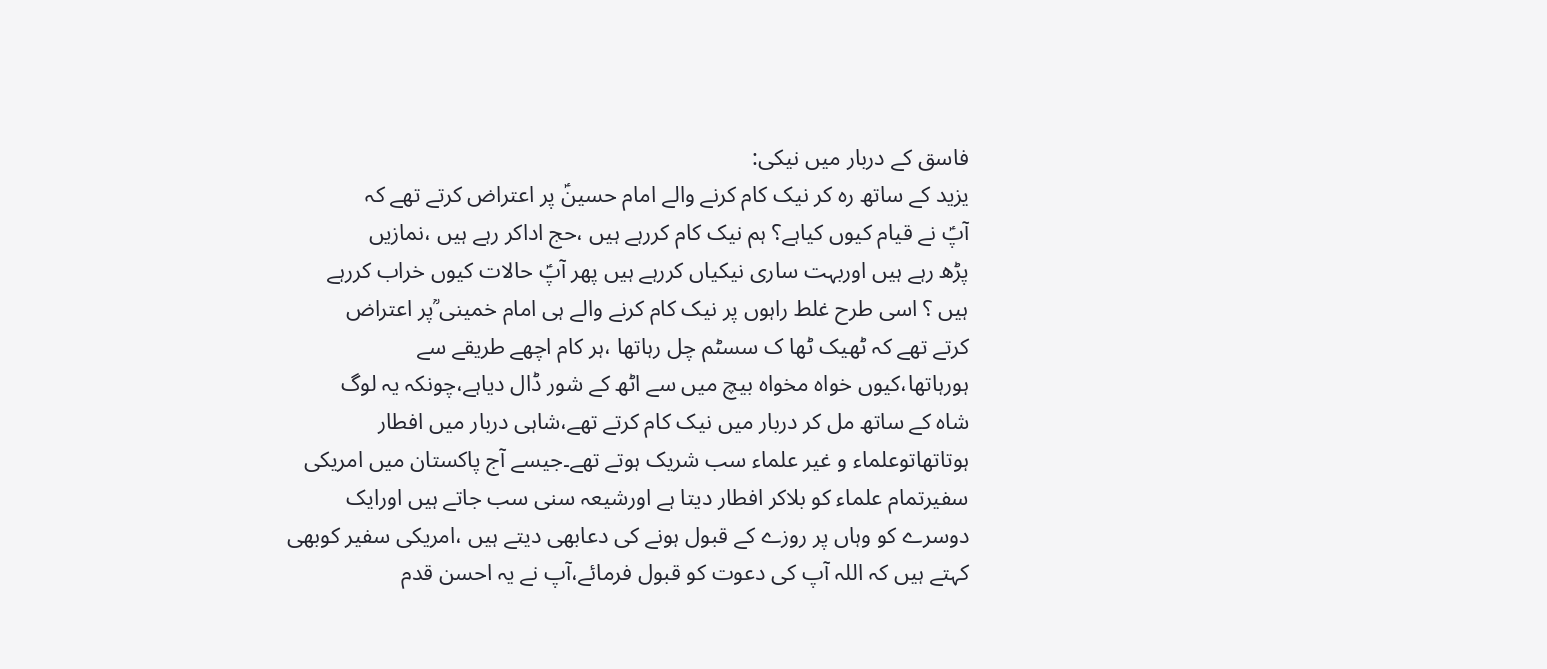فاسق کے دربار میں نیکی:
یزید کے ساتھ رہ کر نیک کام کرنے والے امام حسینؑ پر اعتراض کرتے تھے کہ
آپؑ نے قیام کیوں کیاہے؟ ہم نیک کام کررہے ہیں ،حج اداکر رہے ہیں ،نمازیں
پڑھ رہے ہیں اوربہت ساری نیکیاں کررہے ہیں پھر آپؑ حالات کیوں خراب کررہے
ہیں ؟ اسی طرح غلط راہوں پر نیک کام کرنے والے ہی امام خمینی ؒپر اعتراض
کرتے تھے کہ ٹھیک ٹھا ک سسٹم چل رہاتھا ،ہر کام اچھے طریقے سے
ہورہاتھا،کیوں خواہ مخواہ بیچ میں سے اٹھ کے شور ڈال دیاہے،چونکہ یہ لوگ
شاہ کے ساتھ مل کر دربار میں نیک کام کرتے تھے،شاہی دربار میں افطار
ہوتاتھاتوعلماء و غیر علماء سب شریک ہوتے تھے۔جیسے آج پاکستان میں امریکی
سفیرتمام علماء کو بلاکر افطار دیتا ہے اورشیعہ سنی سب جاتے ہیں اورایک
دوسرے کو وہاں پر روزے کے قبول ہونے کی دعابھی دیتے ہیں ،امریکی سفیر کوبھی
کہتے ہیں کہ اللہ آپ کی دعوت کو قبول فرمائے،آپ نے یہ احسن قدم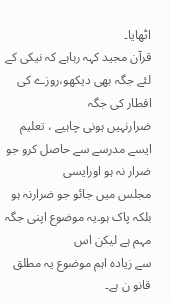اٹھایا۔
قرآن مجید کہہ رہاہے کہ نیکی کے لئے جگہ بھی دیکھو،روزے کی افطار کی جگہ
ضرارنہیں ہونی چاہیے ، تعلیم ایسے مدرسے سے حاصل کرو جو ضرار نہ ہو اورایسی
مجلس میں جائو جو ضرارنہ ہو بلکہ پاک ہو۔یہ موضوع اپنی جگہ مہم ہے لیکن اس
سے زیادہ اہم موضوع یہ مطلق قانو ن ہے۔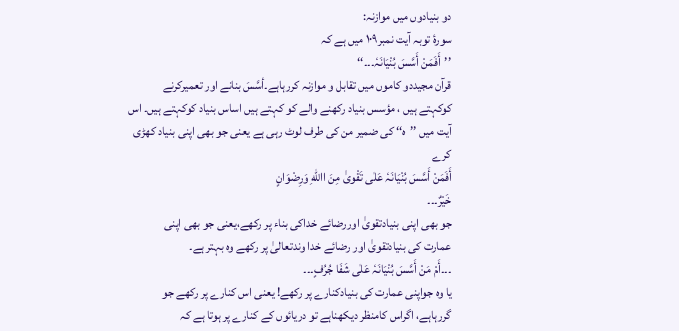دو بنیادوں میں موازنہ:
سورۂ توبہ آیت نمبر۱۰۹ میں ہے کہ
’’أَفَمَنْ أَسَّسَ بُنْیَانَہٗ۔۔۔‘‘
قرآن مجیددو کاموں میں تقابل و موازنہ کررہاہے۔أسَّسَ بنانے اور تعمیرکرنے
کوکہتے ہیں ، مؤسس بنیاد رکھنے والے کو کہتے ہیں اساس بنیاد کوکہتے ہیں۔ اس
آیت میں ’’ہ‘‘ کی ضمیر من کی طرف لوٹ رہی ہے یعنی جو بھی اپنی بنیاد کھڑی
کرے
أَفَمَنْ أَسَّسَ بُنْیَانَہٗ عَلٰی تَقْویٰ مِنَ االلهِ وَرِضْوَانٍ
خَیْرٌ۔۔۔
جو بھی اپنی بنیادتقویٰ اوررضائے خداکی بناء پر رکھے،یعنی جو بھی اپنی
عمارت کی بنیادتقویٰ اور رضائے خدا وندتعالیٰ پر رکھے وہ بہتر ہے۔
۔۔۔أَمْ مَنْ أَسَّسَ بُنْیَانَہٗ عَلٰی شَفَا جُرُفٍ۔۔۔
یا وہ جواپنی عمارت کی بنیادکنارے پر رکھے! یعنی اس کنارے پر رکھے جو
گررہاہے، اگراس کامنظر دیکھناہے تو دریائوں کے کنارے پر ہوتا ہے کہ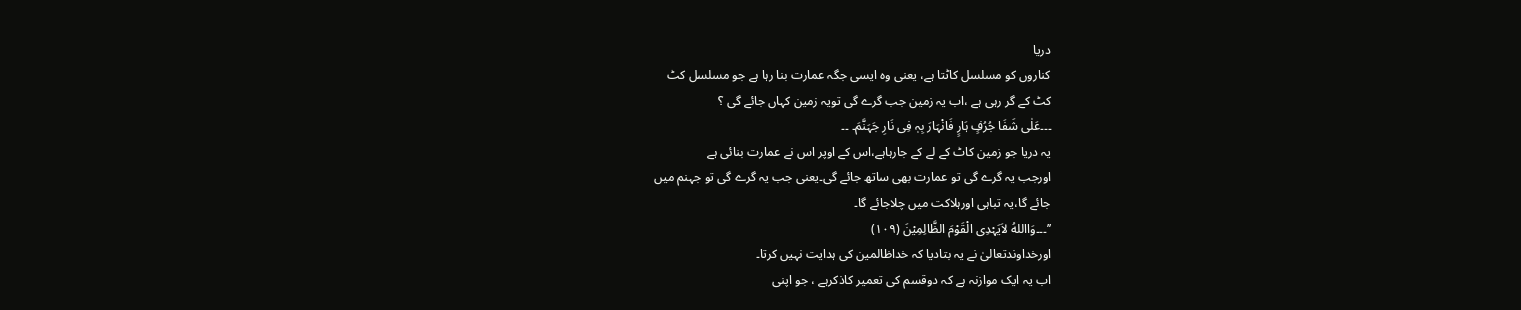دریا
کناروں کو مسلسل کاٹتا ہے، یعنی وہ ایسی جگہ عمارت بنا رہا ہے جو مسلسل کٹ
کٹ کے گر رہی ہے ،اب یہ زمین جب گرے گی تویہ زمین کہاں جائے گی ؟
۔۔۔عَلٰی شَفَا جُرُفٍ ہَارٍ فَانْہَارَ بِہٖ فِی نَارِ جَہَنَّمَ۔ ۔۔
یہ دریا جو زمین کاٹ کے لے کے جارہاہے،اس کے اوپر اس نے عمارت بنائی ہے
اورجب یہ گرے گی تو عمارت بھی ساتھ جائے گی۔یعنی جب یہ گرے گی تو جہنم میں
جائے گا،یہ تباہی اورہلاکت میں چلاجائے گا۔
’’۔۔۔وَااللهُ لاَیَہْدِی الْقَوْمَ الظَّالِمِیْنَ (۱۰۹)
اورخداوندتعالیٰ نے یہ بتادیا کہ خداظالمین کی ہدایت نہیں کرتا۔
اب یہ ایک موازنہ ہے کہ دوقسم کی تعمیر کاذکرہے ، جو اپنی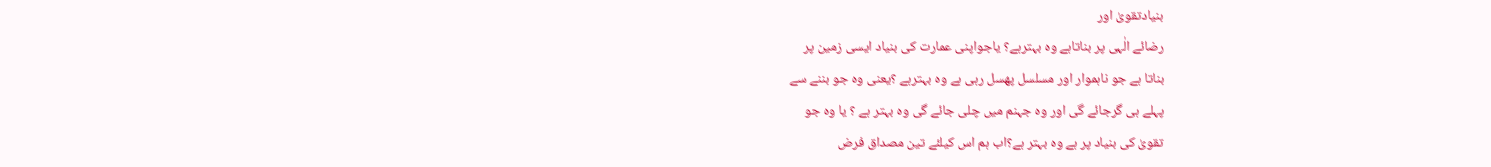بنیادتقویٰ اور
رضائے الٰہی پر بناتاہے وہ بہترہے؟ یاجواپنی عمارت کی بنیاد ایسی زمین پر
بناتا ہے جو ناہموار اور مسلسل پھسل رہی ہے وہ بہترہے ؟یعنی وہ جو بننے سے
پہلے ہی گرجائے گی اور وہ جہنم میں چلی جائے گی وہ بہتر ہے ؟ یا وہ جو
تقویٰ کی بنیاد پر ہے وہ بہتر ہے؟اب ہم اس کیلئے تین مصداق فرض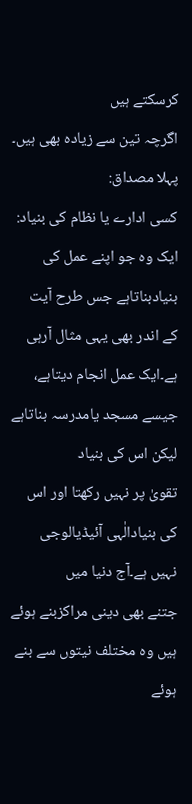کرسکتے ہیں
اگرچہ تین سے زیادہ بھی ہیں۔
پہلا مصداق:
کسی ادارے یا نظام کی بنیاد:
ایک وہ جو اپنے عمل کی بنیادبناتاہے جس طرح آیت کے اندر بھی یہی مثال آرہی
ہے۔ایک عمل انجام دیتاہے، جیسے مسجد یامدرسہ بناتاہے لیکن اس کی بنیاد
تقویٰ پر نہیں رکھتا اور اس کی بنیادالٰہی آئیڈیالوجی نہیں ہے۔آج دنیا میں
جتنے بھی دینی مراکزبنے ہوئے ہیں وہ مختلف نیتوں سے بنے ہوئے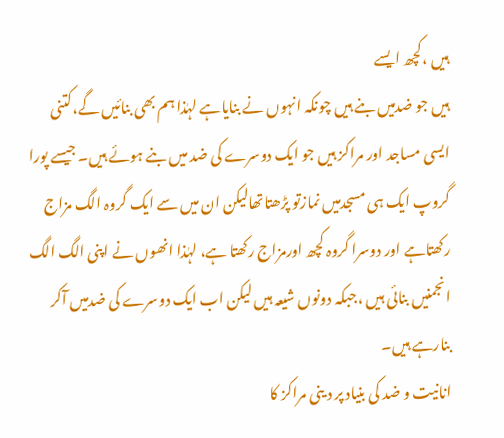ہیں ،کچھ ایسے
ہیں جو ضدمیں بنے ہیں چونکہ انہوں نے بنایاہے لہٰذا ہم بھی بنائیں گے،کتنی
ایسی مساجد اور مراکز ہیں جو ایک دوسرے کی ضد میں بنے ہوئے ہیں۔ جیسے پورا
گروپ ایک ہی مسجدمیں نمازتو پڑھتاتھالیکن ان میں سے ایک گروہ الگ مزاج
رکھتاہے اور دوسرا گروہ کچھ اورمزاج رکھتا ہے، لہٰذا انھوں نے اپنی الگ الگ
انجمنیں بنائی ہیں ،جبکہ دونوں شیعہ ہیں لیکن اب ایک دوسرے کی ضدمیں آکر
بنارہے ہیں۔
انانیت و ضد کی بنیاد پر د ینی مراکز کا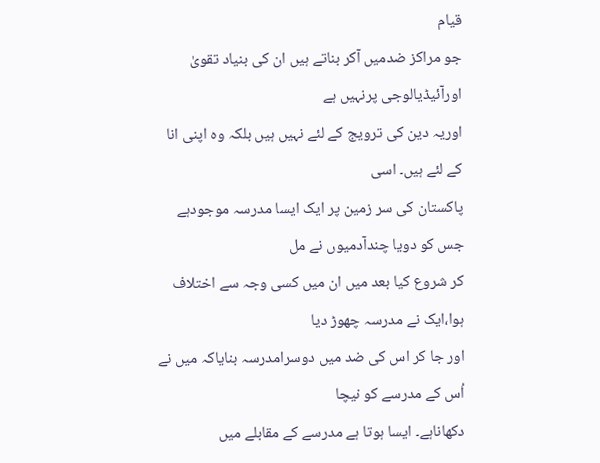قیام
جو مراکز ضدمیں آکر بناتے ہیں ان کی بنیاد تقویٰ اورآئیڈیالوجی پرنہیں ہے
اوریہ دین کی ترویج کے لئے نہیں ہیں بلکہ وہ اپنی انا کے لئے ہیں۔ اسی
پاکستان کی سر زمین پر ایک ایسا مدرسہ موجودہے جس کو دویا چندآدمیوں نے مل
کر شروع کیا بعد میں ان میں کسی وجہ سے اختلاف ہوا،ایک نے مدرسہ چھوڑ دیا
اور جا کر اس کی ضد میں دوسرامدرسہ بنایاکہ میں نے اُس کے مدرسے کو نیچا
دکھاناہے۔ ایسا ہوتا ہے مدرسے کے مقابلے میں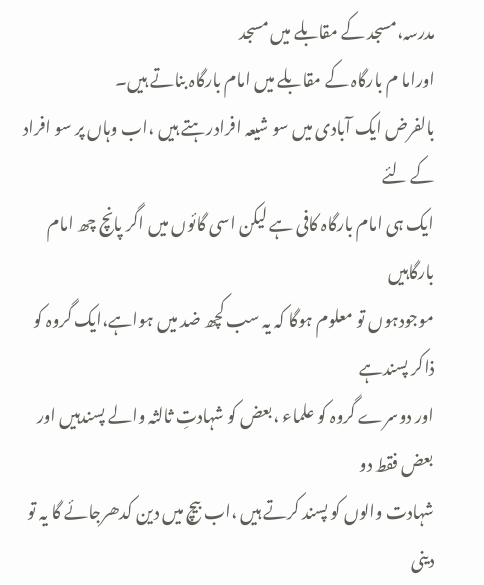مدرسہ،مسجد کے مقابلے میں مسجد
اوراما م بارگاہ کے مقابلے میں امام بارگاہ بناتے ہیں۔
بالفرض ایک آبادی میں سو شیعہ افرادرہتے ہیں ،اب وہاں پر سو افراد کے لئے
ایک ہی امام بارگاہ کافی ہے لیکن اسی گائوں میں اگر پانچ چھ امام بارگاہیں
موجودہوں تو معلوم ہوگا کہ یہ سب کچھ ضد میں ہواہے،ایک گروہ کو ذاکر پسندہے
اور دوسرے گروہ کو علماء ،بعض کو شہادتِ ثالثہ والے پسندہیں اور بعض فقط دو
شہادت والوں کو پسند کرتے ہیں ،اب بیچ میں دین کدھرجائے گا یہ تو
دینی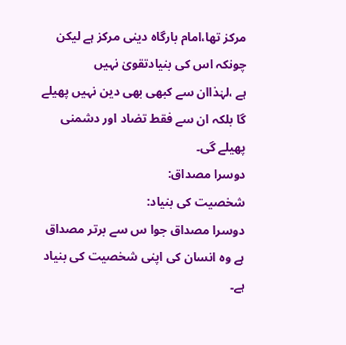مرکز تھا،امام بارگاہ دینی مرکز ہے لیکن چونکہ اس کی بنیادتقویٰ نہیں
ہے ،لہٰذاان سے کبھی بھی دین نہیں پھیلے گا بلکہ ان سے فقط تضاد اور دشمنی
پھیلے گی۔
دوسرا مصداق:
شخصیت کی بنیاد:
دوسرا مصداق جوا س سے برتر مصداق ہے وہ انسان کی اپنی شخصیت کی بنیاد ہے۔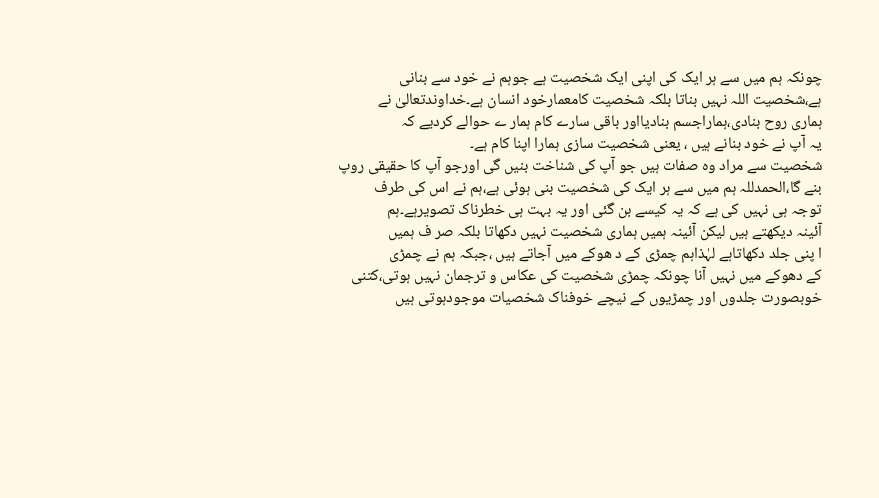چونکہ ہم میں سے ہر ایک کی اپنی ایک شخصیت ہے جوہم نے خود سے بنانی
ہے،شخصیت اللہ نہیں بناتا بلکہ شخصیت کامعمارخود انسان ہے۔خداوندتعالیٰ نے
ہماری روح بنادی،ہماراجسم بنادیااور باقی سارے کام ہمار ے حوالے کردیے کہ
یہ آپ نے خود بنانے ہیں ، یعنی شخصیت سازی ہمارا اپنا کام ہے۔
شخصیت سے مراد وہ صفات ہیں جو آپ کی شناخت بنیں گی اورجو آپ کا حقیقی روپ
بنے گا،الحمدللہ ہم میں سے ہر ایک کی شخصیت بنی ہوئی ہے،ہم نے اس کی طرف
توجہ ہی نہیں کی ہے کہ یہ کیسے بن گئی اور یہ بہت ہی خطرناک تصویرہے۔ہم
آئینہ دیکھتے ہیں لیکن آئینہ ہمیں ہماری شخصیت نہیں دکھاتا بلکہ صر ف ہمیں
ا پنی جلد دکھاتاہے لہٰذاہم چمڑی کے د ھوکے میں آجاتے ہیں ،جبکہ ہم نے چمڑی
کے دھوکے میں نہیں آنا چونکہ چمڑی شخصیت کی عکاس و ترجمان نہیں ہوتی،کتنی
خوبصورت جلدوں اور چمڑیوں کے نیچے خوفناک شخصیات موجودہوتی ہیں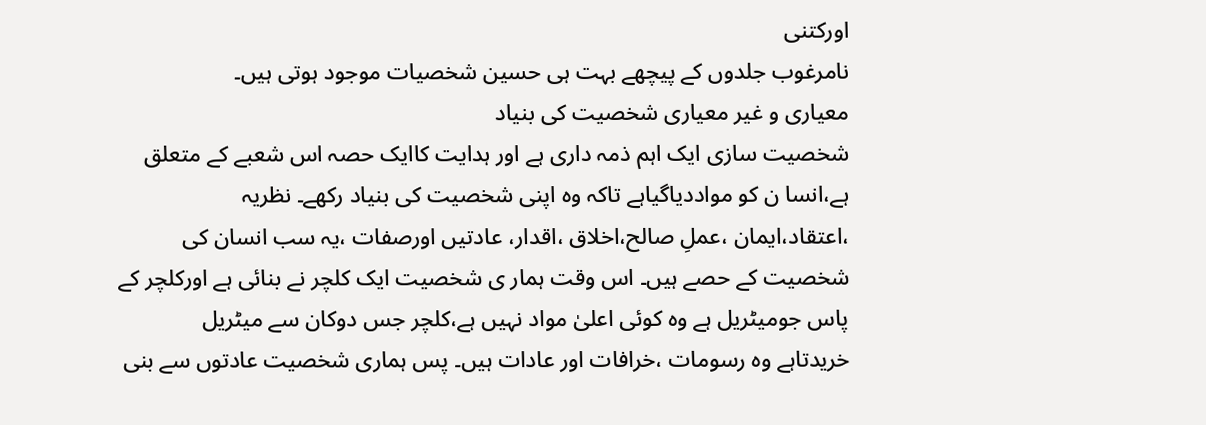اورکتنی
نامرغوب جلدوں کے پیچھے بہت ہی حسین شخصیات موجود ہوتی ہیں۔
معیاری و غیر معیاری شخصیت کی بنیاد
شخصیت سازی ایک اہم ذمہ داری ہے اور ہدایت کاایک حصہ اس شعبے کے متعلق
ہے،انسا ن کو مواددیاگیاہے تاکہ وہ اپنی شخصیت کی بنیاد رکھے۔ نظریہ
،اعتقاد،ایمان ،عملِ صالح،اخلاق ،اقدار، عادتیں اورصفات ،یہ سب انسان کی
شخصیت کے حصے ہیں۔ اس وقت ہمار ی شخصیت ایک کلچر نے بنائی ہے اورکلچر کے
پاس جومیٹریل ہے وہ کوئی اعلیٰ مواد نہیں ہے،کلچر جس دوکان سے میٹریل
خریدتاہے وہ رسومات ،خرافات اور عادات ہیں۔ پس ہماری شخصیت عادتوں سے بنی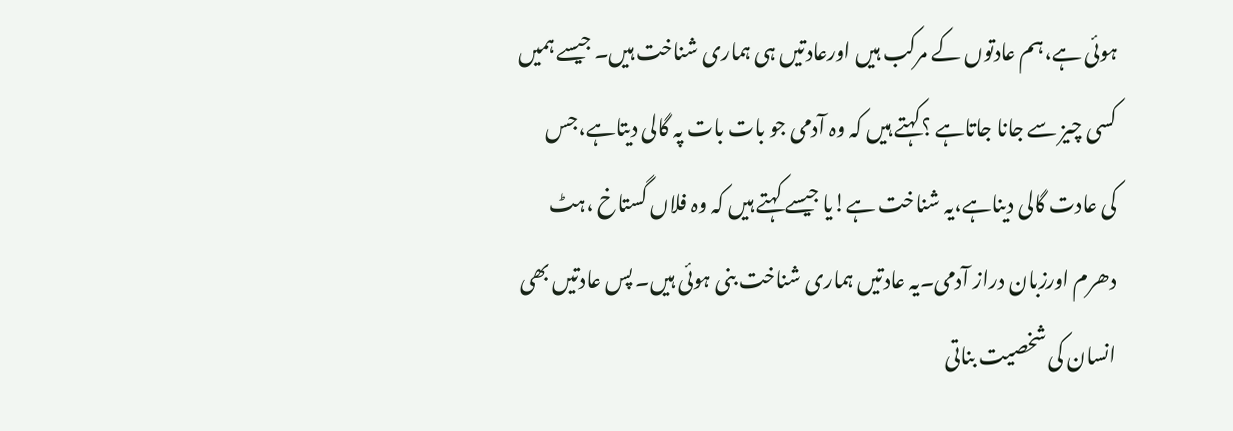ہوئی ہے،ہم عادتوں کے مرکب ہیں اورعادتیں ہی ہماری شناخت ہیں۔ جیسے ہمیں
کسی چیز سے جانا جاتاہے ؟کہتے ہیں کہ وہ آدمی جو بات بات پہ گالی دیتاہے،جس
کی عادت گالی دیناہے،یہ شناخت ہے!یا جیسے کہتے ہیں کہ وہ فلاں گستاخ ،ہٹ
دھرم اورزبان دراز آدمی۔یہ عادتیں ہماری شناخت بنی ہوئی ہیں۔ پس عادتیں بھی
انسان کی شخصیت بناتی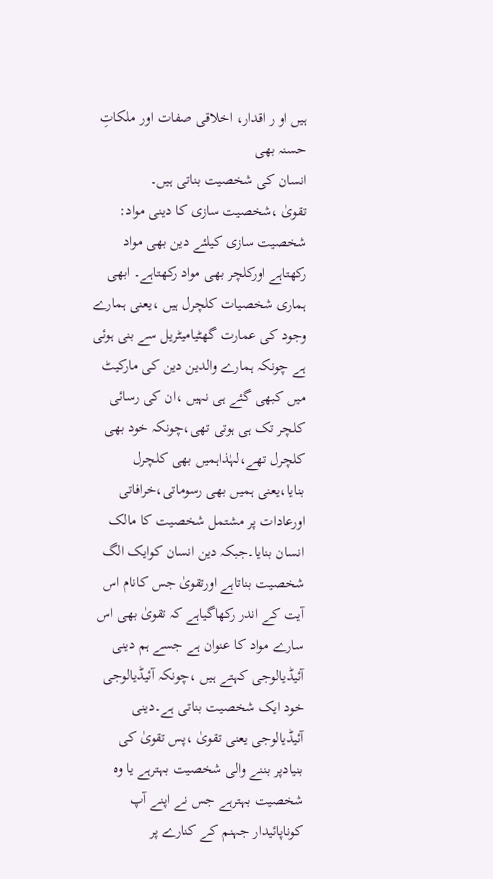ہیں او ر اقدار، اخلاقی صفات اور ملکاتِ حسنہ بھی
انسان کی شخصیت بناتی ہیں۔
تقویٰ ،شخصیت سازی کا دینی مواد:
شخصیت سازی کیلئے دین بھی مواد رکھتاہے اورکلچر بھی مواد رکھتاہے۔ ابھی
ہماری شخصیات کلچرل ہیں ،یعنی ہمارے وجود کی عمارت گھٹیامیٹریل سے بنی ہوئی
ہے چونکہ ہمارے والدین دین کی مارکیٹ میں کبھی گئے ہی نہیں ،ان کی رسائی
کلچر تک ہی ہوتی تھی،چونکہ خود بھی کلچرل تھے،لہٰذاہمیں بھی کلچرل
بنایا،یعنی ہمیں بھی رسوماتی،خرافاتی اورعادات پر مشتمل شخصیت کا مالک
انسان بنایا۔جبکہ دین انسان کوایک الگ شخصیت بناتاہے اورتقویٰ جس کانام اس
آیت کے اندر رکھاگیاہے کہ تقویٰ بھی اس سارے مواد کا عنوان ہے جسے ہم دینی
آئیڈیالوجی کہتے ہیں ،چونکہ آئیڈیالوجی خود ایک شخصیت بناتی ہے۔دینی
آئیڈیالوجی یعنی تقویٰ ،پس تقویٰ کی بنیادپر بننے والی شخصیت بہترہے یا وہ
شخصیت بہترہے جس نے اپنے آپ کوناپائیدار جہنم کے کنارے پر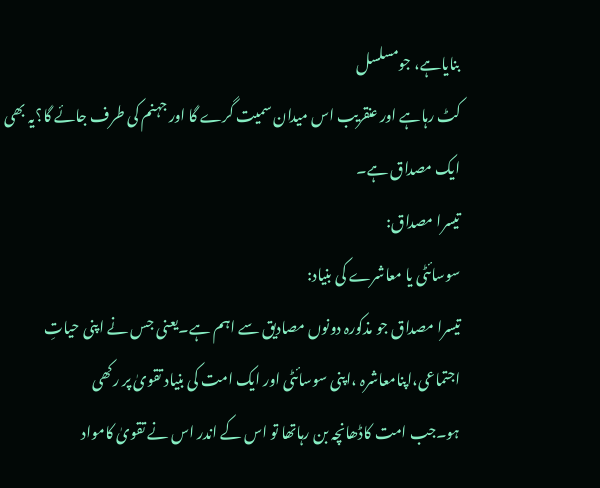بنایاہے، جومسلسل
کٹ رہاہے اور عنقریب اس میدان سمیت گرے گا اور جہنم کی طرف جائے گا؟یہ بھی
ایک مصداق ہے۔
تیسرا مصداق:
سوسائٹی یا معاشرے کی بنیاد:
تیسرا مصداق جو مذکورہ دونوں مصادیق سے اہم ہے۔یعنی جس نے اپنی حیاتِ
اجتماعی،اپنامعاشرہ ،اپنی سوسائٹی اور ایک امت کی بنیاد تقویٰ پر رکھی
ہو۔جب امت کاڈھانچہ بن رہاتھا تو اس کے اندر اس نے تقویٰ کامواد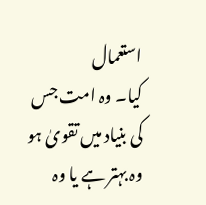استعمال
کیا۔ وہ امت جس کی بنیاد میں تقویٰ ہو وہ بہتر ہے یا وہ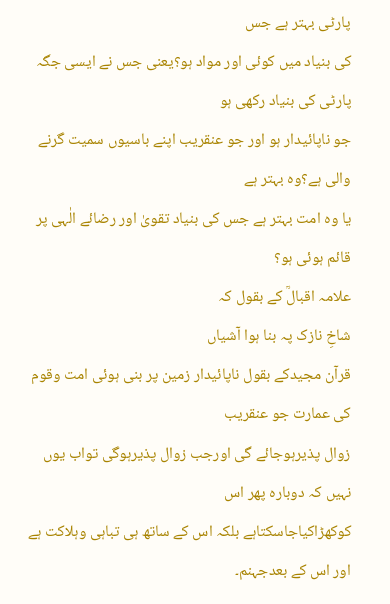پارٹی بہتر ہے جس
کی بنیاد میں کوئی اور مواد ہو؟یعنی جس نے ایسی جگہ پارٹی کی بنیاد رکھی ہو
جو ناپائیدار ہو اور جو عنقریب اپنے باسیوں سمیت گرنے والی ہے؟وہ بہتر ہے
یا وہ امت بہتر ہے جس کی بنیاد تقویٰ اور رضائے الٰہی پر قائم ہوئی ہو؟
علامہ اقبالؒ کے بقول کہ
شاخِ نازک پہ بنا ہوا آشیاں
قرآن مجیدکے بقول ناپائیدار زمین پر بنی ہوئی امت وقوم کی عمارت جو عنقریب
زوال پذیرہوجائے گی اورجب زوال پذیرہوگی تواب یوں نہیں کہ دوبارہ پھر اس
کوکھڑاکیاجاسکتاہے بلکہ اس کے ساتھ ہی تباہی وہلاکت ہے اور اس کے بعدجہنم۔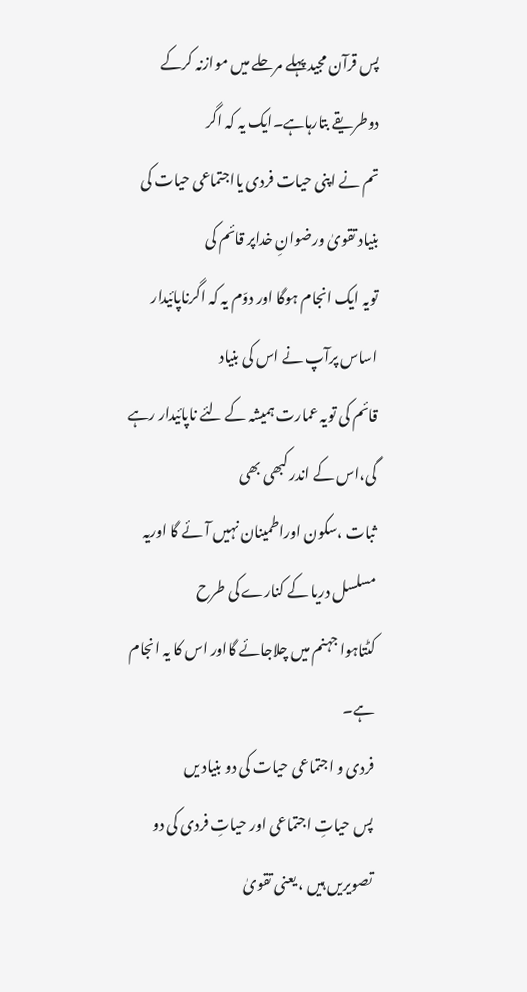پس قرآن مجید پہلے مرحلے میں موازنہ کرکے دوطریقے بتارہاہے۔ایک یہ کہ اگر
تم نے اپنی حیات فردی یااجتماعی حیات کی بنیاد تقویٰ ورضوانِ خداپر قائم کی
تویہ ایک انجام ہوگا اور دوّم یہ کہ اگرناپائیدار اساس پرآپ نے اس کی بنیاد
قائم کی تویہ عمارت ہمیشہ کے لئے ناپائیدار رہے گی،اس کے اندر کبھی بھی
ثبات ،سکون اوراطمینان نہیں آئے گا اوریہ مسلسل دریا کے کنارے کی طرح
کٹتاہوا جہنم میں چلاجائے گااور اس کا یہ انجام ہے۔
فردی و اجتماعی حیات کی دو بنیاد یں
پس حیاتِ اجتماعی اور حیاتِ فردی کی دو تصویریں ہیں ، یعنی تقویٰ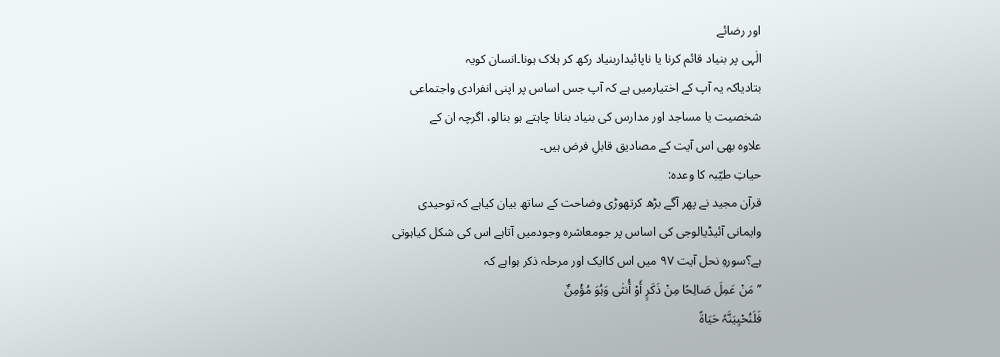اور رضائے
الٰہی پر بنیاد قائم کرنا یا ناپائیداربنیاد رکھ کر ہلاک ہونا۔انسان کویہ
بتادیاکہ یہ آپ کے اختیارمیں ہے کہ آپ جس اساس پر اپنی انفرادی واجتماعی
شخصیت یا مساجد اور مدارس کی بنیاد بنانا چاہتے ہو بنالو، اگرچہ ان کے
علاوہ بھی اس آیت کے مصادیق قابلِ فرض ہیں۔
حیاتِ طیّبہ کا وعدہ:
قرآن مجید نے پھر آگے بڑھ کرتھوڑی وضاحت کے ساتھ بیان کیاہے کہ توحیدی
وایمانی آئیڈیالوجی کی اساس پر جومعاشرہ وجودمیں آتاہے اس کی شکل کیاہوتی
ہے؟سورہِ نحل آیت ۹۷ میں اس کاایک اور مرحلہ ذکر ہواہے کہ
’’ مَنْ عَمِلَ صَالِحًا مِنْ ذَکَرٍ أَوْ أُنثٰی وَہُوَ مُؤْمِنٌ
فَلَنُحْیِیَنَّہٗ حَیَاۃً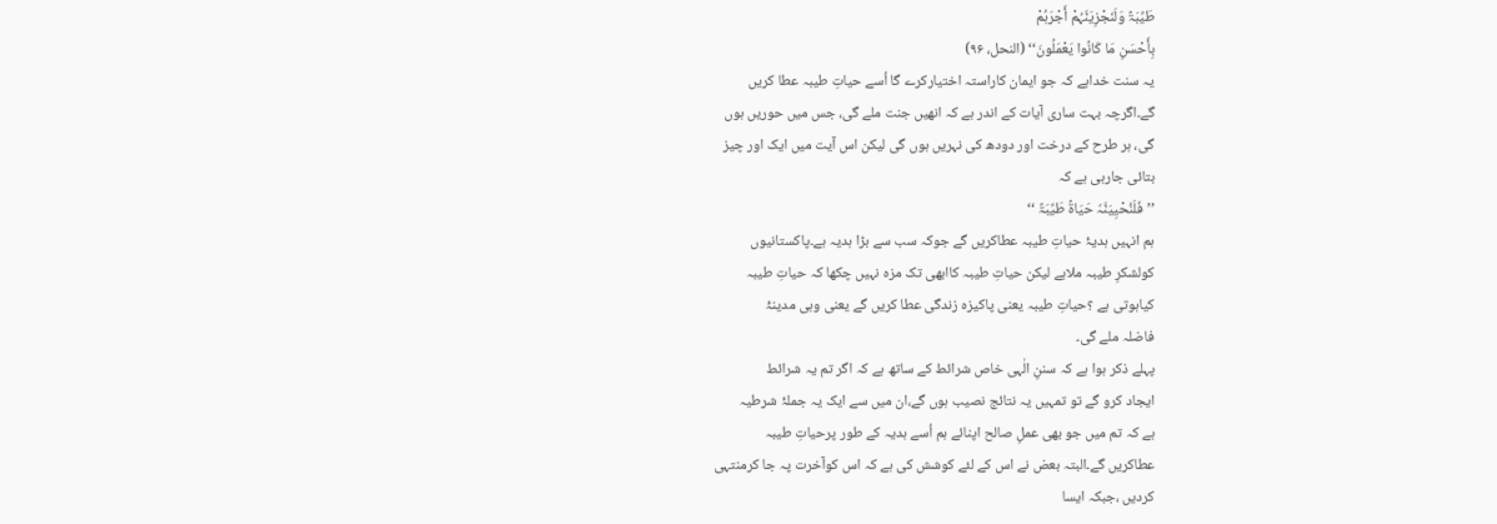طَیِّبَۃً وَلَنَجْزِیَنَّہُمْ أَجْرَہُمْ
بِأَحْسَنِ مَا کَانُوا یَعْمَلُونَ‘‘ (النحل، ۹۶)
یہ سنت خداہے کہ جو ایمان کاراستہ اختیارکرے گا اُسے حیاتِ طیبہ عطا کریں
گے۔اگرچہ بہت ساری آیات کے اندر ہے کہ انھیں جنت ملے گی، جس میں حوریں ہوں
گی، ہر طرح کے درخت اور دودھ کی نہریں ہوں گی لیکن اس آیت میں ایک اور چیز
بتائی جارہی ہے کہ
’’فَلَنُحْیِیَنَّہٗ حَیَاۃً طَیِّبَۃً ‘‘
ہم انہیں ہدیۂ حیاتِ طیبہ عطاکریں گے جوکہ سب سے بڑا ہدیہ ہے۔پاکستانیوں
کولشکرِ طیبہ ملاہے لیکن حیاتِ طیبہ کاابھی تک مزہ نہیں چکھا کہ حیاتِ طیبہ
کیاہوتی ہے ؟حیاتِ طیبہ یعنی پاکیزہ زندگی عطا کریں گے یعنی وہی مدینۂ
فاضلہ ملے گی۔
پہلے ذکر ہوا ہے کہ سننِ الٰہی خاص شرائط کے ساتھ ہے کہ اگر تم یہ شرائط
ایجاد کرو گے تو تمہیں یہ نتائج نصیب ہوں گے،ان میں سے ایک یہ جملۂ شرطیہ
ہے کہ تم میں جو بھی عملِ صالح اپنائے ہم اُسے ہدیہ کے طور پرحیاتِ طیبہ
عطاکریں گے۔البتہ بعض نے اس کے لئے کوشش کی ہے کہ اس کوآخرت پہ جا کرمنتہی
کردیں ،جبکہ ایسا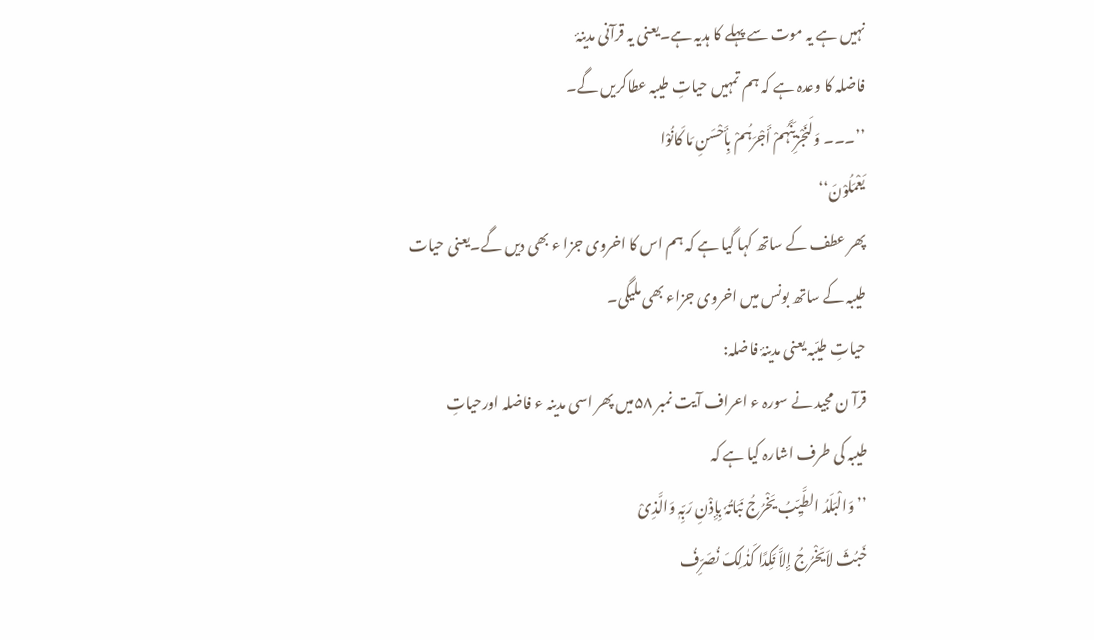نہیں ہے یہ موت سے پہلے کا ہدیہ ہے۔یعنی یہ قرآنی مدینۂ
فاضلہ کا وعدہ ہے کہ ہم تمہیں حیاتِ طیبہ عطاکریں گے۔
’’۔۔۔ وَلَنَجْزِیَنَّہُمْ أَجْرَہُمْ بِأَحْسَنِ مَا کَانُوْا
یَعْمَلُوْنَ‘‘
پھر عطف کے ساتھ کہا گیا ہے کہ ہم اس کا اخروی جزا ء بھی دیں گے۔یعنی حیات
طیبہ کے ساتھ بونس میں اخروی جزاء بھی ملیگی۔
حیاتِ طیّبہ یعنی مدینۂ فاضلہ:
قرآ ن مجید نے سورہ ء اعراف آیت نمبر ۵۸میں پھر اسی مدینہ ء فاضلہ اورحیاتِ
طیبہ کی طرف اشارہ کیا ہے کہ
’’وَالْبَلَدُ الطَّیِّبُ یَخْرُجُ نَبَاتُہٗ بِإِذْنِ رَبِّہٖ وَالَّذِیْ
خَبُثَ لاَیَخْرُجُ إِلاَّ نَکِدًا کَذٰلِکَ نُصَرِّفُ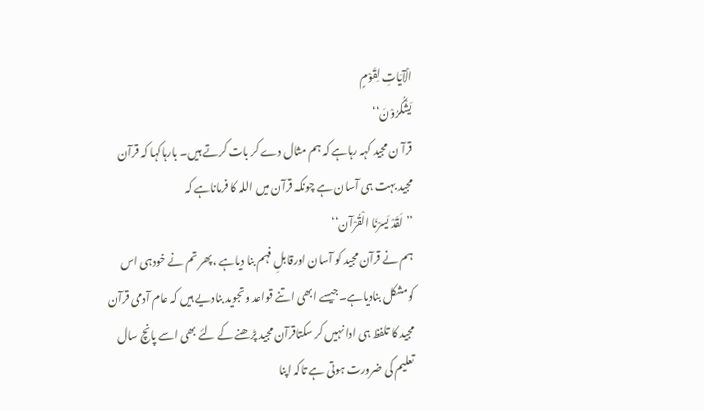الْآیَاتِ لِقَوْمٍ
یَشْکُرُوْنَ‘‘
قرآ ن مجید کہہ رہاہے کہ ہم مثال دے کر بات کرتے ہیں۔ بارہاکہا کہ قرآن
مجید بہت ہی آسان ہے چونکہ قرآن میں اللہ کا فرماناہے کہ
’’لَقَدْ یَسرْنَا الْقُرْآن‘‘
ہم نے قرآن مجید کو آسان اورقابلِ فہم بنا دیاہے ،پھر تم نے خودہی اس
کومشکل بنادیاہے۔جیسے ابھی اتنے قواعد وتجوید بنادیے ہیں کہ عام آدمی قرآن
مجید کا تلفظ ہی ادا نہیں کر سکتاقرآن مجید پڑھنے کے لئے بھی اسے پانچ سال
تعلیم کی ضرورت ہوتی ہے تاکہ اپنا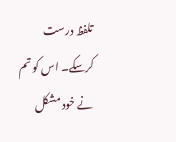تلفظ درست کرسکے۔ اس کو تم نے خود مشکل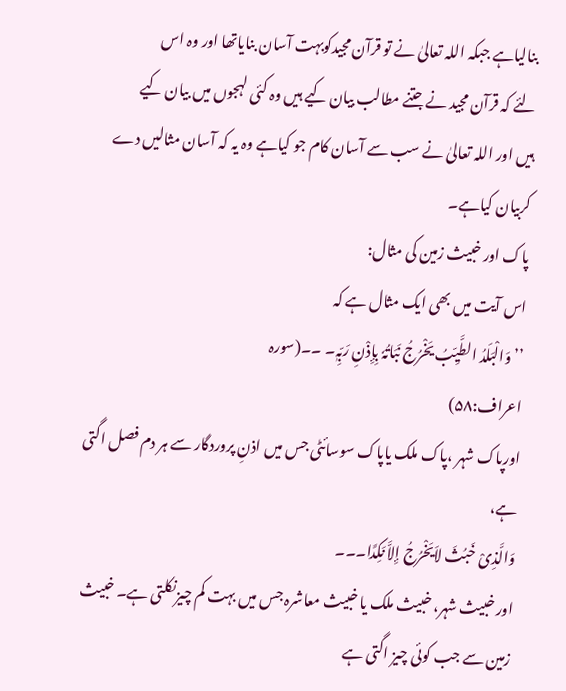بنالیاہے جبکہ اللہ تعالیٰ نے تو قرآن مجیدکوبہت آسان بنایاتھا اور وہ اس
لئے کہ قرآن مجید نے جتنے مطالب بیان کیے ہیں وہ کئی لہجوں میں بیان کیے
ہیں اور اللہ تعالیٰ نے سب سے آسان کام جو کیاہے وہ یہ کہ آسان مثالیں دے
کربیان کیاہے۔
پاک اور خبیث زمین کی مثال:
اس آیت میں بھی ایک مثال ہے کہ
’’وَالْبَلَدُ الطَّیِّبُ یَخْرُجُ نَبَاتُہٗ بِإِذْنِ رَبِّہٖ۔ ۔۔(سورہ
اعراف:۵۸)
اورپاک شہر ،پاک ملک یاپاک سوسائٹی جس میں اذنِ پروردگار سے ہر دم فصل اگتی
ہے،
وَالَّذِیْ خَبُثَ لاَیَخْرُجُ إِلاَّ نَکِدًا۔۔۔
اور خبیث شہر، خبیث ملک یا خبیث معاشرہ جس میں بہت کم چیزنکلتی ہے۔ خبیث
زمین سے جب کوئی چیز اگتی ہے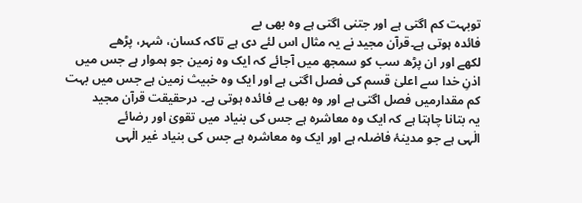توبہت کم اگتی ہے اور جتنی اگتی ہے وہ بھی بے
فائدہ ہوتی ہے۔قرآن مجید نے یہ مثال اس لئے دی ہے تاکہ کسان، شہر، پڑھے
لکھے اور ان پڑھ سب کو سمجھ میں آجائے کہ ایک وہ زمین جو ہموار ہے جس میں
اذنِ خدا سے اعلیٰ قسم کی فصل اگتی ہے اور ایک وہ خبیث زمین ہے جس میں بہت
کم مقدارمیں فصل اگتی ہے اور وہ بھی بے فائدہ ہوتی ہے۔ درحقیقت قرآن مجید
یہ بتانا چاہتا ہے کہ ایک وہ معاشرہ ہے جس کی بنیاد میں تقویٰ اور رضائے
الٰہی ہے جو مدینۂ فاضلہ ہے اور ایک وہ معاشرہ ہے جس کی بنیاد غیر الٰہی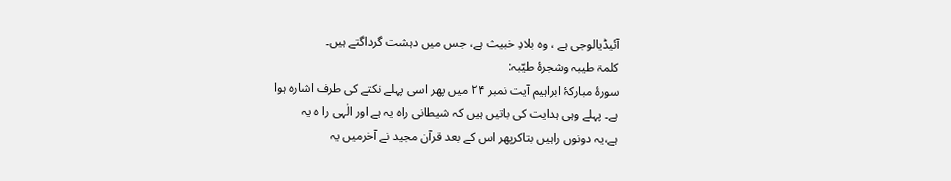آئیڈیالوجی ہے ، وہ بلادِ خبیث ہے، جس میں دہشت گرداگتے ہیں۔
کلمۃ طیبہ وشجرۂ طیّبہ:
سورۂ مبارکۂ ابراہیم آیت نمبر ۲۴ میں پھر اسی پہلے نکتے کی طرف اشارہ ہوا
ہے۔ پہلے وہی ہدایت کی باتیں ہیں کہ شیطانی راہ یہ ہے اور الٰہی را ہ یہ
ہے،یہ دونوں راہیں بتاکرپھر اس کے بعد قرآن مجید نے آخرمیں یہ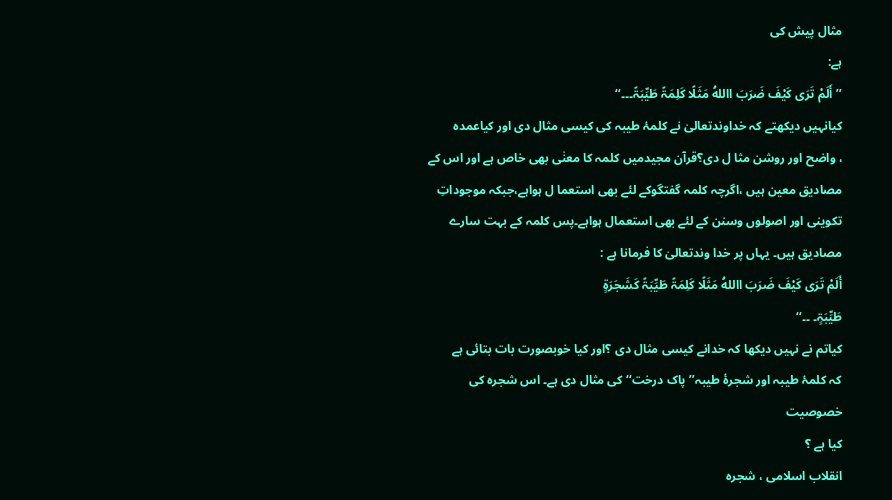مثال پیش کی
ہے:
’’ أَلَمْ تَرَی کَیْفَ ضَرَبَ االلهُ مَثَلًا کَلِمَۃً طَیِّبَۃً۔۔۔‘‘
کیانہیں دیکھتے کہ خداوندتعالیٰ نے کلمۂ طیبہ کی کیسی مثال دی اور کیاعمدہ
، واضح اور روشن مثا ل دی؟قرآن مجیدمیں کلمہ کا معنٰی بھی خاص ہے اور اس کے
مصادیق معین ہیں ،اگرچہ کلمہ گفتگوکے لئے بھی استعما ل ہواہے،جبکہ موجوداتِ
تکوینی اور اصولوں وسنن کے لئے بھی استعمال ہواہے۔پس کلمہ کے بہت سارے
مصادیق ہیں۔ یہاں پر خدا وندتعالیٰ کا فرمانا ہے :
أَلَمْ تَرَی کَیْفَ ضَرَبَ االلهُ مَثَلًا کَلِمَۃً طَیِّبَۃً کَشَجَرَۃٍ
طَیِّبَۃٍ۔ ۔۔‘‘
کیاتم نے نہیں دیکھا کہ خدانے کیسی مثال دی ؟اور کیا خوبصورت بات بتائی ہے
کہ کلمۂ طیبہ اور شجرۂ طیبہ’’پاک درخت‘‘ کی مثال دی ہے۔ اس شجرہ کی خصوصیت
کیا ہے ؟
انقلاب اسلامی ، شجرہ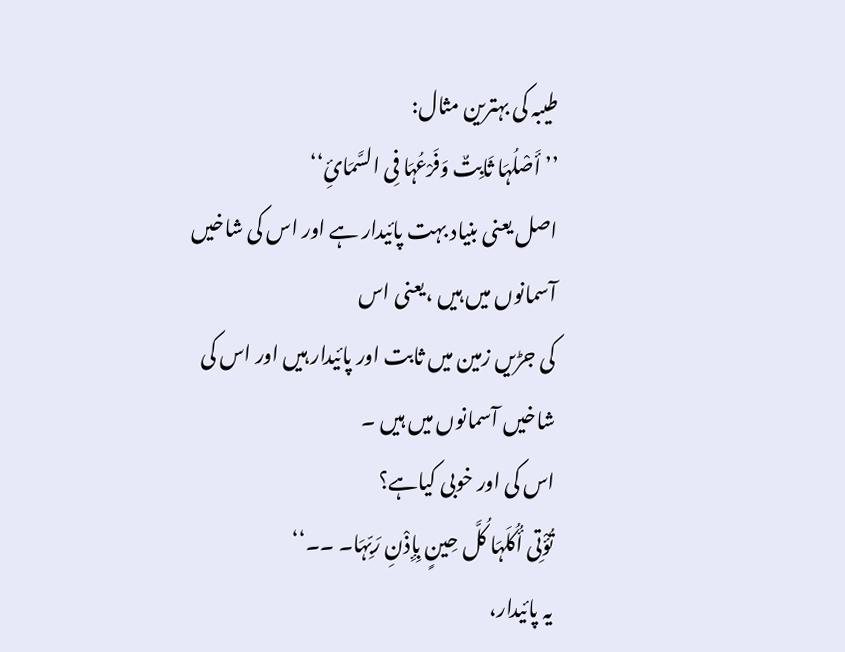طیبہ کی بہترین مثال:
’’ أَصْلُہَا ثَابِتٌ وَفَرْعُہَا فِی السَّمَائِ‘‘
اصل یعنی بنیاد بہت پائیدار ہے اور اس کی شاخیں آسمانوں میں ہیں ،یعنی اس
کی جڑیں زمین میں ثابت اور پائیدار ہیں اور اس کی شاخیں آسمانوں میں ہیں ۔
اس کی اور خوبی کیاہے؟
تُؤْتِی أُکُلَہَا کُلَّ حِینٍ بِإِذْنِ رَبِّہَا۔ ۔۔‘‘
یہ پائیدار،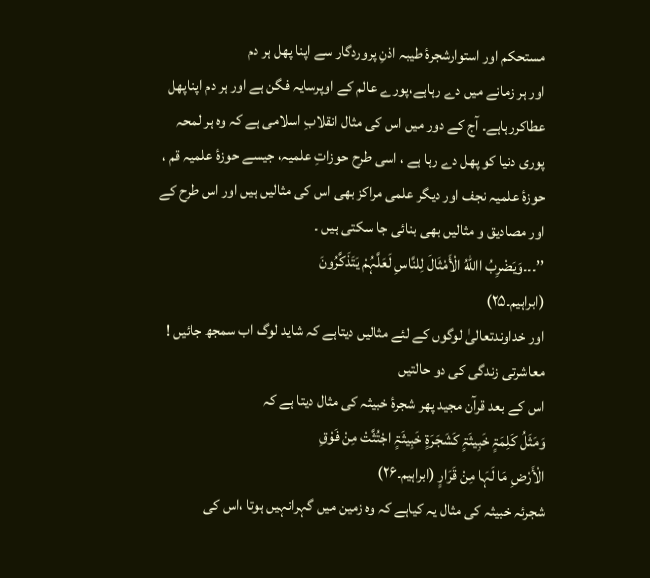مستحکم اور استوارشجرۂ طیبہ اذنِ پروردگار سے اپنا پھل ہر دم
اور ہر زمانے میں دے رہاہے،پورے عالم کے اوپرسایہ فگن ہے اور ہر دم اپناپھل
عطاکررہاہے۔ آج کے دور میں اس کی مثال انقلابِ اسلامی ہے کہ وہ ہر لمحہ
پوری دنیا کو پھل دے رہا ہے ، اسی طرح حوزاتِ علمیہ، جیسے حوزۂ علمیہ قم ،
حوزۂ علمیہ نجف اور دیگر علمی مراکز بھی اس کی مثالیں ہیں اور اس طرح کے
اور مصادیق و مثالیں بھی بنائی جا سکتی ہیں ۔
’’۔۔۔وَیَضْرِبُ االلهُ الْأَمْثَالَ لِلنَّاسِ لَعَلَّہُمْ یَتَذَکَّرُونَ
(ابراہیم۔۲۵)
اور خداوندتعالیٰ لوگوں کے لئے مثالیں دیتاہے کہ شاید لوگ اب سمجھ جائیں !
معاشرتی زندگی کی دو حالتیں
اس کے بعد قرآن مجید پھر شجرۂ خبیثہ کی مثال دیتا ہے کہ
وَمَثَلُ کَلِمَۃٍ خَبِیثَۃٍ کَشَجَرَۃٍ خَبِیثَۃٍ اجْتُثَّتْ مِنْ فَوْقِ
الْأَرْضِ مَا لَہَا مِنْ قَرَارٍ (ابراہیم۔۲۶)
شجرئہ خبیثہ کی مثال یہ کیاہے کہ وہ زمین میں گہرانہیں ہوتا ،اس کی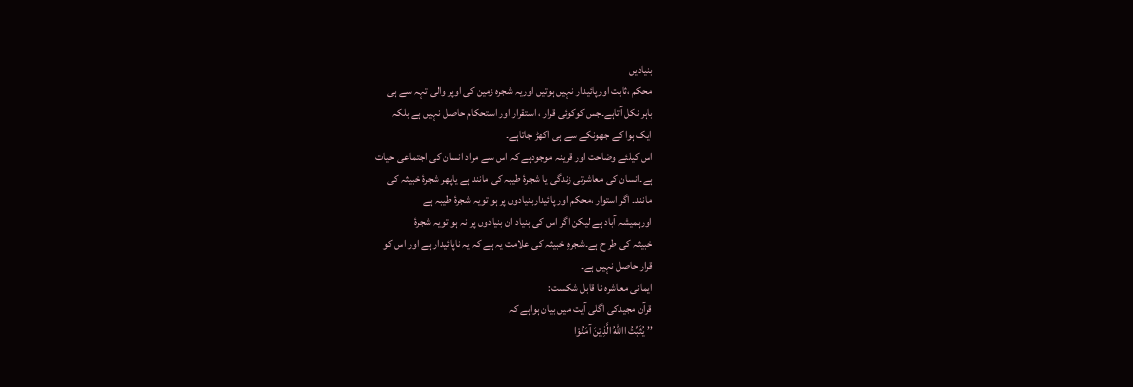بنیادیں
محکم ،ثابت اورپائیدار نہیں ہوتیں اوریہ شجرہ زمین کی اوپر والی تہہ سے ہی
باہر نکل آتاہے۔جس کوکوئی قرار ، استقرار اور استحکام حاصل نہیں ہے بلکہ
ایک ہوا کے جھونکے سے ہی اکھڑ جاتاہے۔
اس کیلئے وضاحت اور قرینہ موجودہے کہ اس سے مراد انسان کی اجتماعی حیات
ہے۔انسان کی معاشرتی زندگی یا شجرۂ طیبہ کی مانند ہے یاپھر شجرۂ خبیثہ کی
مانند۔ اگر استوار ،محکم اور پائیداربنیادوں پر ہو تویہ شجرۂ طیبہ ہے
اورہمیشہ آباد ہے لیکن اگر اس کی بنیاد ان بنیادوں پر نہ ہو تویہ شجرۂ
خبیثہ کی طر ح ہے۔شجرہِ خبیثہ کی علامت یہ ہے کہ یہ ناپائیدار ہے اور اس کو
قرار حاصل نہیں ہے۔
ایمانی معاشرہ نا قابل شکست:
قرآن مجیدکی اگلی آیت میں بیان ہواہے کہ
’’ یُثَبِّتُ االلهُ الَّذِیْنَ آمَنُوْا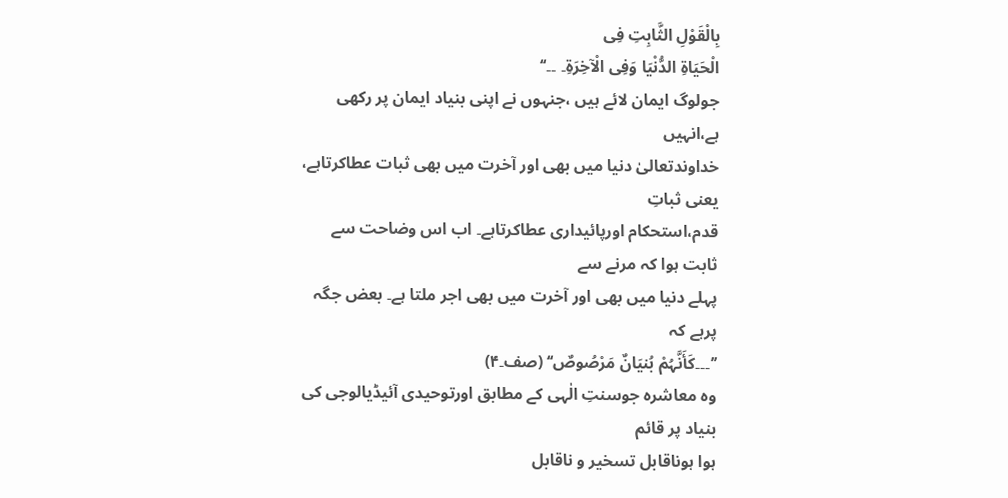بِالْقَوْلِ الثَّابِتِ فِی
الْحَیَاۃِ الدُّنْیَا وَفِی الْآخِرَۃِ۔ ۔۔‘‘
جولوگ ایمان لائے ہیں ،جنہوں نے اپنی بنیاد ایمان پر رکھی ہے،انہیں
خداوندتعالیٰ دنیا میں بھی اور آخرت میں بھی ثبات عطاکرتاہے، یعنی ثباتِ
قدم،استحکام اورپائیداری عطاکرتاہے۔ اب اس وضاحت سے ثابت ہوا کہ مرنے سے
پہلے دنیا میں بھی اور آخرت میں بھی اجر ملتا ہے۔ بعض جگہ پرہے کہ
’’۔۔۔کَأَنَّہُمْ بُنیَانٌ مَرْصُوصٌ‘‘ (صف۔۴)
وہ معاشرہ جوسنتِ الٰہی کے مطابق اورتوحیدی آئیڈیالوجی کی بنیاد پر قائم
ہوا ہوناقابل تسخیر و ناقابل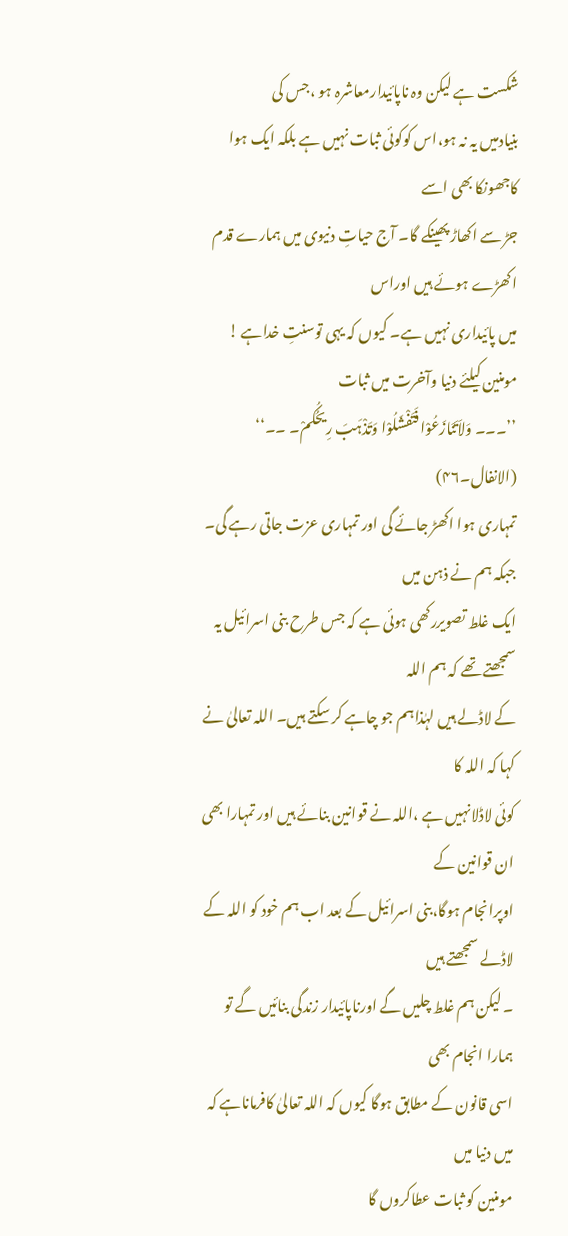شکست ہے لیکن وہ ناپائیدارمعاشرہ ہو ،جس کی
بنیادمیں یہ نہ ہو،اس کوکوئی ثبات نہیں ہے بلکہ ایک ہوا کاجھونکا بھی اسے
جڑ سے اکھاڑ پھینکے گا۔ آج حیاتِ دنیوی میں ہمارے قدم اکھڑے ہوئے ہیں اوراس
میں پائیداری نہیں ہے۔ کیوں کہ یہی توسنتِ خداہے !
مومنین کیلئے دنیا وآخرت میں ثبات
’’۔۔۔ وَلاَتَنَازَعُوْا فَتَفْشَلُوْا وَتَذْہَبَ رِیحُکُمْ۔ ۔۔‘‘
(الانفال۔۴۶)
تمہاری ہوا اکھڑ جائے گی اور تمہاری عزت جاتی رہے گی۔ جبکہ ہم نے ذہن میں
ایک غلط تصویررکھی ہوئی ہے کہ جس طرح بنی اسرائیل یہ سمجھتے تھے کہ ہم اللہ
کے لاڈلے ہیں لہٰذاہم جو چاہے کر سکتے ہیں۔ اللہ تعالیٰ نے کہا کہ اللہ کا
کوئی لاڈلانہیں ہے ،اللہ نے قوانین بنائے ہیں اور تمہارا بھی ان قوانین کے
اوپرانجام ہوگا،بنی اسرائیل کے بعد اب ہم خود کو اللہ کے لاڈلے سمجھتے ہیں
۔ لیکن ہم غلط چلیں گے اورناپائیدار زندگی بنائیں گے تو ہمارا انجام بھی
اسی قانون کے مطابق ہوگا کیوں کہ اللہ تعالیٰ کافرماناہے کہ میں دنیا میں
مومنین کو ثبات عطاکروں گا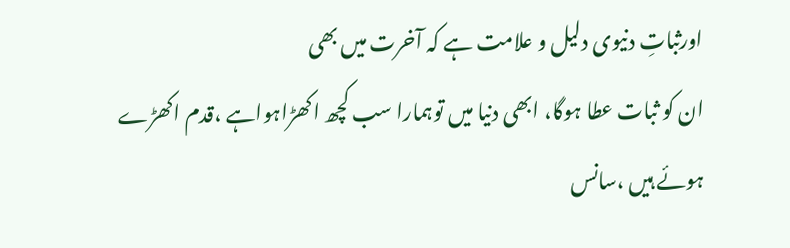اورثباتِ دنیوی دلیل و علامت ہے کہ آخرت میں بھی
ان کو ثبات عطا ہوگا، ابھی دنیا میں توہمارا سب کچھ اکھڑاہواہے ،قدم اکھڑے
ہوئے ہیں ،سانس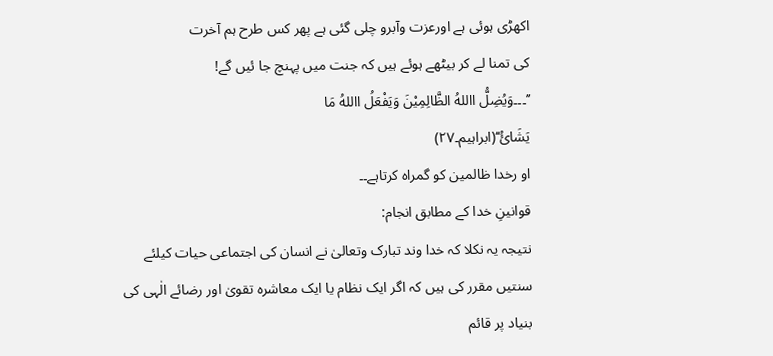اکھڑی ہوئی ہے اورعزت وآبرو چلی گئی ہے پھر کس طرح ہم آخرت
کی تمنا لے کر بیٹھے ہوئے ہیں کہ جنت میں پہنچ جا ئیں گے!
’’۔۔۔وَیُضِلُّ االلهُ الظَّالِمِیْنَ وَیَفْعَلُ االلهُ مَا
یَشَائُ‘‘(ابراہیم۔۲۷)
او رخدا ظالمین کو گمراہ کرتاہے۔۔
قوانینِ خدا کے مطابق انجام:
نتیجہ یہ نکلا کہ خدا وند تبارک وتعالیٰ نے انسان کی اجتماعی حیات کیلئے
سنتیں مقرر کی ہیں کہ اگر ایک نظام یا ایک معاشرہ تقویٰ اور رضائے الٰہی کی
بنیاد پر قائم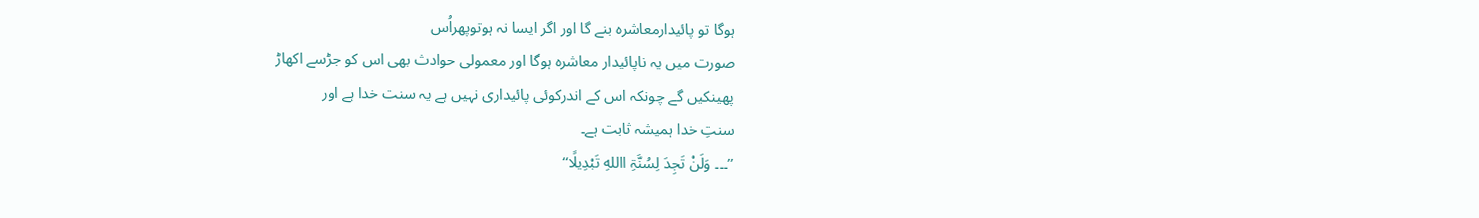ہوگا تو پائیدارمعاشرہ بنے گا اور اگر ایسا نہ ہوتوپھراُس
صورت میں یہ ناپائیدار معاشرہ ہوگا اور معمولی حوادث بھی اس کو جڑسے اکھاڑ
پھینکیں گے چونکہ اس کے اندرکوئی پائیداری نہیں ہے یہ سنت خدا ہے اور
سنتِ خدا ہمیشہ ثابت ہے۔
’’۔۔۔ وَلَنْ تَجِدَ لِسُنَّۃِ االلهِ تَبْدِیلًا‘‘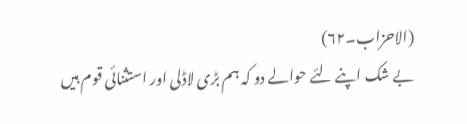(الاحزاب۔۶۲)
بے شک اپنے لئے حوالے دو کہ ہم بڑی لاڈلی اور استثنائی قوم ہیں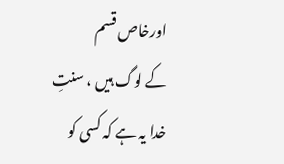اورخاص قسم
کے لوگ ہیں ، سنتِ خدا یہ ہے کہ کسی کو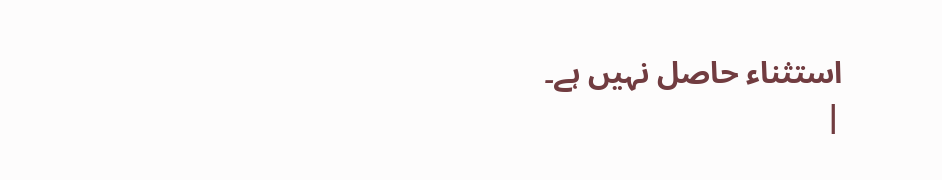استثناء حاصل نہیں ہے۔
|